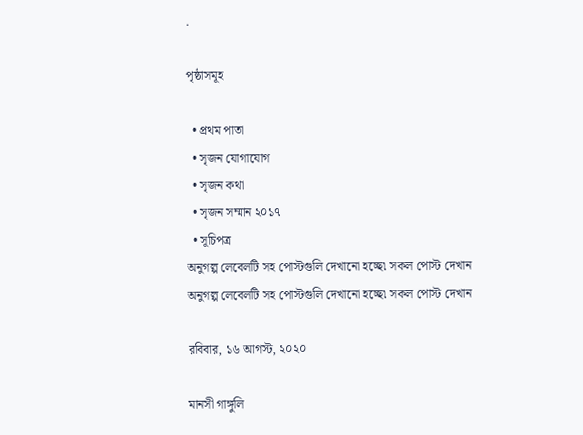.

পৃষ্ঠাসমূহ

  • প্রথম পাতা
  • সৃজন যোগাযোগ
  • সৃজন কথা
  • সৃজন সম্মান ২০১৭
  • সূচিপত্র
অনুগল্প লেবেলটি সহ পোস্টগুলি দেখানো হচ্ছে৷ সকল পোস্ট দেখান
অনুগল্প লেবেলটি সহ পোস্টগুলি দেখানো হচ্ছে৷ সকল পোস্ট দেখান

রবিবার, ১৬ আগস্ট, ২০২০

মানসী গাঙ্গুলি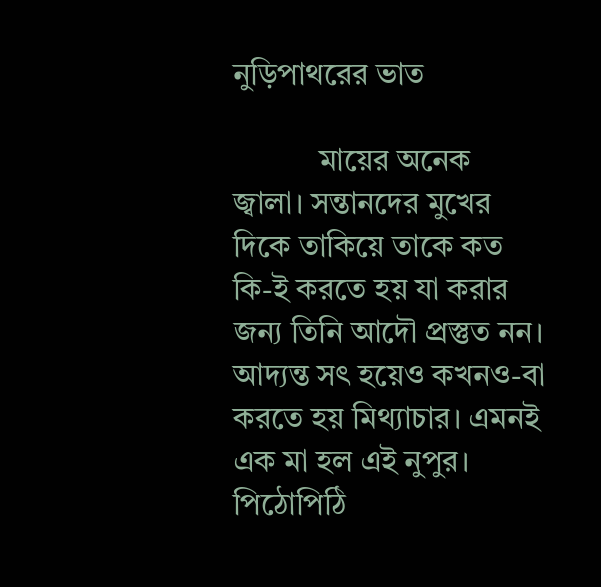নুড়িপাথরের ভাত

           মায়ের অনেক জ্বালা। সন্তানদের মুখের দিকে তাকিয়ে তাকে কত কি-ই করতে হয় যা করার জন্য তিনি আদৌ প্রস্তুত নন। আদ্যন্ত সৎ হয়েও কখনও-বা করতে হয় মিথ্যাচার। এমনই এক মা হল এই নুপুর। পিঠোপিঠি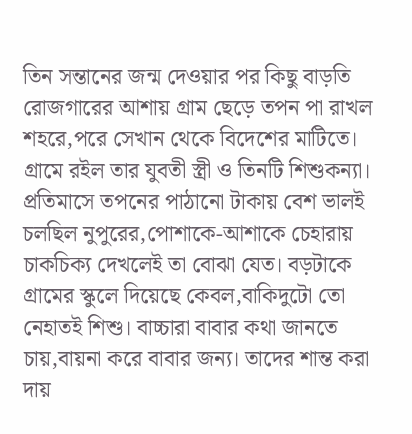তিন সন্তানের জন্ম দেওয়ার পর কিছু বাড়তি রোজগারের আশায় গ্রাম ছেড়ে তপন পা রাখল শহরে,পরে সেখান থেকে বিদেশের মাটিতে। গ্রামে রইল তার যুবতী স্ত্রী ও তিনটি শিশুকন্যা। প্রতিমাসে তপনের পাঠানো টাকায় বেশ ভালই চলছিল নুপুরের,পোশাকে-আশাকে চেহারায় চাকচিক্য দেখলেই তা বোঝা যেত। বড়টাকে গ্রামের স্কুলে দিয়েছে কেবল,বাকিদুটো তো নেহাতই শিশু। বাচ্চারা বাবার কথা জানতে চায়,বায়না করে বাবার জন্য। তাদের শান্ত করা দায়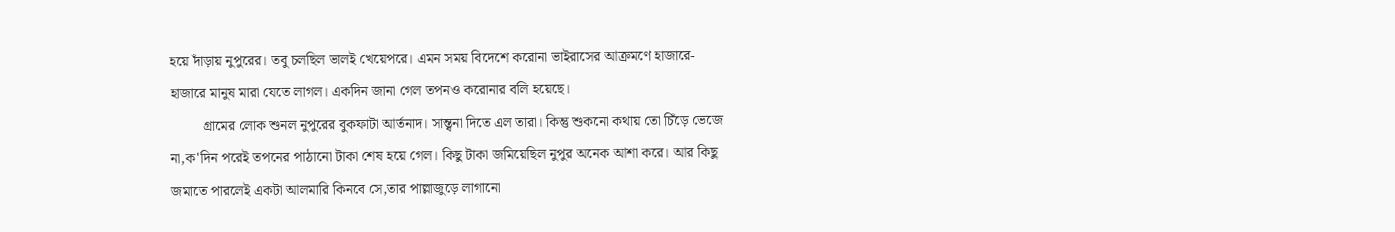হয়ে দাঁড়ায় নুপুরের। তবু চলছিল ভালই খেয়েপরে। এমন সময় বিদেশে করোনা ভাইরাসের আক্রমণে হাজারে-হাজারে মানুষ মারা যেতে লাগল। একদিন জানা গেল তপনও করোনার বলি হয়েছে।
         গ্রামের লোক শুনল নুপুরের বুকফাটা আর্তনাদ। সান্ত্বনা দিতে এল তারা। কিন্তু শুকনো কথায় তো চিঁড়ে ভেজে না,ক'দিন পরেই তপনের পাঠানো টাকা শেষ হয়ে গেল। কিছু টাকা জমিয়েছিল নুপুর অনেক আশা করে। আর কিছু জমাতে পারলেই একটা আলমারি কিনবে সে,তার পাল্লাজুড়ে লাগানো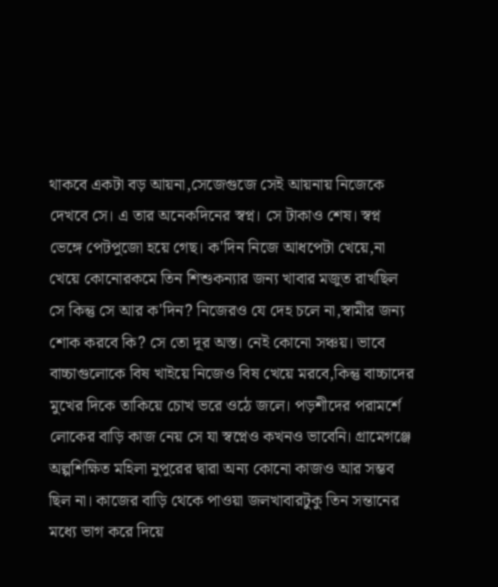থাকবে একটা বড় আয়না,সেজেগুজে সেই আয়নায় নিজেকে দেখবে সে। এ তার অনেকদিনের স্বপ্ন। সে টাকাও শেষ। স্বপ্ন ভেঙ্গে পেটপুজো হয়ে গেছ। ক'দিন নিজে আধপেটা খেয়ে,না খেয়ে কোনোরকমে তিন শিশুকন্যার জন্য খাবার মজুত রাখছিল সে কিন্তু সে আর ক'দিন? নিজেরও যে দেহ চলে না,স্বামীর জন্য শোক করবে কি? সে তো দূর অস্ত। নেই কোনো সঞ্চয়। ভাবে বাচ্চাগুলোকে বিষ খাইয়ে নিজেও বিষ খেয়ে মরবে,কিন্তু বাচ্চাদের মুখের দিকে তাকিয়ে চোখ ভরে ওঠে জলে। পড়শীদের পরামর্শে লোকের বাড়ি কাজ নেয় সে যা স্বপ্নেও কখনও ভাবেনি। গ্রামেগঞ্জে অল্পশিক্ষিত মহিলা নুপুরের দ্বারা অন্য কোনো কাজও আর সম্ভব ছিল না। কাজের বাড়ি থেকে পাওয়া জলখাবারটুকু তিন সন্তানের মধ্যে ভাগ করে দিয়ে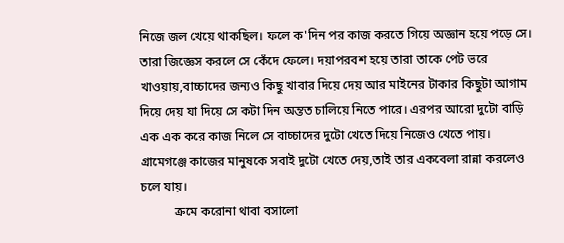নিজে জল খেয়ে থাকছিল। ফলে ক'দিন পর কাজ করতে গিয়ে অজ্ঞান হয়ে পড়ে সে। তারা জিজ্ঞেস করলে সে কেঁদে ফেলে। দয়াপরবশ হয়ে তারা তাকে পেট ভরে খাওয়ায়,বাচ্চাদের জন্যও কিছু খাবার দিয়ে দেয় আর মাইনের টাকার কিছুটা আগাম দিয়ে দেয় যা দিয়ে সে কটা দিন অন্তত চালিয়ে নিতে পারে। এরপর আরো দুটো বাড়ি এক এক করে কাজ নিলে সে বাচ্চাদের দুটো খেতে দিয়ে নিজেও খেতে পায়। গ্রামেগঞ্জে কাজের মানুষকে সবাই দুটো খেতে দেয়,তাই তার একবেলা রান্না করলেও চলে যায়।
           ক্রমে করোনা থাবা বসালো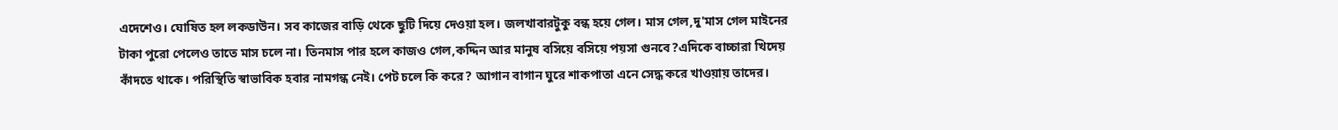এদেশেও। ঘোষিত হল লকডাউন। সব কাজের বাড়ি থেকে ছুটি দিয়ে দেওয়া হল। জলখাবারটুকু বন্ধ হয়ে গেল। মাস গেল,দু'মাস গেল মাইনের টাকা পুরো পেলেও তাতে মাস চলে না। তিনমাস পার হলে কাজও গেল,কদ্দিন আর মানুষ বসিয়ে বসিয়ে পয়সা গুনবে?এদিকে বাচ্চারা খিদেয় কাঁদতে থাকে। পরিস্থিতি স্বাভাবিক হবার নামগন্ধ নেই। পেট চলে কি করে? আগান বাগান ঘুরে শাকপাতা এনে সেদ্ধ করে খাওয়ায় তাদের।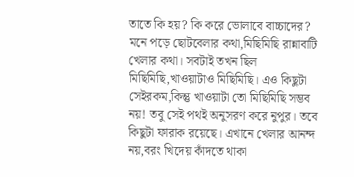তাতে কি হয়? কি করে ভোলাবে বাচ্চাদের? মনে পড়ে ছোটবেলার কথা,মিছিমিছি রান্নাবাটি খেলার কথা। সবটাই তখন ছিল মিছিমিছি,খাওয়াটাও মিছিমিছি। এও কিছুটা সেইরকম,কিন্তু খাওয়াটা তো মিছিমিছি সম্ভব নয়! তবু সেই পথই অনুসরণ করে নুপুর। তবে কিছুটা ফারাক রয়েছে। এখানে খেলার আনন্দ নয়,বরং খিদেয় কাঁদতে থাকা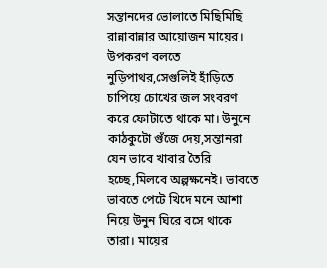সন্তানদের ভোলাতে মিছিমিছি রান্নাবান্নার আয়োজন মায়ের। উপকরণ বলতে নুড়িপাথর,সেগুলিই হাঁড়িতে চাপিয়ে চোখের জল সংবরণ করে ফোটাতে থাকে মা। উনুনে কাঠকুটো গুঁজে দেয়,সন্তানরা যেন ভাবে খাবার তৈরি হচ্ছে,মিলবে অল্পক্ষনেই। ভাবতে ভাবতে পেটে খিদে মনে আশা নিয়ে উনুন ঘিরে বসে থাকে তারা। মায়ের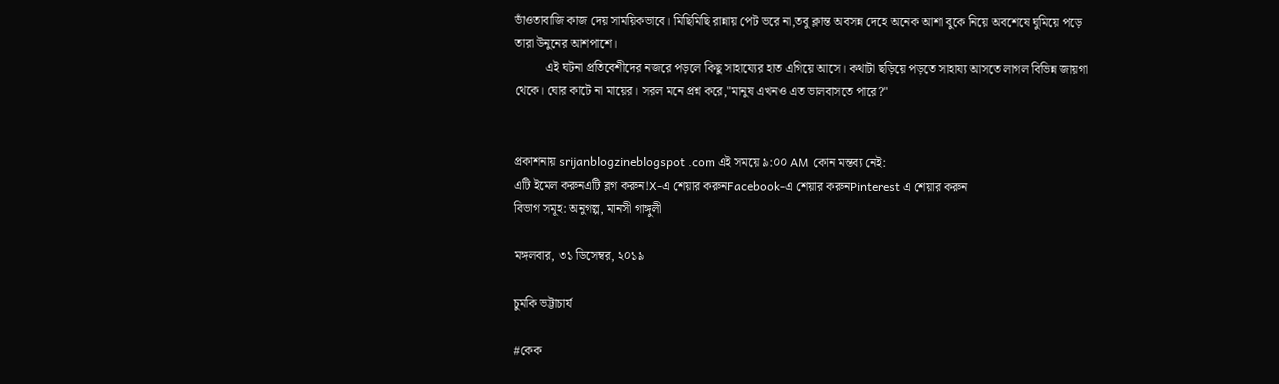ভাঁওতাবাজি কাজ দেয় সাময়িকভাবে। মিছিমিছি রান্নায় পেট ভরে না,তবু ক্লান্ত অবসন্ন দেহে অনেক আশা বুকে নিয়ে অবশেষে ঘুমিয়ে পড়ে তারা উনুনের আশপাশে।
          এই ঘটনা প্রতিবেশীদের নজরে পড়লে কিছু সাহায্যের হাত এগিয়ে আসে। কথাটা ছড়িয়ে পড়তে সাহায্য আসতে লাগল বিভিন্ন জায়গা থেকে। ঘোর কাটে না মায়ের। সরল মনে প্রশ্ন করে,"মানুষ এখনও এত ভালবাসতে পারে?"


প্রকাশনায় srijanblogzineblogspot .com এই সময়ে ৯:০০ AM কোন মন্তব্য নেই:
এটি ইমেল করুনএটি ব্লগ করুন!X-এ শেয়ার করুনFacebook-এ শেয়ার করুনPinterest এ শেয়ার করুন
বিভাগ সমূহ: অনুগল্প, মানসী গাঙ্গুলী

মঙ্গলবার, ৩১ ডিসেম্বর, ২০১৯

চুমকি ভট্টাচার্য

#কেক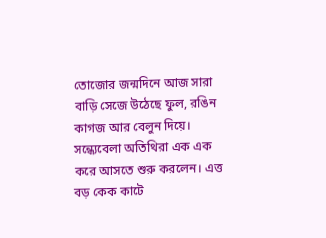তোজোর জন্মদিনে আজ সারা বাড়ি সেজে উঠেছে ফুল, রঙিন কাগজ আর বেলুন দিয়ে। সন্ধ্যেবেলা অতিথিরা এক এক করে আসতে শুরু করলেন। এত্ত বড় কেক কাটে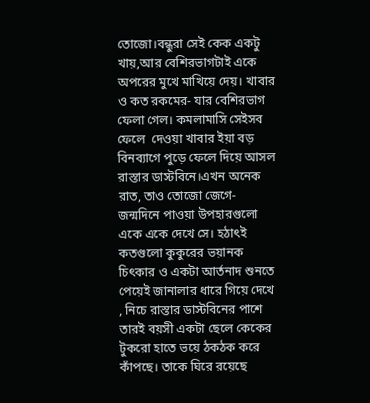তোজো।বন্ধুরা সেই কেক একটু খায়,আর বেশিরভাগটাই একে অপরের মুখে মাখিয়ে দেয়। খাবার ও কত রকমের- যার বেশিরভাগ ফেলা গেল। কমলামাসি সেইসব ফেলে  দেওয়া খাবার ইয়া বড় বিনব্যাগে পুড়ে ফেলে দিয়ে আসল রাস্তার ডাস্টবিনে।এখন অনেক রাত, তাও তোজো জেগে- জন্মদিনে পাওয়া উপহারগুলো একে একে দেখে সে। হঠাৎই কতগুলো কুকুরের ভয়ানক চিৎকার ও একটা আর্তনাদ শুনতে পেয়েই জানালার ধারে গিয়ে দেখে , নিচে রাস্তার ডাস্টবিনের পাশে তারই বয়সী একটা ছেলে কেকের টুকরো হাতে ভয়ে ঠকঠক করে কাঁপছে। তাকে ঘিরে রয়েছে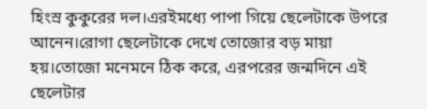হিংস্র কুকুরের দল।এরইমধ্যে পাপা গিয়ে ছেলেটাকে উপরে আনেন।রোগা ছেলেটাকে দেখে তোজোর বড় মায়া হয়।তোজো মনেমনে ঠিক করে, এরপরের জন্মদিনে এই ছেলেটার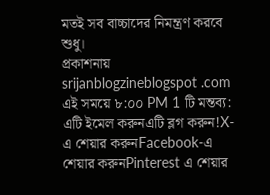মতই সব বাচ্চাদের নিমন্ত্রণ করবে শুধু।
প্রকাশনায় srijanblogzineblogspot .com এই সময়ে ৮:০০ PM 1 টি মন্তব্য:
এটি ইমেল করুনএটি ব্লগ করুন!X-এ শেয়ার করুনFacebook-এ শেয়ার করুনPinterest এ শেয়ার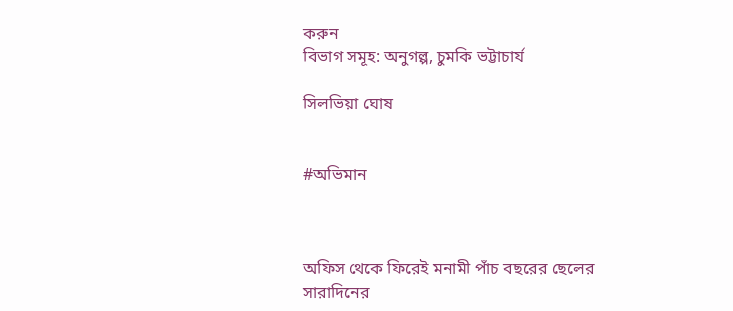করুন
বিভাগ সমূহ: অনুগল্প, চুমকি ভট্টাচার্য

সিলভিয়া ঘোষ


#অভিমান



অফিস থেকে ফিরেই মনামী পাঁচ বছরের ছেলের সারাদিনের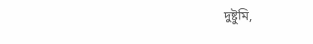দুষ্টুমি,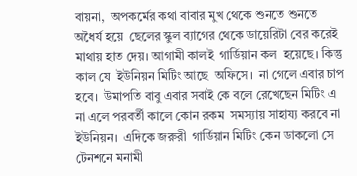বায়না,  অপকর্মের কথা বাবার মুখ থেকে শুনতে শুনতে অধৈর্য হয়ে  ছেলের স্কুল ব্যাগের থেকে ডায়েরিটা বের করেই মাথায় হাত দেয়। আগামী কালই  গার্ডিয়ান কল  হয়েছে। কিন্তু কাল যে  ইউনিয়ন মিটিং আছে  অফিসে।  না গেলে এবার চাপ হবে।  উমাপতি বাবু এবার সবাই কে বলে রেখেছেন মিটিং এ না এলে পরবর্তী কালে কোন রকম  সমস্যায় সাহায্য করবে না ইউনিয়ন।  এদিকে জরুরী  গার্ডিয়ান মিটিং কেন ডাকলো সে টেনশনে মনামী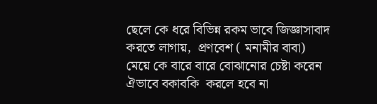ছেলে কে ধরে বিভিন্ন রকম ভাবে জিজ্ঞাসাবাদ করতে লাগায়,  প্রণবেশ ( মনামীর বাবা)  মেয়ে কে বারে বারে বোঝানোর চেষ্টা করেন ঐভাবে বকাবকি  করলে হবে না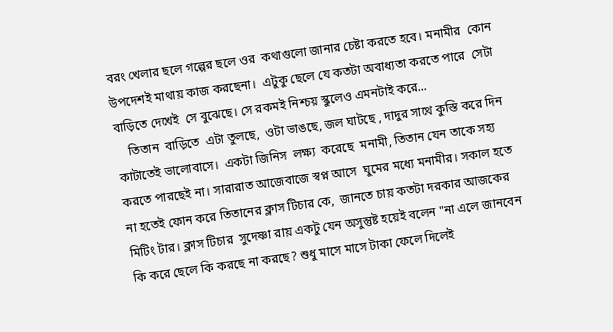বরং খেলার ছলে গল্পের ছলে ওর  কথাগুলো জানার চেষ্টা করতে হবে। মনামীর  কোন উপদেশই মাথায় কাজ করছেনা।  এটুকু ছেলে যে কতটা অবাধ্যতা করতে পারে  সেটা বাড়িতে দেখেই  সে বুঝেছে। সে রকমই নিশ্চয় স্কুলেও এমনটাই করে...
    তিতান  বাড়িতে  এটা তুলছে,  ওটা ভাঙছে, জল ঘাটছে , দাদুর সাথে কুস্তি করে দিন কাটাতেই ভালোবাসে।  একটা জিনিস  লক্ষ্য  করেছে  মনামী, তিতান যেন তাকে সহ্য করতে পারছেই না। সারারাত আজেবাজে স্বপ্ন আসে  ঘুমের মধ্যে মনামীর। সকাল হতে না হতেই ফোন করে তিতানের ক্লাস টিচার কে,  জানতে চায় কতটা দরকার আজকের মিটিং টার। ক্লাস টিচার  সুদেষ্ণা রায় একটু যেন অসুন্তুষ্ট হয়েই বলেন "না এলে জানবেন কি করে ছেলে কি করছে না করছে? শুধু মাসে মাসে টাকা ফেলে দিলেই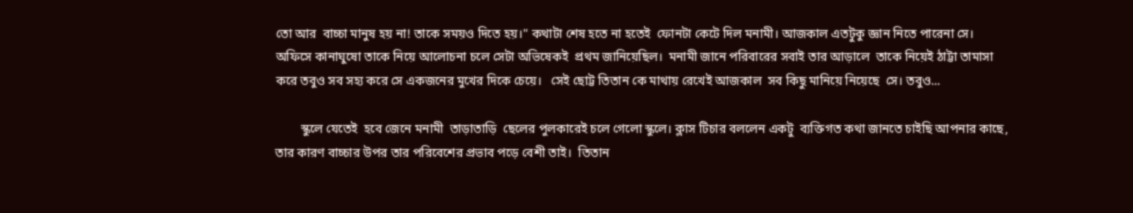তো আর  বাচ্চা মানুষ হয় না! তাকে সময়ও দিতে হয়।" কথাটা শেষ হতে না হতেই  ফোনটা কেটে দিল মনামী। আজকাল এতটুকু জ্ঞান নিতে পারেনা সে।  অফিসে কানাঘুষো তাকে নিয়ে আলোচনা চলে সেটা অভিষেকই  প্রথম জানিয়েছিল।  মনামী জানে পরিবারের সবাই তার আড়ালে  তাকে নিয়েই ঠাট্টা তামাসা করে তবুও সব সহ্য করে সে একজনের মুখের দিকে চেয়ে।   সেই ছোট্ট তিতান কে মাথায় রেখেই আজকাল  সব কিছু মানিয়ে নিয়েছে  সে। তবুও...

        স্কুলে যেতেই  হবে জেনে মনামী  তাড়াতাড়ি  ছেলের পুলকারেই চলে গেলো স্কুলে। ক্লাস টিচার বললেন একটু  ব্যক্তিগত কথা জানতে চাইছি আপনার কাছে, তার কারণ বাচ্চার উপর তার পরিবেশের প্রভাব পড়ে বেশী তাই।  তিতান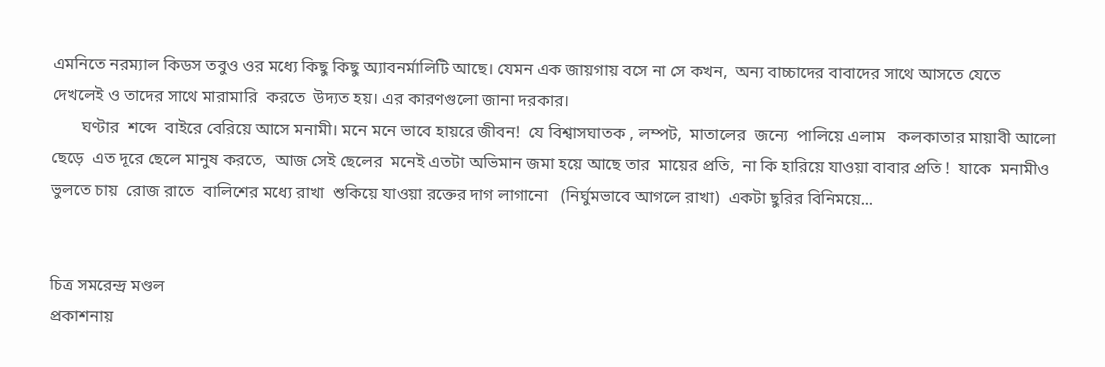এমনিতে নরম্যাল কিডস তবুও ওর মধ্যে কিছু কিছু অ্যাবনর্মালিটি আছে। যেমন এক জায়গায় বসে না সে কখন,  অন্য বাচ্চাদের বাবাদের সাথে আসতে যেতে  দেখলেই ও তাদের সাথে মারামারি  করতে  উদ্যত হয়। এর কারণগুলো জানা দরকার।
       ঘণ্টার  শব্দে  বাইরে বেরিয়ে আসে মনামী। মনে মনে ভাবে হায়রে জীবন!  যে বিশ্বাসঘাতক , লম্পট,  মাতালের  জন্যে  পালিয়ে এলাম   কলকাতার মায়াবী আলো ছেড়ে  এত দূরে ছেলে মানুষ করতে,  আজ সেই ছেলের  মনেই এতটা অভিমান জমা হয়ে আছে তার  মায়ের প্রতি,  না কি হারিয়ে যাওয়া বাবার প্রতি !  যাকে  মনামীও ভুলতে চায়  রোজ রাতে  বালিশের মধ্যে রাখা  শুকিয়ে যাওয়া রক্তের দাগ লাগানো   (নির্ঘুমভাবে আগলে রাখা)  একটা ছুরির বিনিময়ে...


চিত্র সমরেন্দ্র মণ্ডল
প্রকাশনায়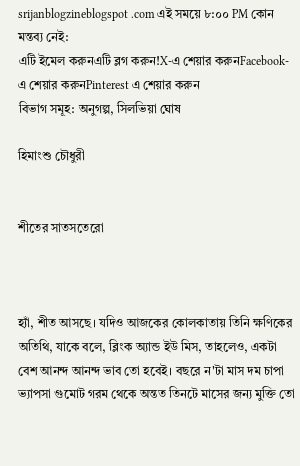srijanblogzineblogspot .com এই সময়ে ৮:০০ PM কোন মন্তব্য নেই:
এটি ইমেল করুনএটি ব্লগ করুন!X-এ শেয়ার করুনFacebook-এ শেয়ার করুনPinterest এ শেয়ার করুন
বিভাগ সমূহ: অনুগল্প, সিলভিয়া ঘোষ

হিমাংশু চৌধুরী


শীতের সাতসতেরো



হ্যাঁ, শীত আসছে। যদিও আজকের কোলকাতায় তিনি ক্ষণিকের অতিথি, যাকে বলে, ব্লিংক অ্যান্ড ইউ মিস, তাহলেও, একটা বেশ আনন্দ আনন্দ ভাব তো হবেই। বছরে ন'টা মাস দম চাপা ভ্যাপসা গুমোট গরম থেকে অন্তত তিনটে মাসের জন্য মুক্তি তো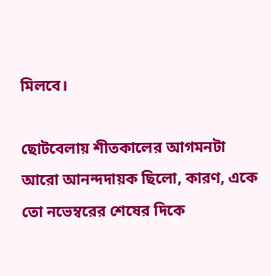মিলবে।

ছোটবেলায় শীতকালের আগমনটা আরো আনন্দদায়ক ছিলো, কারণ, একে তো নভেম্বরের শেষের দিকে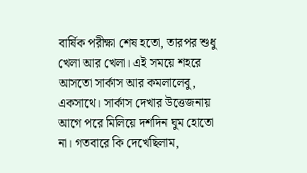বার্ষিক পরীক্ষা শেষ হতো, তারপর শুধু খেলা আর খেলা। এই সময়ে শহরে আসতো সার্কাস আর কমলালেবু,  একসাথে। সার্কাস দেখার উত্তেজনায় আগে পরে মিলিয়ে দশদিন ঘুম হোতো না। গতবারে কি দেখেছিলাম,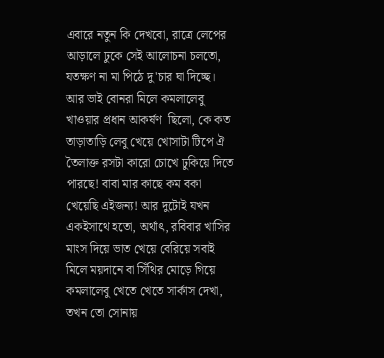এবারে নতুন কি দেখবো, রাত্রে লেপের আড়ালে ঢুকে সেই আলোচনা চলতো, যতক্ষণ না মা পিঠে দু'চার ঘা দিচ্ছে। আর ভাই বোনরা মিলে কমলালেবু খাওয়ার প্রধান আকর্ষণ  ছিলো, কে কত তাড়াতাড়ি লেবু খেয়ে খোসাটা টিপে ঐ তৈলাক্ত রসটা কারো চোখে ঢুকিয়ে দিতে পারছে! বাবা মার কাছে কম বকা খেয়েছি এইজন্য! আর দুটোই যখন একইসাথে হতো, অর্থাৎ, রবিবার খাসির মাংস দিয়ে ভাত খেয়ে বেরিয়ে সবাই মিলে ময়দানে বা সিঁথির মোড়ে গিয়ে কমলালেবু খেতে খেতে সার্কাস দেখা, তখন তো সোনায়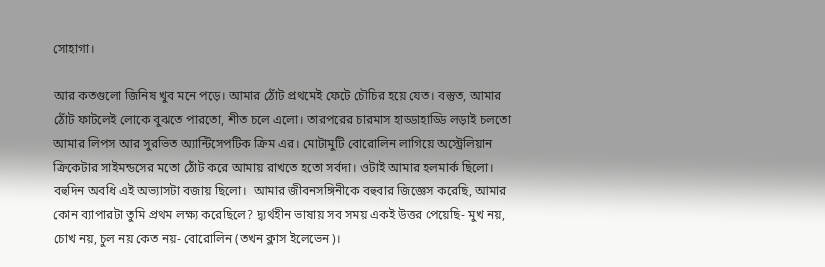সোহাগা।

আর কতগুলো জিনিষ খুব মনে পড়ে। আমার ঠোঁট প্রথমেই ফেটে চৌচির হয়ে যেত। বস্তুত, আমার ঠোঁট ফাটলেই লোকে বুঝতে পারতো, শীত চলে এলো। তারপরের চারমাস হাড্ডাহাড্ডি লড়াই চলতো আমার লিপস আর সুরভিত অ্যান্টিসেপটিক ক্রিম এর। মোটামুটি বোরোলিন লাগিয়ে অস্ট্রেলিয়ান ক্রিকেটার সাইমন্ডসের মতো ঠোঁট করে আমায় রাখতে হতো সর্বদা। ওটাই আমার হলমার্ক ছিলো। বহুদিন অবধি এই অভ্যাসটা বজায় ছিলো।  আমার জীবনসঙ্গিনীকে বহুবার জিজ্ঞেস করেছি, আমার কোন ব্যাপারটা তুমি প্রথম লক্ষ্য করেছিলে? দ্ব্যর্থহীন ভাষায় সব সময় একই উত্তর পেয়েছি- মুখ নয়, চোখ নয়, চুল নয় কেত নয়- বোরোলিন (তখন ক্লাস ইলেভেন)।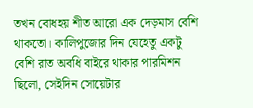তখন বোধহয় শীত আরো এক দেড়মাস বেশি থাকতো। কালিপুজোর দিন যেহেতু একটু বেশি রাত অবধি বাইরে থাকার পারমিশন ছিলো, সেইদিন সোয়েটার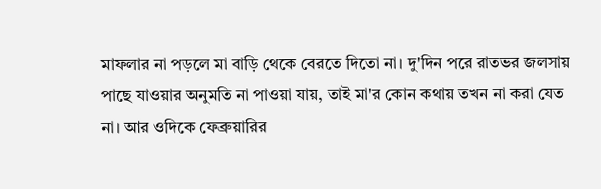মাফলার না পড়লে মা বাড়ি থেকে বেরতে দিতো না। দু'দিন পরে রাতভর জলসায় পাছে যাওয়ার অনুমতি না পাওয়া যায়, তাই মা'র কোন কথায় তখন না করা যেত না। আর ওদিকে ফেব্রুয়ারির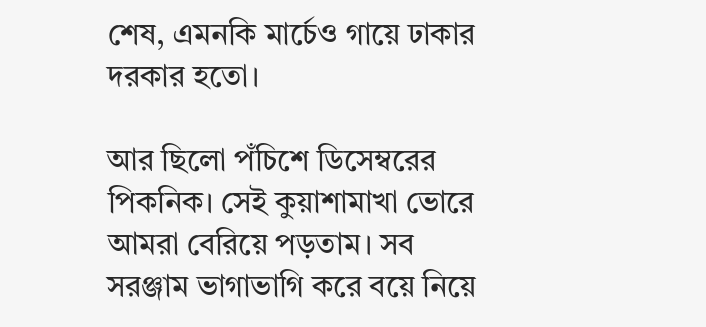শেষ, এমনকি মার্চেও গায়ে ঢাকার দরকার হতো।

আর ছিলো পঁচিশে ডিসেম্বরের পিকনিক। সেই কুয়াশামাখা ভোরে আমরা বেরিয়ে পড়তাম। সব সরঞ্জাম ভাগাভাগি করে বয়ে নিয়ে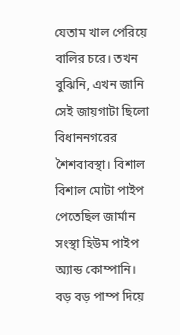যেতাম খাল পেরিয়ে বালির চরে। তখন বুঝিনি, এখন জানি সেই জায়গাটা ছিলো বিধাননগরের শৈশবাবস্থা। বিশাল বিশাল মোটা পাইপ পেতেছিল জার্মান সংস্থা হিউম পাইপ অ্যান্ড কোম্পানি। বড় বড় পাম্প দিয়ে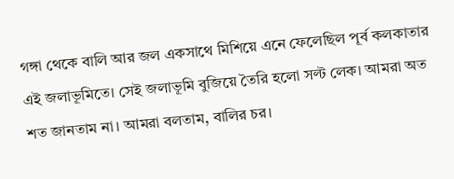গঙ্গা থেকে বালি আর জল একসাথে মিশিয়ে এনে ফেলেছিল পূর্ব কলকাতার এই জলাভূমিতে। সেই জলাভূমি বুজিয়ে তৈরি হলো সল্ট লেক। আমরা অত শত জানতাম না। আমরা বলতাম, বালির চর।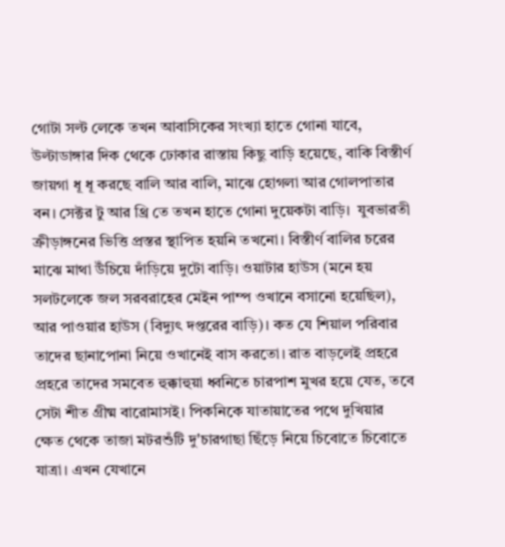গোটা সল্ট লেকে তখন আবাসিকের সংখ্যা হাতে গোনা যাবে, উল্টাডাঙ্গার দিক থেকে ঢোকার রাস্তায় কিছু বাড়ি হয়েছে, বাকি বিস্তীর্ণ জায়গা ধূ ধূ করছে বালি আর বালি, মাঝে হোগলা আর গোলপাতার বন। সেক্টর টু আর থ্রি তে তখন হাতে গোনা দুয়েকটা বাড়ি।  যুবভারতী ক্রীড়াঙ্গনের ভিত্তি প্রস্তর স্থাপিত হয়নি তখনো। বিস্তীর্ণ বালির চরের মাঝে মাথা উঁচিয়ে দাঁড়িয়ে দুটো বাড়ি। ওয়াটার হাউস (মনে হয় সলটলেকে জল সরবরাহের মেইন পাম্প ওখানে বসানো হয়েছিল), আর পাওয়ার হাউস (বিদ্যুৎ দপ্তরের বাড়ি)। কত যে শিয়াল পরিবার তাদের ছানাপোনা নিয়ে ওখানেই বাস করতো। রাত বাড়লেই প্রহরে প্রহরে তাদের সমবেত হুক্কাহুয়া ধ্বনিতে চারপাশ মুখর হয়ে যেত, তবে সেটা শীত গ্রীষ্ম বারোমাসই। পিকনিকে যাতায়াতের পথে দুখিয়ার ক্ষেত থেকে তাজা মটরশুঁটি দু'চারগাছা ছিঁড়ে নিয়ে চিবোতে চিবোতে যাত্রা। এখন যেখানে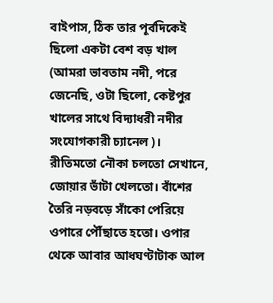বাইপাস, ঠিক তার পূর্বদিকেই ছিলো একটা বেশ বড় খাল (আমরা ভাবতাম নদী, পরে জেনেছি, ওটা ছিলো, কেষ্টপুর খালের সাথে বিদ্যাধরী নদীর সংযোগকারী চ্যানেল)। রীতিমতো নৌকা চলতো সেখানে, জোয়ার ভাঁটা খেলতো। বাঁশের তৈরি নড়বড়ে সাঁকো পেরিয়ে ওপারে পৌঁছাতে হতো। ওপার থেকে আবার আধঘণ্টাটাক আল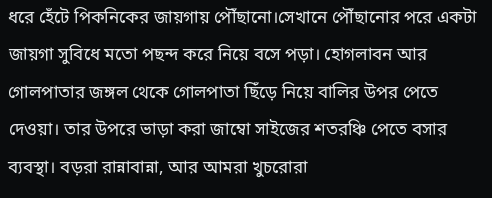ধরে হেঁটে পিকনিকের জায়গায় পৌঁছানো।সেখানে পৌঁছানোর পরে একটা জায়গা সুবিধে মতো পছন্দ করে নিয়ে বসে পড়া। হোগলাবন আর গোলপাতার জঙ্গল থেকে গোলপাতা ছিঁড়ে নিয়ে বালির উপর পেতে দেওয়া। তার উপরে ভাড়া করা জাম্বো সাইজের শতরঞ্চি পেতে বসার ব্যবস্থা। বড়রা রান্নাবান্না, আর আমরা খুচরোরা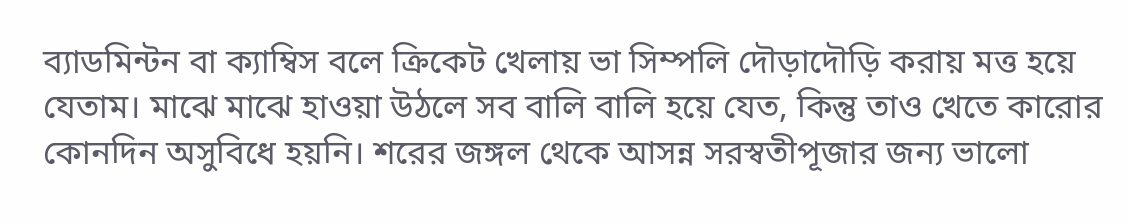ব্যাডমিন্টন বা ক্যাম্বিস বলে ক্রিকেট খেলায় ভা সিম্পলি দৌড়াদৌড়ি করায় মত্ত হয়ে যেতাম। মাঝে মাঝে হাওয়া উঠলে সব বালি বালি হয়ে যেত, কিন্তু তাও খেতে কারোর কোনদিন অসুবিধে হয়নি। শরের জঙ্গল থেকে আসন্ন সরস্বতীপূজার জন্য ভালো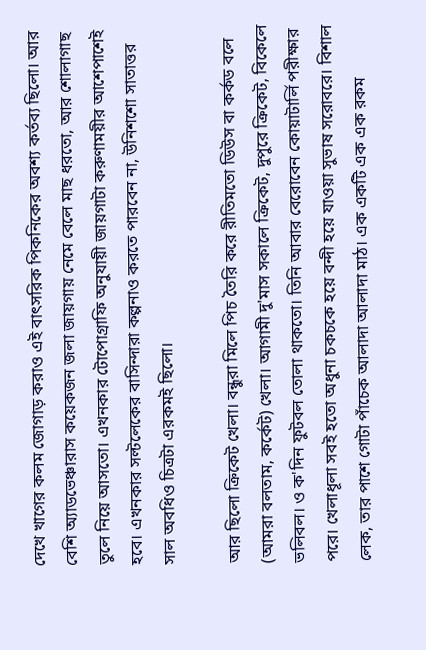দেখে খাগের কলম জোগাড় করাও এই বাৎসরিক পিকনিকের অবশ্য কর্তব্য ছিলো। আর বেশি অ্যাডভেঞ্চারাস কয়েকজন জলা জায়গায় নেমে বেলে মাছ ধরতো, আর শোলাগাছ তুলে নিয়ে আসতো। এখনকার টোপোগ্রাফি অনুযায়ী জায়গাটা করুণাময়ীর আশেপাশেই হবে। এখনকার সল্টলেকের বাসিন্দারা কল্পনাও করতে পারবেন না, উনিশশো সাতাত্তর সাল অবধিও চিত্রটা এরকমই ছিলো।

আর ছিলো ক্রিকেট খেলা। বন্ধুরা মিলে পিচ তৈরি করে রীতিমতো ডিউস বা কর্কড বলে (আমরা বলতাম, কর্কেট) খেলা। আগামী দু'মাস সকালে ক্রিকেট, দুপুরে ক্রিকেট, বিকেলে ভলিবল। ও ক'দিন ফুটবল তোলা থাকতো। তিনি আবার বেরোবেন কোয়াটার্লি পরীক্ষার পরে। খেলাধূলা সবই হতো অধুনা চকচকে হয়ে বন্দী হয়ে যাওয়া সুভাষ সরোবরে। বিশাল লেক, তার পাশে গোটা পাঁচেক আলাদা আলাদা মাঠ। এক একটি এক এক রকম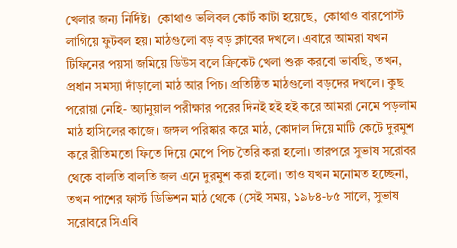খেলার জন্য নির্দিষ্ট।  কোথাও ভলিবল কোর্ট কাটা হয়েছে,  কোথাও বারপোস্ট লাগিয়ে ফুটবল হয়। মাঠগুলো বড় বড় ক্লাবের দখলে। এবারে আমরা যখন টিফিনের পয়সা জমিয়ে ডিউস বলে ক্রিকেট খেলা শুরু করবো ভাবছি, তখন, প্রধান সমস্যা দাঁড়ালো মাঠ আর পিচ। প্রতিষ্ঠিত মাঠগুলো বড়দের দখলে। কুছ পরোয়া নেহি- অ্যানুয়াল পরীক্ষার পরের দিনই হই হই করে আমরা নেমে পড়লাম মাঠ হাসিলের কাজে। জঙ্গল পরিষ্কার করে মাঠ, কোদাল দিয়ে মাটি কেটে দুরমুশ করে রীতিমতো ফিতে দিয়ে মেপে পিচ তৈরি করা হলো। তারপরে সুভাষ সরোবর থেকে বালতি বালতি জল এনে দুরমুশ করা হলো। তাও যখন মনোমত হচ্ছেনা, তখন পাশের ফার্স্ট ডিভিশন মাঠ থেকে (সেই সময়, ১৯৮৪-৮৫ সালে, সুভাষ সরোবরে সিএবি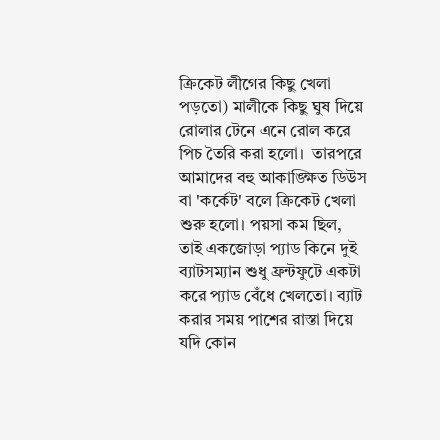ক্রিকেট লীগের কিছু খেলা পড়তো) মালীকে কিছু ঘুষ দিয়ে রোলার টেনে এনে রোল করে পিচ তৈরি করা হলো।  তারপরে আমাদের বহু আকাঙ্ক্ষিত ডিউস বা 'কর্কেট' বলে ক্রিকেট খেলা শুরু হলো। পয়সা কম ছিল,  তাই একজোড়া প্যাড কিনে দুই ব্যাটসম্যান শুধু ফ্রন্টফুটে একটা করে প্যাড বেঁধে খেলতো। ব্যাট করার সময় পাশের রাস্তা দিয়ে যদি কোন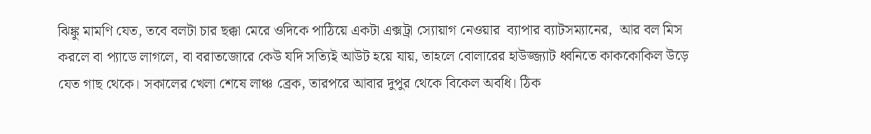ঝিঙ্কু মামণি যেত, তবে বলটা চার ছক্কা মেরে ওদিকে পাঠিয়ে একটা এক্সট্রা স্যোয়াগ নেওয়ার  ব্যাপার ব্যাটসম্যানের,  আর বল মিস করলে বা প্যাডে লাগলে, বা বরাতজোরে কেউ যদি সত্যিই আউট হয়ে যায়, তাহলে বোলারের হাউজ্জ্যাট ধ্বনিতে কাককোকিল উড়ে যেত গাছ থেকে। সকালের খেলা শেষে লাঞ্চ ব্রেক, তারপরে আবার দুপুর থেকে বিকেল অবধি। ঠিক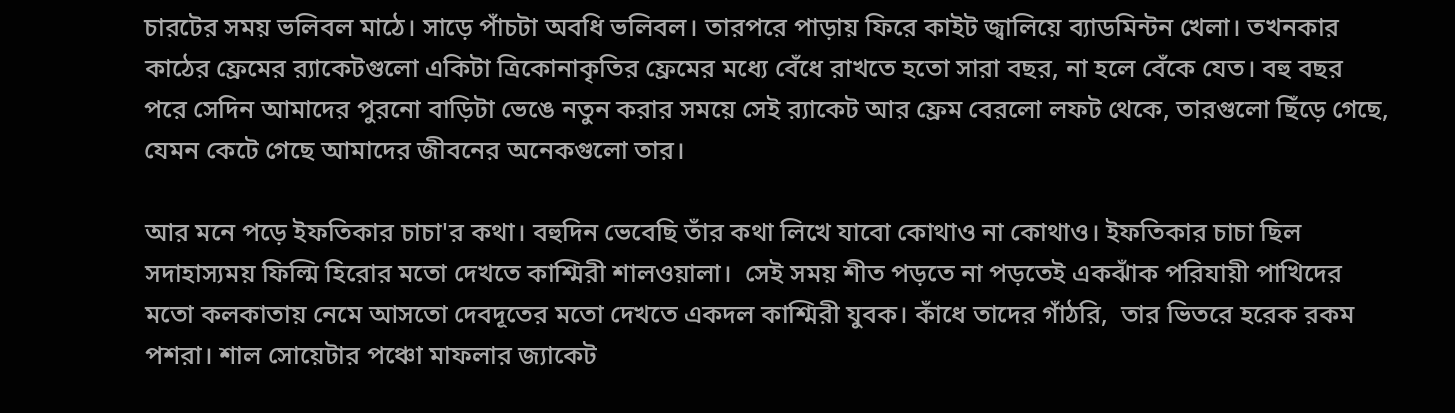চারটের সময় ভলিবল মাঠে। সাড়ে পাঁচটা অবধি ভলিবল। তারপরে পাড়ায় ফিরে কাইট জ্বালিয়ে ব্যাডমিন্টন খেলা। তখনকার কাঠের ফ্রেমের র‍্যাকেটগুলো একিটা ত্রিকোনাকৃতির ফ্রেমের মধ্যে বেঁধে রাখতে হতো সারা বছর, না হলে বেঁকে যেত। বহু বছর পরে সেদিন আমাদের পুরনো বাড়িটা ভেঙে নতুন করার সময়ে সেই র‍্যাকেট আর ফ্রেম বেরলো লফট থেকে, তারগুলো ছিঁড়ে গেছে, যেমন কেটে গেছে আমাদের জীবনের অনেকগুলো তার।

আর মনে পড়ে ইফতিকার চাচা'র কথা। বহুদিন ভেবেছি তাঁর কথা লিখে যাবো কোথাও না কোথাও। ইফতিকার চাচা ছিল সদাহাস্যময় ফিল্মি হিরোর মতো দেখতে কাশ্মিরী শালওয়ালা।  সেই সময় শীত পড়তে না পড়তেই একঝাঁক পরিযায়ী পাখিদের মতো কলকাতায় নেমে আসতো দেবদূতের মতো দেখতে একদল কাশ্মিরী যুবক। কাঁধে তাদের গাঁঠরি,  তার ভিতরে হরেক রকম পশরা। শাল সোয়েটার পঞ্চো মাফলার জ্যাকেট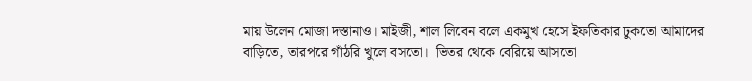মায় উলেন মোজা দস্তানাও। মাইজী, শাল লিবেন বলে একমুখ হেসে ইফতিকার ঢুকতো আমাদের বাড়িতে, তারপরে গাঁঠরি খুলে বসতো।  ভিতর থেকে বেরিয়ে আসতো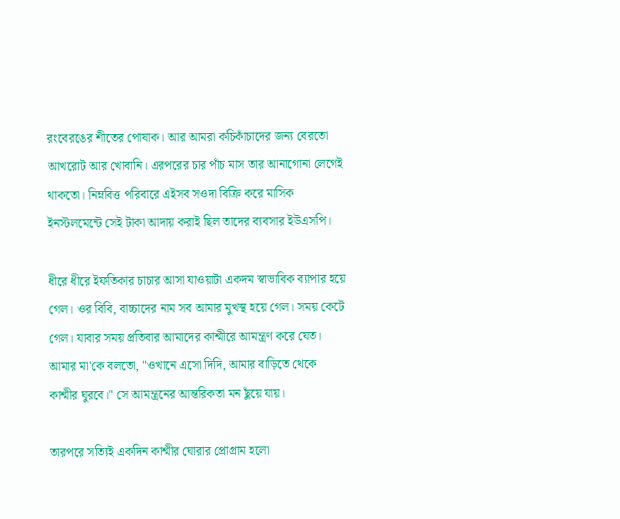রংবেরঙের শীতের পোষাক। আর আমরা কচিকাঁচাদের জন্য বেরতো আখরোট আর খোবানি। এরপরের চার পাঁচ মাস তার আনাগোনা লেগেই থাকতো। নিম্নবিত্ত পরিবারে এইসব সওদা বিক্রি করে মাসিক ইনস্টলমেন্টে সেই টাকা আদায় করাই ছিল তাদের ব্যবসার ইউএসপি।

ধীরে ধীরে ইফতিকার চাচার আসা যাওয়াটা একদম স্বাভাবিক ব্যাপার হয়ে গেল। ওর বিবি, বাচ্চাদের নাম সব আমার মুখস্থ হয়ে গেল। সময় কেটে গেল। যাবার সময় প্রতিবার আমাদের কাশ্মীরে আমন্ত্রণ করে যেত। আমার মা'কে বলতো, "ওখানে এসো দিদি, আমার বাড়িতে থেকে কাশ্মীর ঘুরবে।" সে আমন্ত্রনের আন্তরিকতা মন ছুঁয়ে যায়।

তারপরে সত্যিই একদিন কাশ্মীর ঘোরার প্রোগ্রাম হলো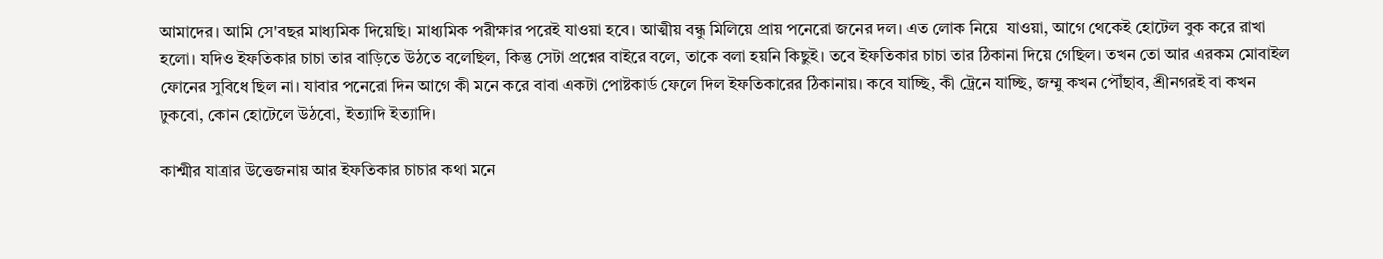আমাদের। আমি সে'বছর মাধ্যমিক দিয়েছি। মাধ্যমিক পরীক্ষার পরেই যাওয়া হবে। আত্মীয় বন্ধু মিলিয়ে প্রায় পনেরো জনের দল। এত লোক নিয়ে  যাওয়া, আগে থেকেই হোটেল বুক করে রাখা হলো। যদিও ইফতিকার চাচা তার বাড়িতে উঠতে বলেছিল, কিন্তু সেটা প্রশ্নের বাইরে বলে, তাকে বলা হয়নি কিছুই। তবে ইফতিকার চাচা তার ঠিকানা দিয়ে গেছিল। তখন তো আর এরকম মোবাইল ফোনের সুবিধে ছিল না। যাবার পনেরো দিন আগে কী মনে করে বাবা একটা পোষ্টকার্ড ফেলে দিল ইফতিকারের ঠিকানায়। কবে যাচ্ছি, কী ট্রেনে যাচ্ছি, জম্মু কখন পৌঁছাব, শ্রীনগরই বা কখন ঢুকবো, কোন হোটেলে উঠবো, ইত্যাদি ইত্যাদি।

কাশ্মীর যাত্রার উত্তেজনায় আর ইফতিকার চাচার কথা মনে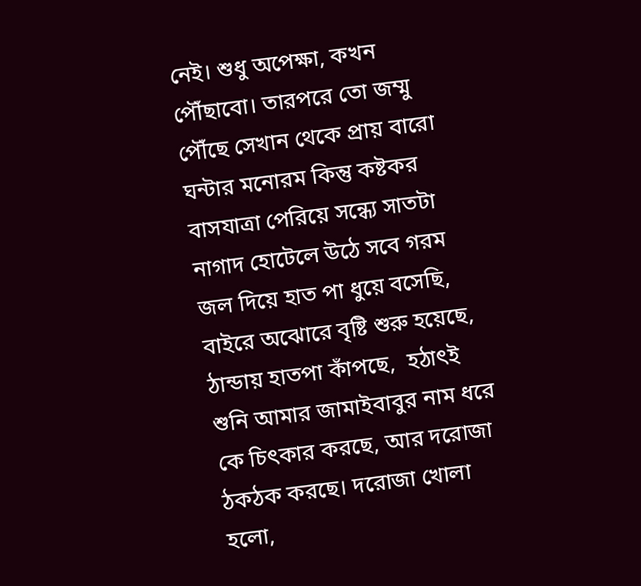নেই। শুধু অপেক্ষা, কখন পৌঁছাবো। তারপরে তো জম্মু পৌঁছে সেখান থেকে প্রায় বারো ঘন্টার মনোরম কিন্তু কষ্টকর বাসযাত্রা পেরিয়ে সন্ধ্যে সাতটা নাগাদ হোটেলে উঠে সবে গরম জল দিয়ে হাত পা ধুয়ে বসেছি, বাইরে অঝোরে বৃষ্টি শুরু হয়েছে, ঠান্ডায় হাতপা কাঁপছে,  হঠাৎই শুনি আমার জামাইবাবুর নাম ধরে কে চিৎকার করছে, আর দরোজা ঠকঠক করছে। দরোজা খোলা হলো,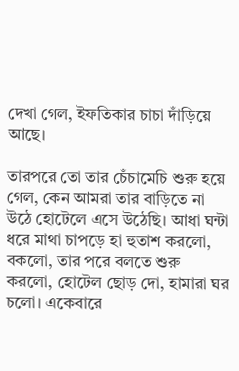দেখা গেল, ইফতিকার চাচা দাঁড়িয়ে আছে।

তারপরে তো তার চেঁচামেচি শুরু হয়ে গেল, কেন আমরা তার বাড়িতে না উঠে হোটেলে এসে উঠেছি। আধা ঘন্টা ধরে মাথা চাপড়ে হা হুতাশ করলো, বকলো, তার পরে বলতে শুরু করলো, হোটেল ছোড় দো, হামারা ঘর চলো। একেবারে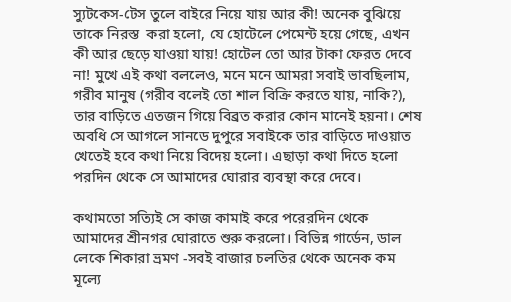স্যুটকেস-টেস তুলে বাইরে নিয়ে যায় আর কী! অনেক বুঝিয়ে তাকে নিরস্ত  করা হলো, যে হোটেলে পেমেন্ট হয়ে গেছে, এখন কী আর ছেড়ে যাওয়া যায়! হোটেল তো আর টাকা ফেরত দেবে না! মুখে এই কথা বললেও, মনে মনে আমরা সবাই ভাবছিলাম,  গরীব মানুষ (গরীব বলেই তো শাল বিক্রি করতে যায়, নাকি?), তার বাড়িতে এতজন গিয়ে বিব্রত করার কোন মানেই হয়না। শেষ অবধি সে আগলে সানডে দুপুরে সবাইকে তার বাড়িতে দাওয়াত খেতেই হবে কথা নিয়ে বিদেয় হলো। এছাড়া কথা দিতে হলো পরদিন থেকে সে আমাদের ঘোরার ব্যবস্থা করে দেবে।

কথামতো সত্যিই সে কাজ কামাই করে পরেরদিন থেকে আমাদের শ্রীনগর ঘোরাতে শুরু করলো। বিভিন্ন গার্ডেন, ডাল লেকে শিকারা ভ্রমণ -সবই বাজার চলতির থেকে অনেক কম মূল্যে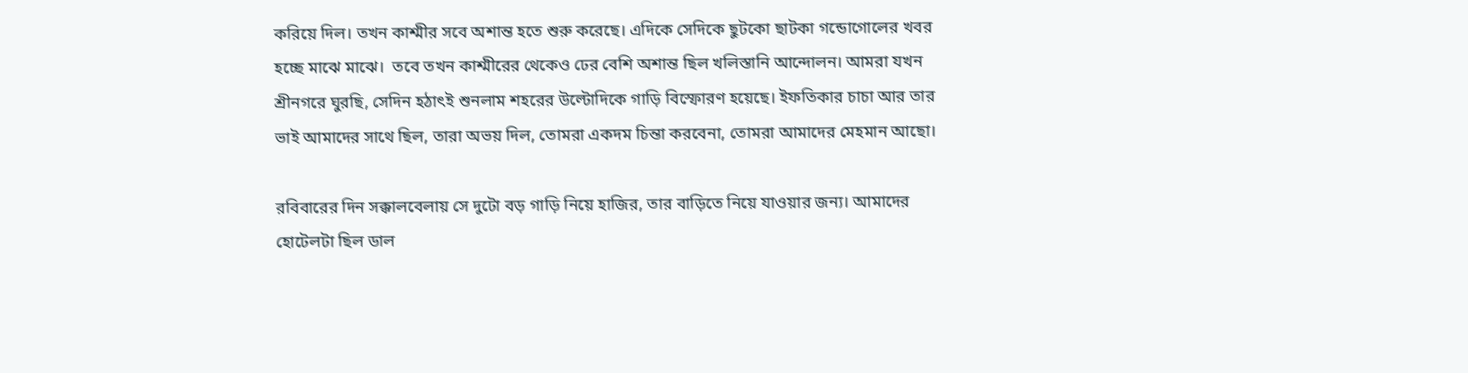করিয়ে দিল। তখন কাশ্মীর সবে অশান্ত হতে শুরু করেছে। এদিকে সেদিকে ছুটকো ছাটকা গন্ডোগোলের খবর হচ্ছে মাঝে মাঝে।  তবে তখন কাশ্মীরের থেকেও ঢের বেশি অশান্ত ছিল খলিস্তানি আন্দোলন। আমরা যখন শ্রীনগরে ঘুরছি, সেদিন হঠাৎই শুনলাম শহরের উল্টোদিকে গাড়ি বিস্ফোরণ হয়েছে। ইফতিকার চাচা আর তার ভাই আমাদের সাথে ছিল, তারা অভয় দিল, তোমরা একদম চিন্তা করবেনা, তোমরা আমাদের মেহমান আছো।

রবিবারের দিন সক্কালবেলায় সে দুটো বড় গাড়ি নিয়ে হাজির, তার বাড়িতে নিয়ে যাওয়ার জন্য। আমাদের হোটেলটা ছিল ডাল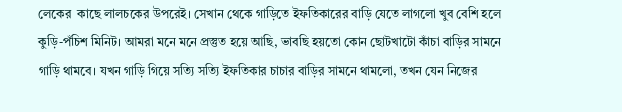লেকের  কাছে লালচকের উপরেই। সেখান থেকে গাড়িতে ইফতিকারের বাড়ি যেতে লাগলো খুব বেশি হলে কুড়ি-পঁচিশ মিনিট। আমরা মনে মনে প্রস্তুত হয়ে আছি, ভাবছি হয়তো কোন ছোটখাটো কাঁচা বাড়ির সামনে গাড়ি থামবে। যখন গাড়ি গিয়ে সত্যি সত্যি ইফতিকার চাচার বাড়ির সামনে থামলো, তখন যেন নিজের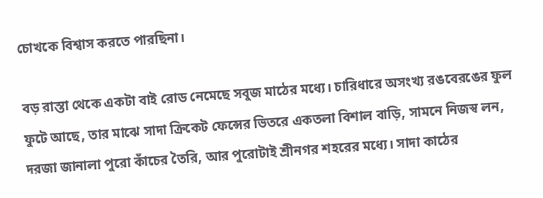চোখকে বিশ্বাস করতে পারছিনা।

বড় রাস্তা থেকে একটা বাই রোড নেমেছে সবুজ মাঠের মধ্যে। চারিধারে অসংখ্য রঙবেরঙের ফুল ফুটে আছে, তার মাঝে সাদা ক্রিকেট ফেন্সের ভিতরে একতলা বিশাল বাড়ি, সামনে নিজস্ব লন, দরজা জানালা পুরো কাঁচের তৈরি, আর পুরোটাই শ্রীনগর শহরের মধ্যে। সাদা কাঠের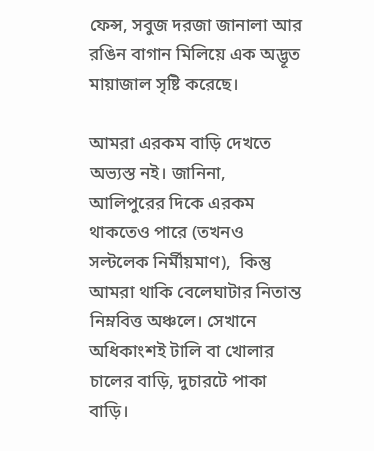ফেন্স, সবুজ দরজা জানালা আর রঙিন বাগান মিলিয়ে এক অদ্ভূত মায়াজাল সৃষ্টি করেছে।

আমরা এরকম বাড়ি দেখতে অভ্যস্ত নই। জানিনা, আলিপুরের দিকে এরকম থাকতেও পারে (তখনও সল্টলেক নির্মীয়মাণ),  কিন্তু আমরা থাকি বেলেঘাটার নিতান্ত নিম্নবিত্ত অঞ্চলে। সেখানে অধিকাংশই টালি বা খোলার চালের বাড়ি, দুচারটে পাকা বাড়ি।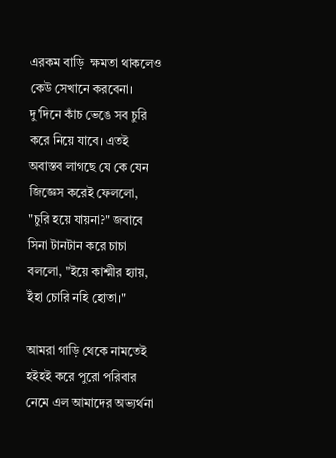এরকম বাড়ি  ক্ষমতা থাকলেও  কেউ সেখানে করবেনা। দু'দিনে কাঁচ ভেঙে সব চুরি করে নিয়ে যাবে। এতই অবাস্তব লাগছে যে কে যেন জিজ্ঞেস করেই ফেললো, "চুরি হয়ে যায়না?" জবাবে সিনা টানটান করে চাচা বললো, "ইয়ে কাশ্মীর হ্যায়, ইঁহা চোরি নহি হোতা।"

আমরা গাড়ি থেকে নামতেই হইহই করে পুরো পরিবার নেমে এল আমাদের অভ্যর্থনা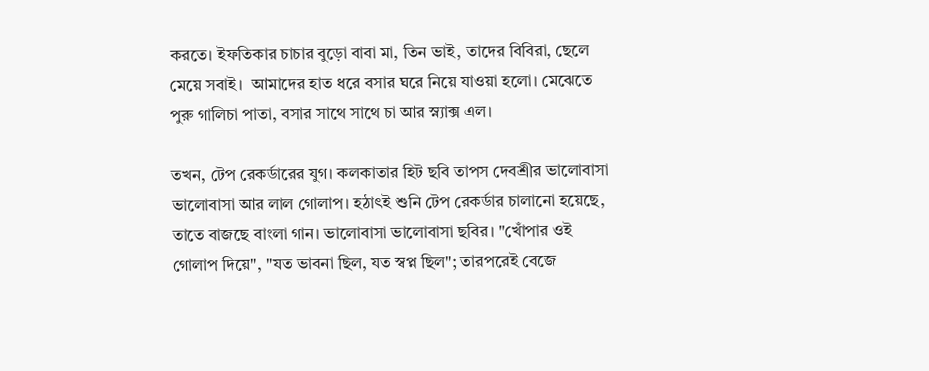করতে। ইফতিকার চাচার বুড়ো বাবা মা, তিন ভাই, তাদের বিবিরা, ছেলে মেয়ে সবাই।  আমাদের হাত ধরে বসার ঘরে নিয়ে যাওয়া হলো। মেঝেতে পুরু গালিচা পাতা, বসার সাথে সাথে চা আর স্ন্যাক্স এল।

তখন, টেপ রেকর্ডারের যুগ। কলকাতার হিট ছবি তাপস দেবশ্রীর ভালোবাসা ভালোবাসা আর লাল গোলাপ। হঠাৎই শুনি টেপ রেকর্ডার চালানো হয়েছে, তাতে বাজছে বাংলা গান। ভালোবাসা ভালোবাসা ছবির। "খোঁপার ওই গোলাপ দিয়ে", "যত ভাবনা ছিল, যত স্বপ্ন ছিল"; তারপরেই বেজে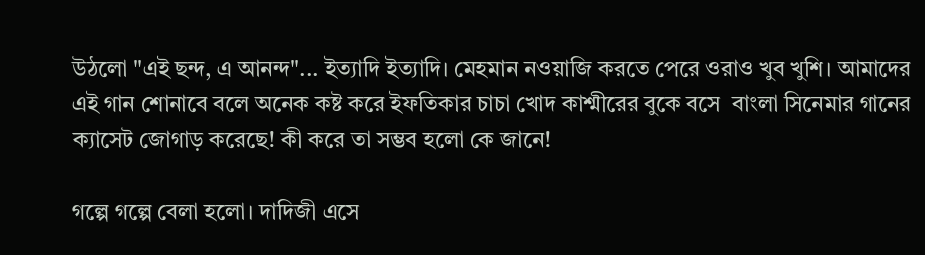উঠলো "এই ছন্দ, এ আনন্দ"... ইত্যাদি ইত্যাদি। মেহমান নওয়াজি করতে পেরে ওরাও খুব খুশি। আমাদের এই গান শোনাবে বলে অনেক কষ্ট করে ইফতিকার চাচা খোদ কাশ্মীরের বুকে বসে  বাংলা সিনেমার গানের ক্যাসেট জোগাড় করেছে! কী করে তা সম্ভব হলো কে জানে!

গল্পে গল্পে বেলা হলো। দাদিজী এসে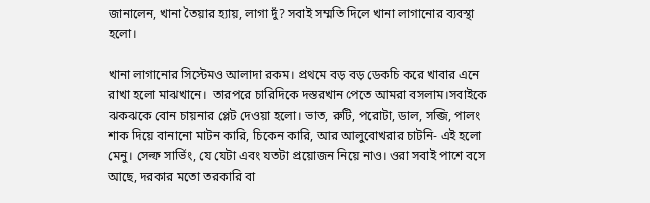জানালেন, খানা তৈয়ার হ্যায়, লাগা দুঁ? সবাই সম্মতি দিলে খানা লাগানোর ব্যবস্থা হলো।

খানা লাগানোর সিস্টেমও আলাদা রকম। প্রথমে বড় বড় ডেকচি করে খাবার এনে রাখা হলো মাঝখানে।  তারপরে চারিদিকে দস্তরখান পেতে আমরা বসলাম।সবাইকে ঝকঝকে বোন চায়নার প্লেট দেওয়া হলো। ভাত, রুটি, পরোটা, ডাল, সব্জি, পালং শাক দিয়ে বানানো মাটন কারি, চিকেন কারি, আর আলুবোখরার চাটনি- এই হলো মেনু। সেল্ফ সার্ভিং, যে যেটা এবং যতটা প্রয়োজন নিয়ে নাও। ওরা সবাই পাশে বসে আছে, দরকার মতো তরকারি বা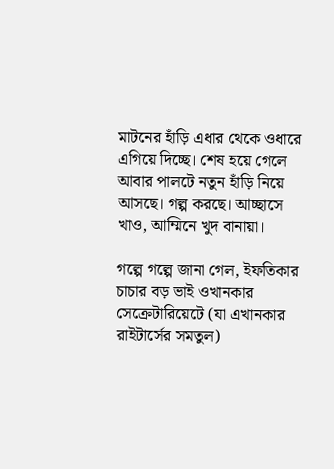মাটনের হাঁড়ি এধার থেকে ওধারে এগিয়ে দিচ্ছে। শেষ হয়ে গেলে আবার পালটে নতুন হাঁড়ি নিয়ে আসছে। গল্প করছে। আচ্ছাসে খাও, আম্মিনে খুদ বানায়া।

গল্পে গল্পে জানা গেল, ইফতিকার চাচার বড় ভাই ওখানকার সেক্রেটারিয়েটে (যা এখানকার রাইটার্সের সমতুল)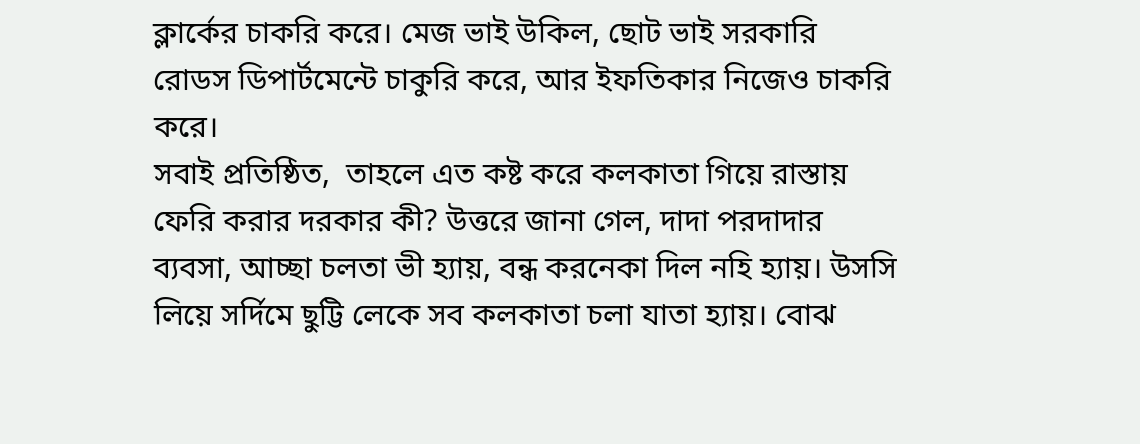ক্লার্কের চাকরি করে। মেজ ভাই উকিল, ছোট ভাই সরকারি রোডস ডিপার্টমেন্টে চাকুরি করে, আর ইফতিকার নিজেও চাকরি করে।
সবাই প্রতিষ্ঠিত,  তাহলে এত কষ্ট করে কলকাতা গিয়ে রাস্তায় ফেরি করার দরকার কী? উত্তরে জানা গেল, দাদা পরদাদার ব্যবসা, আচ্ছা চলতা ভী হ্যায়, বন্ধ করনেকা দিল নহি হ্যায়। উসসি লিয়ে সর্দিমে ছুট্টি লেকে সব কলকাতা চলা যাতা হ্যায়। বোঝ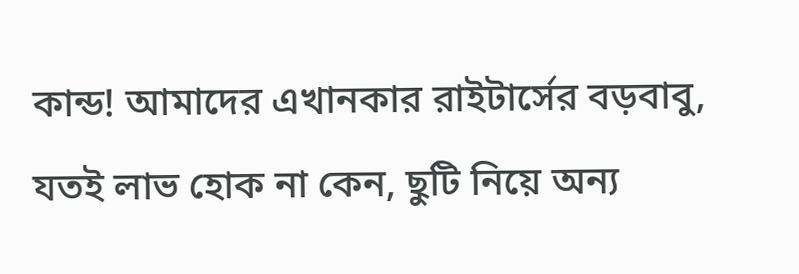কান্ড! আমাদের এখানকার রাইটার্সের বড়বাবু, যতই লাভ হোক না কেন, ছুটি নিয়ে অন্য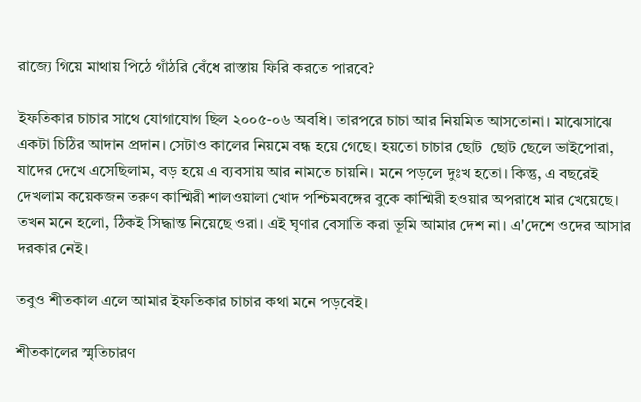রাজ্যে গিয়ে মাথায় পিঠে গাঁঠরি বেঁধে রাস্তায় ফিরি করতে পারবে?

ইফতিকার চাচার সাথে যোগাযোগ ছিল ২০০৫-০৬ অবধি। তারপরে চাচা আর নিয়মিত আসতোনা। মাঝেসাঝে একটা চিঠির আদান প্রদান। সেটাও কালের নিয়মে বন্ধ হয়ে গেছে। হয়তো চাচার ছোট  ছোট ছেলে ভাইপোরা, যাদের দেখে এসেছিলাম, বড় হয়ে এ ব্যবসায় আর নামতে চায়নি। মনে পড়লে দুঃখ হতো। কিন্তু, এ বছরেই দেখলাম কয়েকজন তরুণ কাশ্মিরী শালওয়ালা খোদ পশ্চিমবঙ্গের বুকে কাশ্মিরী হওয়ার অপরাধে মার খেয়েছে। তখন মনে হলো, ঠিকই সিদ্ধান্ত নিয়েছে ওরা। এই ঘৃণার বেসাতি করা ভূমি আমার দেশ না। এ'দেশে ওদের আসার দরকার নেই।

তবুও শীতকাল এলে আমার ইফতিকার চাচার কথা মনে পড়বেই।

শীতকালের স্মৃতিচারণ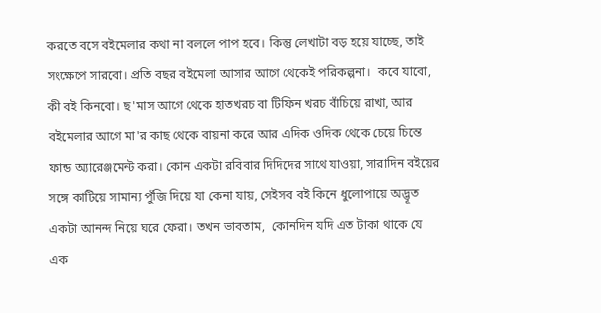করতে বসে বইমেলার কথা না বললে পাপ হবে। কিন্তু লেখাটা বড় হয়ে যাচ্ছে, তাই সংক্ষেপে সারবো। প্রতি বছর বইমেলা আসার আগে থেকেই পরিকল্পনা।  কবে যাবো, কী বই কিনবো। ছ'মাস আগে থেকে হাতখরচ বা টিফিন খরচ বাঁচিয়ে রাখা, আর বইমেলার আগে মা'র কাছ থেকে বায়না করে আর এদিক ওদিক থেকে চেয়ে চিন্তে ফান্ড অ্যারেঞ্জমেন্ট করা। কোন একটা রবিবার দিদিদের সাথে যাওয়া, সারাদিন বইয়ের সঙ্গে কাটিয়ে সামান্য পুঁজি দিয়ে যা কেনা যায়, সেইসব বই কিনে ধুলোপায়ে অদ্ভূত একটা আনন্দ নিয়ে ঘরে ফেরা। তখন ভাবতাম,  কোনদিন যদি এত টাকা থাকে যে এক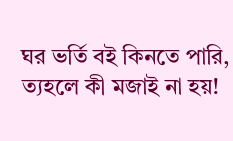ঘর ভর্তি বই কিনতে পারি, ত্যহলে কী মজাই না হয়!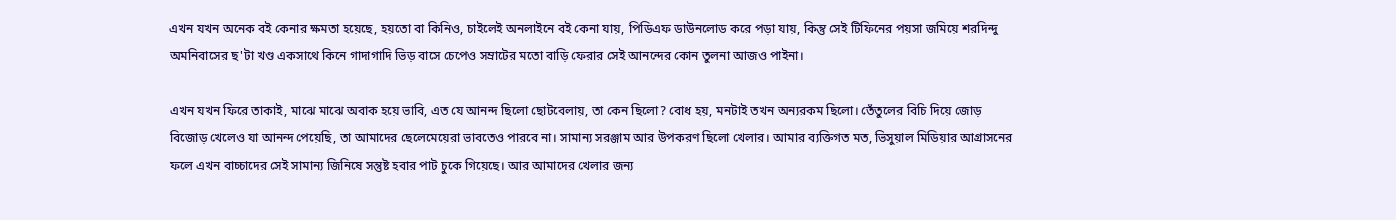এখন যখন অনেক বই কেনার ক্ষমতা হয়েছে, হয়তো বা কিনিও, চাইলেই অনলাইনে বই কেনা যায়, পিডিএফ ডাউনলোড করে পড়া যায়, কিন্তু সেই টিফিনের পয়সা জমিয়ে শরদিন্দু অমনিবাসের ছ'টা খণ্ড একসাথে কিনে গাদাগাদি ভিড় বাসে চেপেও সম্রাটের মতো বাড়ি ফেরার সেই আনন্দের কোন তুলনা আজও পাইনা।

এখন যখন ফিরে তাকাই, মাঝে মাঝে অবাক হয়ে ভাবি, এত যে আনন্দ ছিলো ছোটবেলায়, তা কেন ছিলো? বোধ হয়, মনটাই তখন অন্যরকম ছিলো। তেঁতুলের বিচি দিয়ে জোড় বিজোড় খেলেও যা আনন্দ পেয়েছি, তা আমাদের ছেলেমেয়েরা ভাবতেও পারবে না। সামান্য সরঞ্জাম আর উপকরণ ছিলো খেলার। আমার ব্যক্তিগত মত, ভিসুয়াল মিডিয়ার আগ্রাসনের ফলে এখন বাচ্চাদের সেই সামান্য জিনিষে সন্তুষ্ট হবার পাট চুকে গিয়েছে। আর আমাদের খেলার জন্য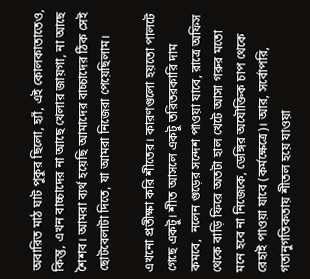অবারিত মাঠ ঘাট পুকুর ছিলো, হ্যাঁ, এই কোলকাতাতেও, কিন্তু, এখন বাচ্চাদের না আছে খেলার জায়গা, না আছে শৈশব। আমরা ব্যর্থ হয়েছি আমাদের বাচ্চাদের ঠিক সেই ছোটবেলাটা দিতে, যা আমরা নিজেরা পেয়েছিলাম।

এখনো প্রতীক্ষা করি শীতের। কারণগুলো হয়তো পালটে গেছে একটু। শীত আসলে একটু তরিতরকারি দাম কমবে,  নলেন গুড়ের সন্দেশ পাওয়া যাবে, রাত্রে অফিস থেকে বাড়ি ফিরে অতটা হাল খেটে আসা গরুর মতো মনে হবে না নিজেকে, ডেঙ্গির অযৌক্তিক চাপ থেকে রেহাই পাওয়া যাবে (কর্মক্ষেত্রে)। আর, সর্বোপরি, গতানুগতিকতায় শীতল হয়ে যাওয়া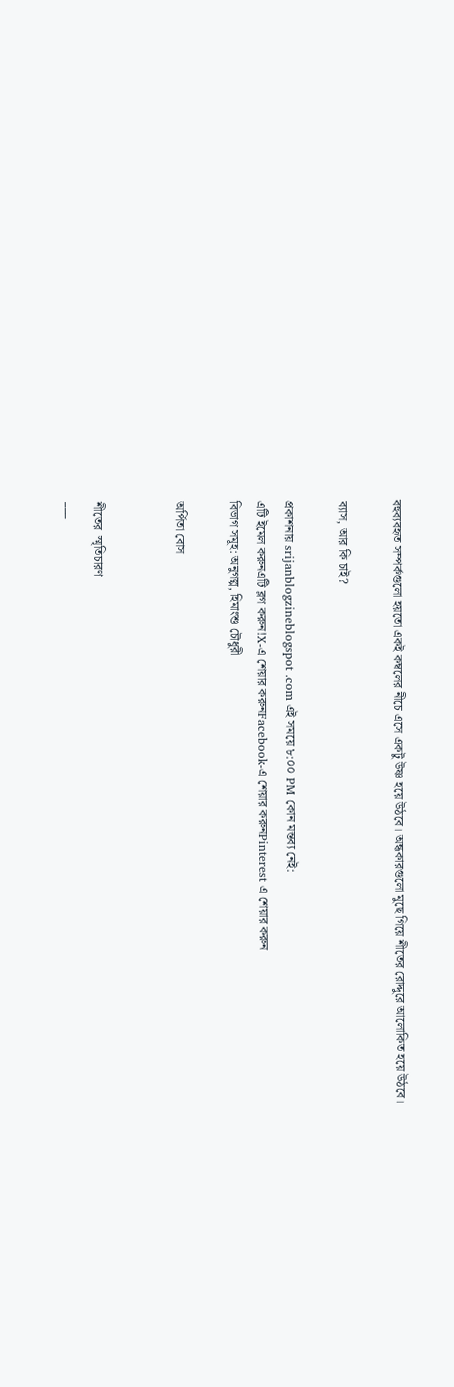বহুব্যবহৃত সম্পর্কগুলো হয়তো একই কম্বলের নীচে এসে একটু উষ্ণ হয়ে উঠবে। অন্ধকারগুলো মুছে গিয়ে শীতের রোদ্দুরে আলোকিত হয়ে উঠবে।

ব্যাস, আর কি চাই?

প্রকাশনায় srijanblogzineblogspot .com এই সময়ে ৮:০০ PM কোন মন্তব্য নেই:
এটি ইমেল করুনএটি ব্লগ করুন!X-এ শেয়ার করুনFacebook-এ শেয়ার করুনPinterest এ শেয়ার করুন
বিভাগ সমূহ: অনুগল্প, হিমাংশু চৌধুরী

অর্পিতা বোস


শীতের  স্মৃতিচারণ
___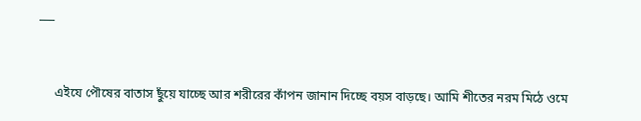___


     এইযে পৌষের বাতাস ছুঁয়ে যাচ্ছে আর শরীরের কাঁপন জানান দিচ্ছে বয়স বাড়ছে। আমি শীতের নরম মিঠে ওমে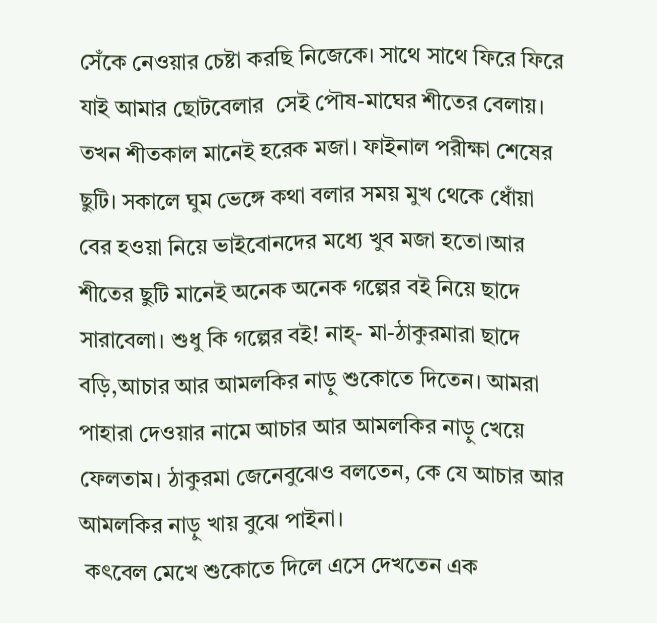সেঁকে নেওয়ার চেষ্টা করছি নিজেকে। সাথে সাথে ফিরে ফিরে যাই আমার ছোটবেলার  সেই পৌষ-মাঘের শীতের বেলায়।
তখন শীতকাল মানেই হরেক মজা। ফাইনাল পরীক্ষা শেষের ছুটি। সকালে ঘুম ভেঙ্গে কথা বলার সময় মুখ থেকে ধোঁয়া বের হওয়া নিয়ে ভাইবোনদের মধ্যে খুব মজা হতো।আর শীতের ছুটি মানেই অনেক অনেক গল্পের বই নিয়ে ছাদে সারাবেলা। শুধু কি গল্পের বই! নাহ্- মা-ঠাকুরমারা ছাদে বড়ি,আচার আর আমলকির নাড়ু শুকোতে দিতেন। আমরা পাহারা দেওয়ার নামে আচার আর আমলকির নাড়ু খেয়ে ফেলতাম। ঠাকুরমা জেনেবুঝেও বলতেন, কে যে আচার আর আমলকির নাড়ু খায় বুঝে পাইনা।
 কৎবেল মেখে শুকোতে দিলে এসে দেখতেন এক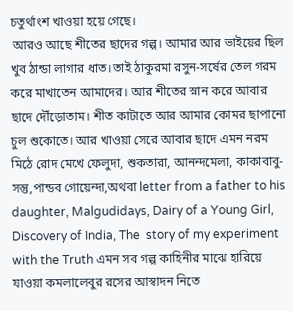চতুর্থাংশ খাওয়া হয়ে গেছে।
 আরও আছে শীতের ছাদের গল্প। আমার আর ভাইয়ের ছিল খুব ঠান্ডা লাগার ধাত।তাই ঠাকুরমা রসুন-সর্ষের তেল গরম করে মাখাতেন আমাদের। আর শীতের স্নান করে আবার ছাদে দৌঁড়োতাম। শীত কাটাতে আর আমার কোমর ছাপানো চুল শুকোতে। আর খাওয়া সেরে আবার ছাদে এমন নরম মিঠে রোদ মেখে ফেলুদা, শুকতারা, আনন্দমেলা, কাকাবাবু-সন্তু,পান্ডব গোয়েন্দা,অথবা letter from a father to his daughter, Malgudidays, Dairy of a Young Girl, Discovery of India, The  story of my experiment with the Truth এমন সব গল্প কাহিনীর মাঝে হারিয়ে যাওয়া কমলালেবুর রসের আস্বাদন নিতে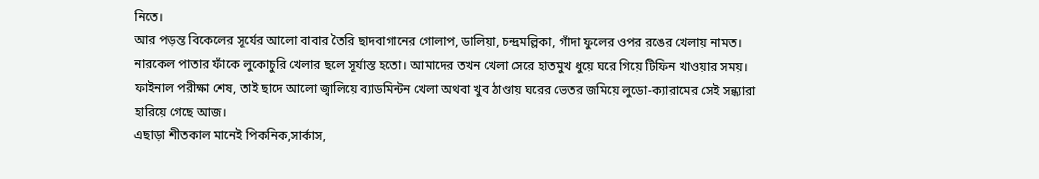নিতে।
আর পড়ন্ত বিকেলের সূর্যের আলো বাবার তৈরি ছাদবাগানের গোলাপ, ডালিয়া, চন্দ্রমল্লিকা, গাঁদা ফুলের ওপর রঙের খেলায় নামত। নারকেল পাতার ফাঁকে লুকোচুরি খেলার ছলে সূর্যাস্ত হতো। আমাদের তখন খেলা সেরে হাতমুখ ধুয়ে ঘরে গিয়ে টিফিন খাওয়ার সময়। ফাইনাল পরীক্ষা শেষ, তাই ছাদে আলো জ্বালিয়ে ব্যাডমিন্টন খেলা অথবা খুব ঠাণ্ডায় ঘরের ভেতর জমিয়ে লুডো-ক্যারামের সেই সন্ধ্যারা হারিয়ে গেছে আজ।
এছাড়া শীতকাল মানেই পিকনিক,সার্কাস,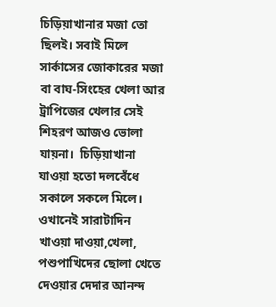চিড়িয়াখানার মজা তো ছিলই। সবাই মিলে সার্কাসের জোকারের মজা বা বাঘ-সিংহের খেলা আর ট্রাপিজের খেলার সেই শিহরণ আজও ভোলা যায়না।  চিড়িয়াখানা যাওয়া হতো দলবেঁধে সকালে সকলে মিলে। ওখানেই সারাটাদিন খাওয়া দাওয়া,খেলা, পশুপাখিদের ছোলা খেতে দেওয়ার দেদার আনন্দ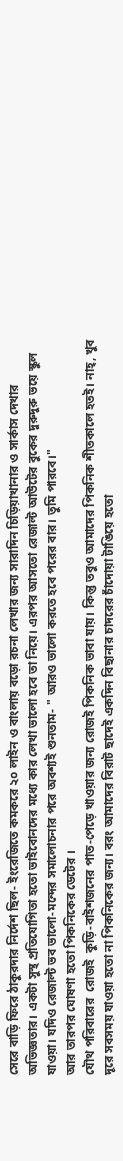সেরে বাড়ি ফিরে ঠাকুরদার নির্দেশ ছিল- ইংরেজিতে কমকরে ২০ লাইন ও বাংলায় বড়ো রচনা লেখার জন্য সারাদিন চিড়িয়াখানার ও সার্কাস দেখার অভিজ্ঞতার। একটা সুস্থ প্রতিযোগিতা হতো ভাইবোনদের মধ্যে কার লেখা ভালো হবে তা নিয়ে। এরপর আসতো রেজাল্ট আউটের বুকের দুরুদুরু ভয়ে স্কুল যাওয়া। যদিও রেজাল্ট ভব ভালো-মন্দের সমালোচনার পরে অবশ্যই শুনতাম- " আরও ভালো করতে হবে পরের বার। তুমি পারবে।"
আর তারপর ঘোষণা হতো পিকনিকের ডেটের ।
যৌথ পরিবারের  রোজই  কুড়ি-বাইশজনের পাত-পেড়ে খাওয়ার জন্য রোজই পিকনিক ভাবা যায়। কিন্তু তবুও আমাদের পিকনিক শীতকালে হতই। নাহ্, খুব দূরে সবসময় যাওয়া হতো না পিকনিকের জন্য। বরং আমাদের বিরাট ছাদেই একদিন বিছানার চাদরের চাঁদোয়া টাঙিয়ে হতো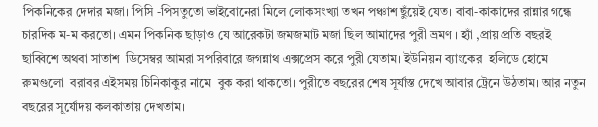পিকনিকের দেদার মজা। পিসি -পিসতুতো ভাইবোনেরা মিলে লোকসংখ্যা তখন পঞ্চাশ ছুঁয়েই যেত। বাবা-কাকাদের রান্নার গন্ধে চারদিক ম-ম করতো। এমন পিকনিক ছাড়াও যে আরেকটা জমজমাট মজা ছিল আমাদের পুরী ভ্রমণ । হ্যাঁ ,প্রায় প্রতি বছরই   ছাব্বিশে অথবা সাতাশ  ডিসেম্বর আমরা সপরিবারে জগন্নাথ এক্সপ্রেস করে পুরী যেতাম। ইউনিয়ন ব্যাংকের  হলিডে হোমে রুমগুলো  বরাবর এইসময় চিনিকাকুর নামে  বুক করা থাকতো। পুরীতে বছরের শেষ সূর্যাস্ত দেখে আবার ট্রেনে উঠতাম। আর নতুন বছরের সূর্যোদয় কলকাতায় দেখতাম।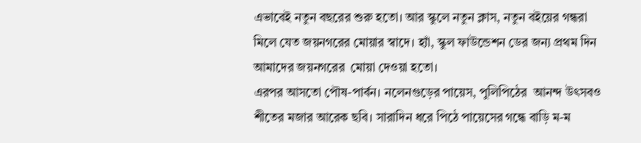এভাবেই নতুন বছরের শুরু হতো। আর স্কুলে নতুন ক্লাস, নতুন বইয়ের গন্ধরা মিলে যেত জয়নগরের মোয়ার স্বাদে। হ্যাঁ, স্কুল ফাউন্ডেশন ডের জন্য প্রথম দিন আমাদের জয়নগরের  মোয়া দেওয়া হতো।
এরপর আসতো পৌষ-পার্বন। নলেনগুড়ের পায়েস, পুলিপিঠের  আনন্দ উৎসবও  শীতের মজার আরেক ছবি। সারাদিন ধরে পিঠে পায়েসের গন্ধে বাড়ি ম-ম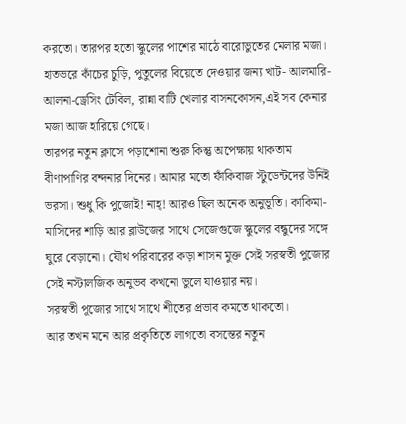করতো। তারপর হতো স্কুলের পাশের মাঠে বারোভুতের মেলার মজা। হাতভরে কাঁচের চুড়ি, পুতুলের বিয়েতে দেওয়ার জন্য খাট- আলমারি- আলনা-ড্রেসিং টেবিল, রান্না বাটি খেলার বাসনকোসন,এই সব কেনার মজা আজ হারিয়ে গেছে।
তারপর নতুন ক্লাসে পড়াশোনা শুরু কিন্তু অপেক্ষায় থাকতাম বীণাপাণির বন্দনার দিনের। আমার মতো ফাঁকিবাজ স্টুডেন্টদের উনিই ভরসা। শুধু কি পুজোই! নাহ্! আরও ছিল অনেক অনুভূতি। কাকিমা- মাসিদের শাড়ি আর ব্লাউজের সাথে সেজেগুজে স্কুলের বন্ধুদের সঙ্গে ঘুরে বেড়ানো। যৌথ পরিবারের কড়া শাসন মুক্ত সেই সরস্বতী পুজোর সেই নস্টালজিক অনুভব কখনো ভুলে যাওয়ার নয়।
সরস্বতী পূজোর সাথে সাথে শীতের প্রভাব কমতে থাকতো।
আর তখন মনে আর প্রকৃতিতে লাগতো বসন্তের নতুন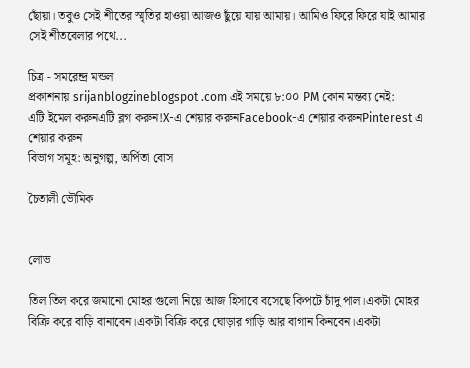ছোঁয়া। তবুও সেই শীতের স্মৃতির হাওয়া আজও ছুঁয়ে যায় আমায়। আমিও ফিরে ফিরে যাই আমার সেই শীতবেলার পথে...

চিত্র - সমরেন্দ্র মন্ডল
প্রকাশনায় srijanblogzineblogspot .com এই সময়ে ৮:০০ PM কোন মন্তব্য নেই:
এটি ইমেল করুনএটি ব্লগ করুন!X-এ শেয়ার করুনFacebook-এ শেয়ার করুনPinterest এ শেয়ার করুন
বিভাগ সমূহ: অনুগল্প, অর্পিতা বোস

চৈতালী ভৌমিক


লোভ

তিল তিল করে জমানো মোহর গুলো নিয়ে আজ হিসাবে বসেছে কিপটে চাঁদু পাল।একটা মোহর বিক্রি করে বাড়ি বানাবেন।একটা বিক্রি করে ঘোড়ার গাড়ি আর বাগান কিনবেন।একটা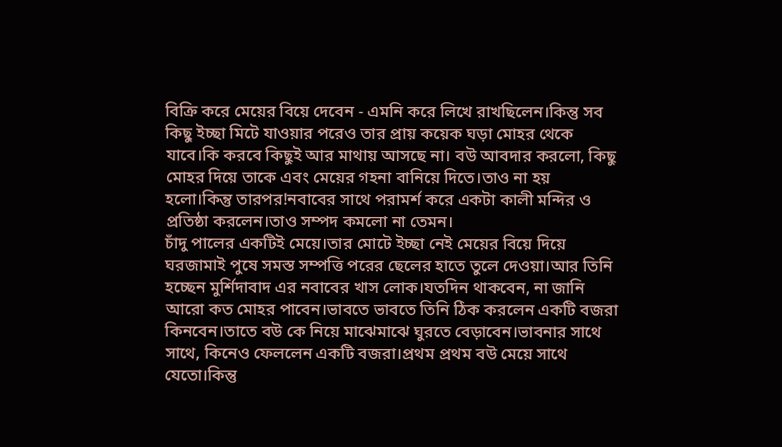বিক্রি করে মেয়ের বিয়ে দেবেন - এমনি করে লিখে রাখছিলেন।কিন্তু সব কিছু ইচ্ছা মিটে যাওয়ার পরেও তার প্রায় কয়েক ঘড়া মোহর থেকে যাবে।কি করবে কিছুই আর মাথায় আসছে না। বউ আবদার করলো, কিছু মোহর দিয়ে তাকে এবং মেয়ের গহনা বানিয়ে দিতে।তাও না হয় হলো।কিন্তু তারপর!নবাবের সাথে পরামর্শ করে একটা কালী মন্দির ও প্রতিষ্ঠা করলেন।তাও সম্পদ কমলো না তেমন।
চাঁদু পালের একটিই মেয়ে।তার মোটে ইচ্ছা নেই মেয়ের বিয়ে দিয়ে ঘরজামাই পুষে সমস্ত সম্পত্তি পরের ছেলের হাতে তুলে দেওয়া।আর তিনি হচ্ছেন মুর্শিদাবাদ এর নবাবের খাস লোক।যতদিন থাকবেন, না জানি আরো কত মোহর পাবেন।ভাবতে ভাবতে তিনি ঠিক করলেন একটি বজরা কিনবেন।তাতে বউ কে নিয়ে মাঝেমাঝে ঘুরতে বেড়াবেন।ভাবনার সাথে সাথে, কিনেও ফেললেন একটি বজরা।প্রথম প্রথম বউ মেয়ে সাথে যেতো।কিন্তু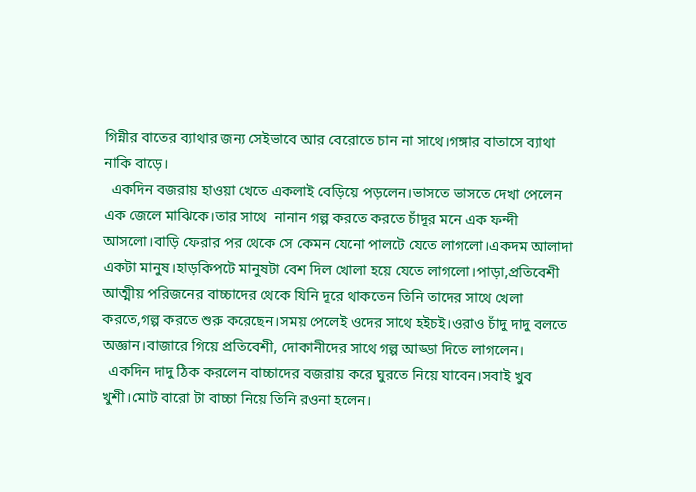গিন্নীর বাতের ব্যাথার জন্য সেইভাবে আর বেরোতে চান না সাথে।গঙ্গার বাতাসে ব্যাথা নাকি বাড়ে।
  একদিন বজরায় হাওয়া খেতে একলাই বেড়িয়ে পড়লেন।ভাসতে ভাসতে দেখা পেলেন এক জেলে মাঝিকে।তার সাথে  নানান গল্প করতে করতে চাঁদূর মনে এক ফন্দী আসলো।বাড়ি ফেরার পর থেকে সে কেমন যেনো পালটে যেতে লাগলো।একদম আলাদা একটা মানুষ।হাড়কিপটে মানুষটা বেশ দিল খোলা হয়ে যেতে লাগলো।পাড়া,প্রতিবেশী আত্মীয় পরিজনের বাচ্চাদের থেকে যিনি দূরে থাকতেন তিনি তাদের সাথে খেলা করতে,গল্প করতে শুরু করেছেন।সময় পেলেই ওদের সাথে হইচই।ওরাও চাঁদু দাদু বলতে অজ্ঞান।বাজারে গিয়ে প্রতিবেশী, দোকানীদের সাথে গল্প আড্ডা দিতে লাগলেন।
  একদিন দাদু ঠিক করলেন বাচ্চাদের বজরায় করে ঘুরতে নিয়ে যাবেন।সবাই খুব খুশী।মোট বারো টা বাচ্চা নিয়ে তিনি রওনা হলেন।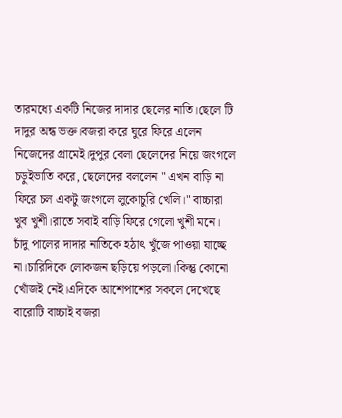তারমধ্যে একটি নিজের দাদার ছেলের নাতি।ছেলে টি দাদুর অন্ধ ভক্ত।বজরা করে ঘুরে ফিরে এলেন নিজেদের গ্রামেই।দুপুর বেলা ছেলেদের নিয়ে জংগলে চড়ুইভাতি করে, ছেলেদের বললেন " এখন বাড়ি না ফিরে চল একটু জংগলে লুকোচুরি খেলি।" বাচ্চারা খুব খুশী।রাতে সবাই বাড়ি ফিরে গেলো খুশী মনে। চাঁদু পালের দাদার নাতিকে হঠাৎ খুঁজে পাওয়া যাচ্ছে না।চারিদিকে লোকজন ছড়িয়ে পড়লো।কিন্তু কোনো খোঁজই নেই।এদিকে আশেপাশের সকলে দেখেছে বারোটি বাচ্চাই বজরা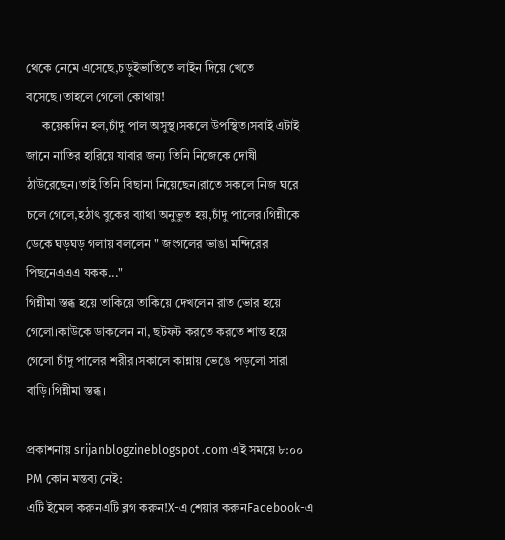থেকে নেমে এসেছে,চড়ুইভাতিতে লাইন দিয়ে খেতে বসেছে।তাহলে গেলো কোথায়!
     কয়েকদিন হল,চাঁদু পাল অসুস্থ।সকলে উপস্থিত।সবাই এটাই জানে নাতির হারিয়ে যাবার জন্য তিনি নিজেকে দোষী ঠাউরেছেন।তাই তিনি বিছানা নিয়েছেন।রাতে সকলে নিজ ঘরে চলে গেলে,হঠাৎ বুকের ব্যাথা অনুভুত হয়,চাঁদু পালের।গিন্নীকে ডেকে ঘড়ঘড় গলায় বললেন " জংগলের ভাঙা মন্দিরের পিছনেএএএ যকক..."
গিন্নীমা স্তব্ধ হয়ে তাকিয়ে তাকিয়ে দেখলেন রাত ভোর হয়ে গেলো।কাউকে ডাকলেন না, ছটফট করতে করতে শান্ত হয়ে গেলো চাঁদু পালের শরীর।সকালে কান্নায় ভেঙে পড়লো সারা বাড়ি।গিন্নীমা স্তব্ধ।

প্রকাশনায় srijanblogzineblogspot .com এই সময়ে ৮:০০ PM কোন মন্তব্য নেই:
এটি ইমেল করুনএটি ব্লগ করুন!X-এ শেয়ার করুনFacebook-এ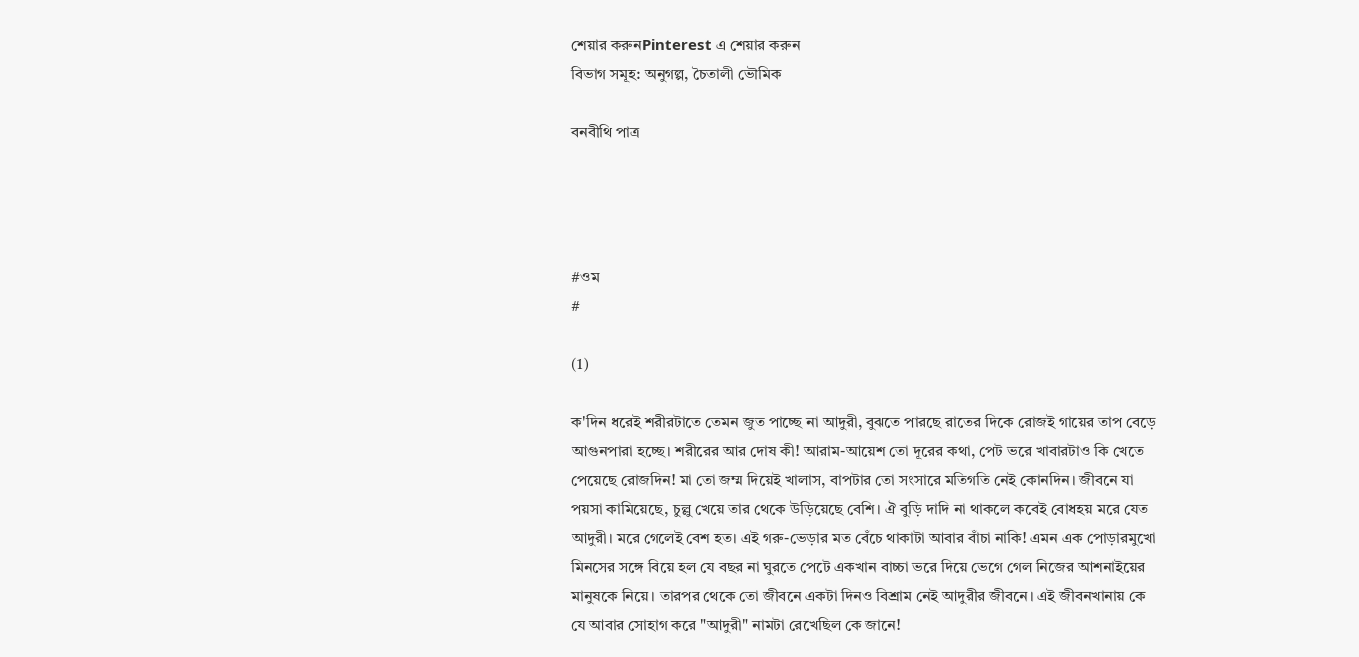শেয়ার করুনPinterest এ শেয়ার করুন
বিভাগ সমূহ: অনুগল্প, চৈতালী ভৌমিক

বনবীথি পাত্র




#ওম
#

(1)

ক'দিন ধরেই শরীরটাতে তেমন জুত পাচ্ছে না আদুরী, বুঝতে পারছে রাতের দিকে রোজই গায়ের তাপ বেড়ে আগুনপারা হচ্ছে। শরীরের আর দোষ কী! আরাম-আয়েশ তো দূরের কথা, পেট ভরে খাবারটাও কি খেতে পেয়েছে রোজদিন! মা তো জম্ম দিয়েই খালাস, বাপটার তো সংসারে মতিগতি নেই কোনদিন। জীবনে যা পয়সা কামিয়েছে, চুল্লু খেয়ে তার থেকে উড়িয়েছে বেশি। ঐ বুড়ি দাদি না থাকলে কবেই বোধহয় মরে যেত আদুরী। মরে গেলেই বেশ হত। এই গরু-ভেড়ার মত বেঁচে থাকাটা আবার বাঁচা নাকি! এমন এক পোড়ারমুখো মিনসের সঙ্গে বিয়ে হল যে বছর না ঘুরতে পেটে একখান বাচ্চা ভরে দিয়ে ভেগে গেল নিজের আশনাইয়ের মানুষকে নিয়ে। তারপর থেকে তো জীবনে একটা দিনও বিশ্রাম নেই আদুরীর জীবনে। এই জীবনখানায় কে যে আবার সোহাগ করে "আদুরী" নামটা রেখেছিল কে জানে!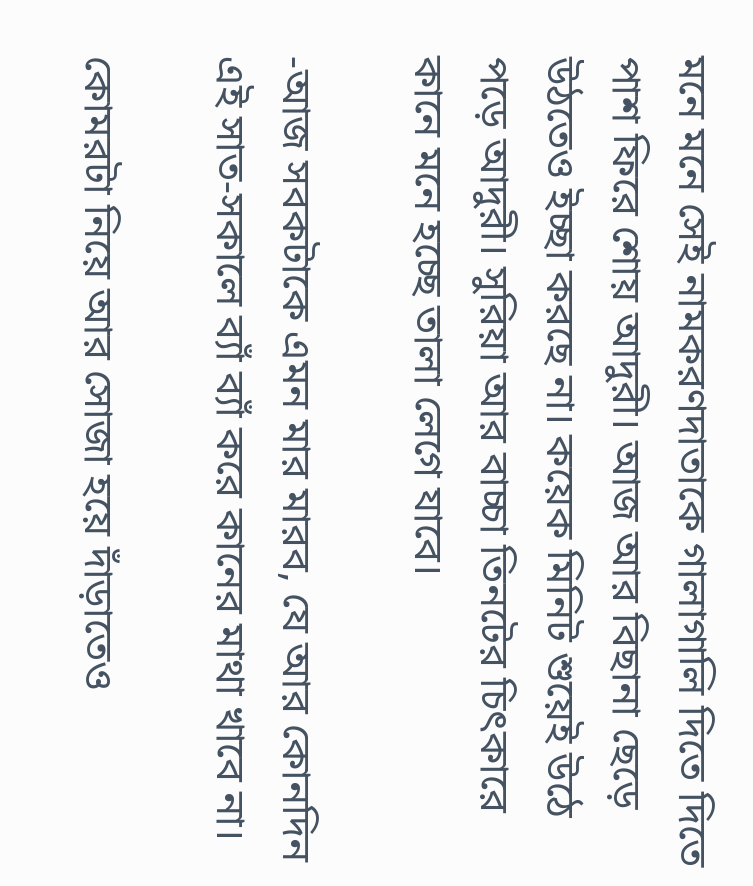মনে মনে সেই নামকরণদাতাকে গালাগালি দিতে দিতে পাশ ফিরে শোয় আদুরী। আজ আর বিছানা ছেড়ে উঠতেও ইচ্ছা করছে না। কয়েক মিনিট শুয়েই উঠে পড়ে আদুরী। সুরিয়া আর বাচ্চা তিনটের চিৎকারে কানে মনে হচ্ছে তালা লেগে যাবে।

-আজ সবকটাকে এমন মার মারব, যে আর কোনদিন এই সাত-সকালে ব্যাঁ ব্যাঁ করে কানের মাথা খাবে না।

কোমরটা নিয়ে আর সোজা হয়ে দাঁড়াতেও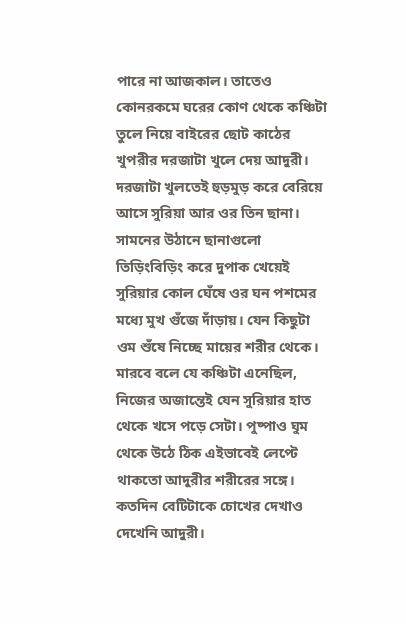পারে না আজকাল। তাতেও কোনরকমে ঘরের কোণ থেকে কঞ্চিটা তুলে নিয়ে বাইরের ছোট কাঠের খুপরীর দরজাটা খুলে দেয় আদুরী। দরজাটা খুলতেই হুড়মুড় করে বেরিয়ে আসে সুরিয়া আর ওর তিন ছানা। সামনের উঠানে ছানাগুলো তিড়িংবিড়িং করে দুপাক খেয়েই সুরিয়ার কোল ঘেঁষে ওর ঘন পশমের মধ্যে মুখ গুঁজে দাঁড়ায়। যেন কিছুটা ওম শুঁষে নিচ্ছে মায়ের শরীর থেকে। মারবে বলে যে কঞ্চিটা এনেছিল, নিজের অজান্তেই যেন সুরিয়ার হাত থেকে খসে পড়ে সেটা। পুষ্পাও ঘুম থেকে উঠে ঠিক এইভাবেই লেপ্টে থাকতো আদুরীর শরীরের সঙ্গে। কতদিন বেটিটাকে চোখের দেখাও দেখেনি আদুরী।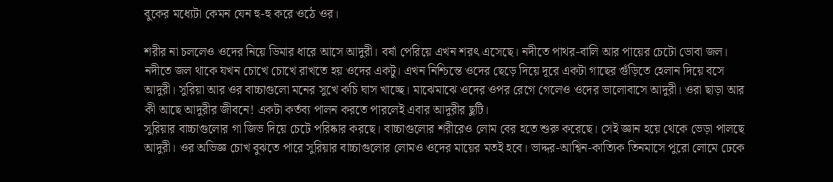বুকের মধ্যেটা কেমন যেন হু-হু করে ওঠে ওর।

শরীর না চললেও ওদের নিয়ে ডিমার ধারে আসে আদুরী। বর্ষা পেরিয়ে এখন শরৎ এসেছে। নদীতে পাথর-বালি আর পায়ের চেটো ডোবা জল। নদীতে জল থাকে যখন চোখে চোখে রাখতে হয় ওদের একটু। এখন নিশ্চিন্তে ওদের ছেড়ে দিয়ে দূরে একটা গাছের গুঁড়িতে হেলান দিয়ে বসে আদুরী। সুরিয়া আর ওর বাচ্চাগুলো মনের সুখে কচি ঘাস খাচ্ছে। মাঝেমাঝে ওদের ওপর রেগে গেলেও ওদের ভালোবাসে আদুরী। ওরা ছাড়া আর কী আছে আদুরীর জীবনে! একটা কর্তব্য পালন করতে পারলেই এবার আদুরীর ছুটি।
সুরিয়ার বাচ্চাগুলোর গা জিভ দিয়ে চেটে পরিষ্কার করছে। বাচ্চাগুলোর শরীরেও লোম বের হতে শুরু করেছে। সেই জ্ঞান হয়ে থেকে ভেড়া পালছে আদুরী। ওর অভিজ্ঞ চোখ বুঝতে পারে সুরিয়ার বাচ্চাগুলোর লোমও ওদের মায়ের মতই হবে। ভাদ্দর-আশ্বিন-কাত্যিক তিনমাসে পুরো লোমে ঢেকে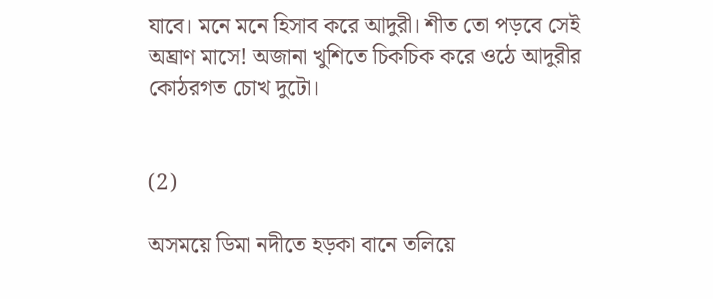যাবে। মনে মনে হিসাব করে আদুরী। শীত তো পড়বে সেই অঘ্রাণ মাসে! অজানা খুশিতে চিকচিক করে ওঠে আদুরীর কোঠরগত চোখ দুটো।


(2)

অসময়ে ডিমা নদীতে হড়কা বানে তলিয়ে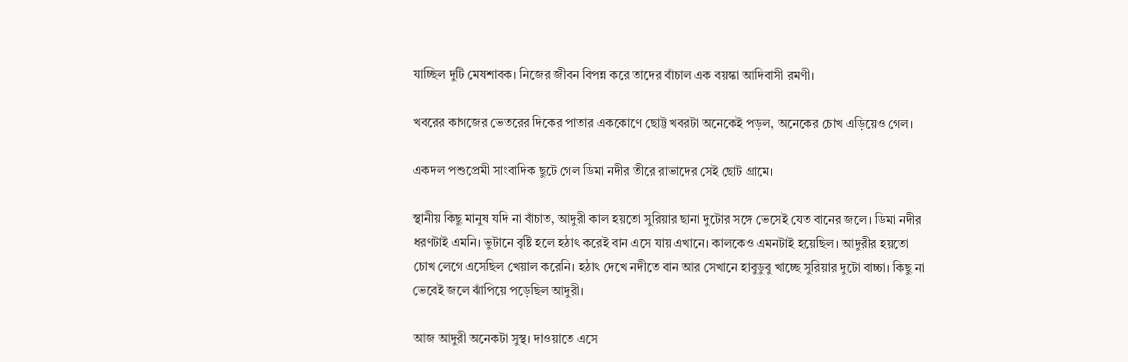যাচ্ছিল দুটি মেষশাবক। নিজের জীবন বিপন্ন করে তাদের বাঁচাল এক বয়স্কা আদিবাসী রমণী।

খবরের কাগজের ভেতরের দিকের পাতার এককোণে ছোট্ট খবরটা অনেকেই পড়ল, অনেকের চোখ এড়িয়েও গেল।

একদল পশুপ্রেমী সাংবাদিক ছুটে গেল ডিমা নদীর তীরে রাভাদের সেই ছোট গ্রামে।

স্থানীয় কিছু মানুষ যদি না বাঁচাত, আদুরী কাল হয়তো সুরিয়ার ছানা দুটোর সঙ্গে ভেসেই যেত বানের জলে। ডিমা নদীর ধরণটাই এমনি। ভুটানে বৃষ্টি হলে হঠাৎ করেই বান এসে যায় এখানে। কালকেও এমনটাই হয়েছিল। আদুরীর হয়তো চোখ লেগে এসেছিল খেয়াল করেনি। হঠাৎ দেখে নদীতে বান আর সেখানে হাবুডুবু খাচ্ছে সুরিয়ার দুটো বাচ্চা। কিছু না ভেবেই জলে ঝাঁপিয়ে পড়েছিল আদুরী।

আজ আদুরী অনেকটা সুস্থ। দাওয়াতে এসে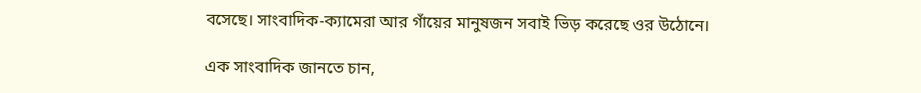বসেছে। সাংবাদিক-ক্যামেরা আর গাঁয়ের মানুষজন সবাই ভিড় করেছে ওর উঠোনে।

এক সাংবাদিক জানতে চান,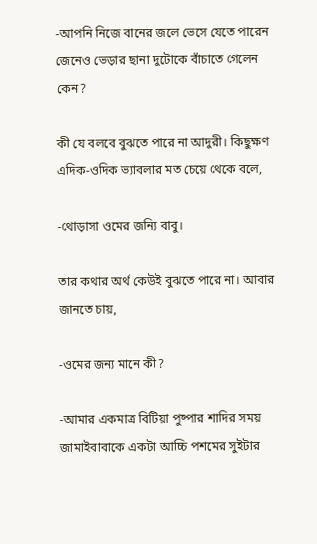-আপনি নিজে বানের জলে ভেসে যেতে পারেন জেনেও ভেড়ার ছানা দুটোকে বাঁচাতে গেলেন কেন?

কী যে বলবে বুঝতে পারে না আদুরী। কিছুক্ষণ এদিক-ওদিক ভ্যাবলার মত চেয়ে থেকে বলে,

-থোড়াসা ওমের জন্যি বাবু।

তার কথার অর্থ কেউই বুঝতে পারে না। আবার জানতে চায়,

-ওমের জন্য মানে কী?

-আমার একমাত্র বিটিয়া পুষ্পার শাদির সময় জামাইবাবাকে একটা আচ্চি পশমের সুইটার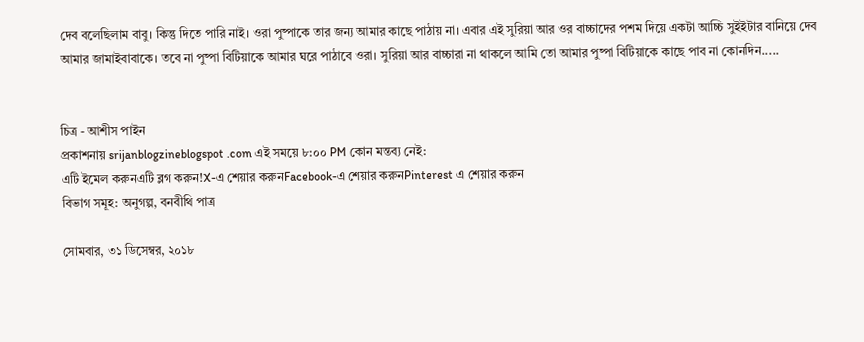দেব বলেছিলাম বাবু। কিন্তু দিতে পারি নাই। ওরা পুষ্পাকে তার জন্য আমার কাছে পাঠায় না। এবার এই সুরিয়া আর ওর বাচ্চাদের পশম দিয়ে একটা আচ্চি সুইইটার বানিয়ে দেব আমার জামাইবাবাকে। তবে না পুষ্পা বিটিয়াকে আমার ঘরে পাঠাবে ওরা। সুরিয়া আর বাচ্চারা না থাকলে আমি তো আমার পুষ্পা বিটিয়াকে কাছে পাব না কোনদিন.....


চিত্র - আশীস পাইন
প্রকাশনায় srijanblogzineblogspot .com এই সময়ে ৮:০০ PM কোন মন্তব্য নেই:
এটি ইমেল করুনএটি ব্লগ করুন!X-এ শেয়ার করুনFacebook-এ শেয়ার করুনPinterest এ শেয়ার করুন
বিভাগ সমূহ: অনুগল্প, বনবীথি পাত্র

সোমবার, ৩১ ডিসেম্বর, ২০১৮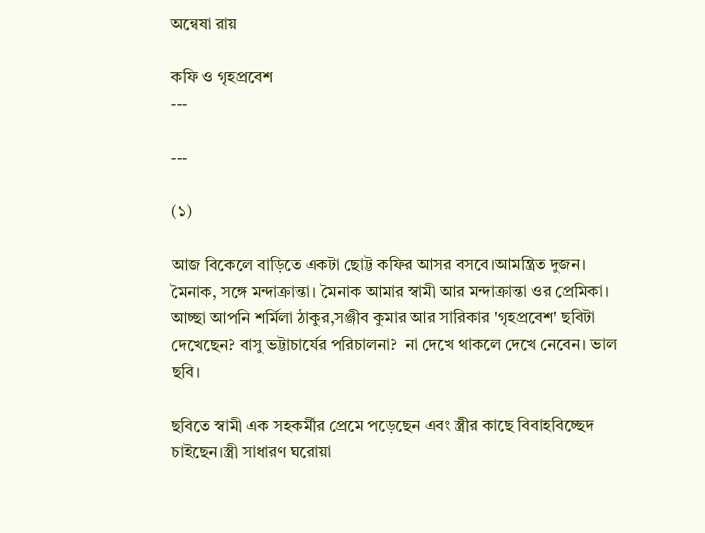অন্বেষা রায়

কফি ও গৃহপ্রবেশ
---

---

(১)

আজ বিকেলে বাড়িতে একটা ছোট্ট কফির আসর বসবে।আমন্ত্রিত দুজন। মৈনাক, সঙ্গে মন্দাক্রান্তা। মৈনাক আমার স্বামী আর মন্দাক্রান্তা ওর প্রেমিকা। আচ্ছা আপনি শর্মিলা ঠাকুর,সঞ্জীব কুমার আর সারিকার 'গৃহপ্রবেশ' ছবিটা দেখেছেন? বাসু ভট্টাচার্যের পরিচালনা?  না দেখে থাকলে দেখে নেবেন। ভাল ছবি।

ছবিতে স্বামী এক সহকর্মীর প্রেমে পড়েছেন এবং স্ত্রীর কাছে বিবাহবিচ্ছেদ চাইছেন।স্ত্রী সাধারণ ঘরোয়া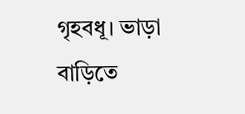গৃহবধূ। ভাড়া বাড়িতে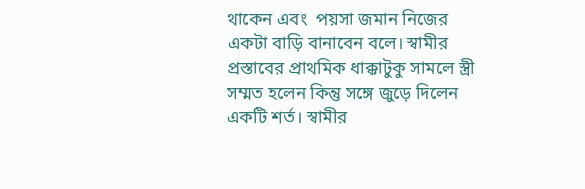থাকেন এবং  পয়সা জমান নিজের একটা বাড়ি বানাবেন বলে। স্বামীর প্রস্তাবের প্রাথমিক ধাক্কাটুকু সামলে স্ত্রী সম্মত হলেন কিন্তু সঙ্গে জুড়ে দিলেন একটি শর্ত। স্বামীর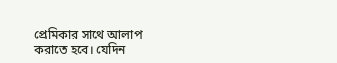প্রেমিকার সাথে আলাপ করাতে হবে। যেদিন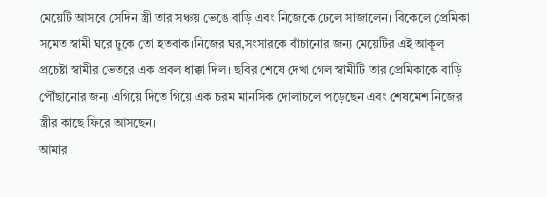মেয়েটি আসবে সেদিন স্ত্রী তার সঞ্চয় ভেঙে বাড়ি এবং নিজেকে ঢেলে সাজালেন। বিকেলে প্রেমিকা সমেত স্বামী ঘরে ঢুকে তো হতবাক।নিজের ঘর,সংসারকে বাঁচানোর জন্য মেয়েটির এই আকূল প্রচেষ্টা স্বামীর ভেতরে এক প্রবল ধাক্কা দিল। ছবির শেষে দেখা গেল স্বামীটি তার প্রেমিকাকে বাড়ি পৌঁছানোর জন্য এগিয়ে দিতে গিয়ে এক চরম মানসিক দোলাচলে পড়েছেন এবং শেষমেশ নিজের স্ত্রীর কাছে ফিরে আসছেন।
আমার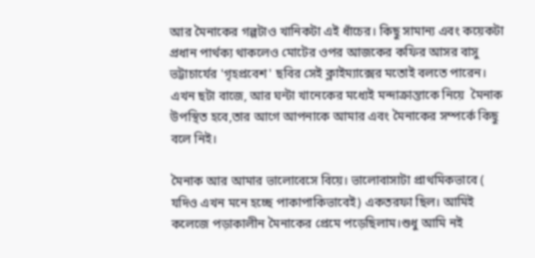আর মৈনাকের গল্পটাও খানিকটা এই ধাঁচের। কিছু সামান্য এবং কয়েকটা প্রধান পার্থক্য থাকলেও মোটের ওপর আজকের কফির আসর বাসু ভট্টাচার্যের 'গৃহপ্রবেশ' ছবির সেই ক্লাইম্যাক্সের মতোই বলতে পারেন। এখন ছটা বাজে, আর ঘন্টা খানেকের মধ্যেই মন্দাক্রান্তাকে নিয়ে  মৈনাক উপস্থিত হবে,তার আগে আপনাকে আমার এবং মৈনাকের সম্পর্কে কিছু বলে নিই।

মৈনাক আর আমার ভালোবেসে বিয়ে। ভালোবাসাটা প্রাথমিকভাবে ( যদিও এখন মনে হচ্ছে পাকাপাকিভাবেই) একতরফা ছিল। আমিই কলেজে পড়াকালীন মৈনাকের প্রেমে পড়েছিলাম।শুধু আমি নই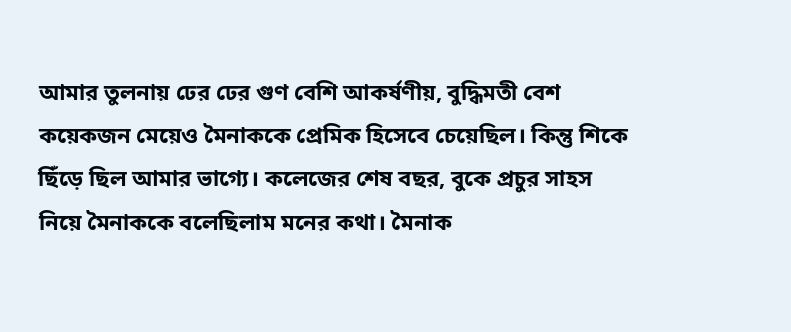আমার তুলনায় ঢের ঢের গুণ বেশি আকর্ষণীয়, বুদ্ধিমতী বেশ কয়েকজন মেয়েও মৈনাককে প্রেমিক হিসেবে চেয়েছিল। কিন্তু শিকে ছিঁড়ে ছিল আমার ভাগ্যে। কলেজের শেষ বছর, বুকে প্রচুর সাহস নিয়ে মৈনাককে বলেছিলাম মনের কথা। মৈনাক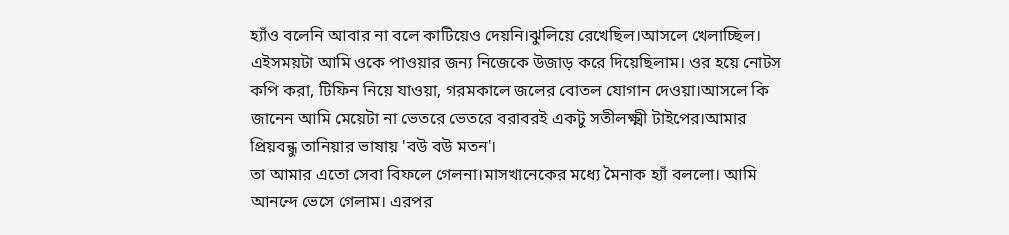হ্যাঁও বলেনি আবার না বলে কাটিয়েও দেয়নি।ঝুলিয়ে রেখেছিল।আসলে খেলাচ্ছিল। এইসময়টা আমি ওকে পাওয়ার জন্য নিজেকে উজাড় করে দিয়েছিলাম। ওর হয়ে নোটস কপি করা, টিফিন নিয়ে যাওয়া, গরমকালে জলের বোতল যোগান দেওয়া।আসলে কি জানেন আমি মেয়েটা না ভেতরে ভেতরে বরাবরই একটু সতীলক্ষ্মী টাইপের।আমার প্রিয়বন্ধু তানিয়ার ভাষায় 'বউ বউ মতন'।
তা আমার এতো সেবা বিফলে গেলনা।মাসখানেকের মধ্যে মৈনাক হ্যাঁ বললো। আমি আনন্দে ভেসে গেলাম। এরপর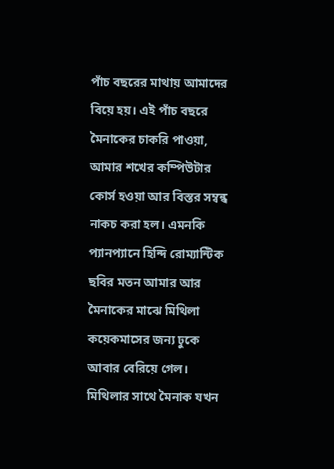পাঁচ বছরের মাথায় আমাদের বিয়ে হয়। এই পাঁচ বছরে মৈনাকের চাকরি পাওয়া, আমার শখের কম্পিউটার কোর্স হওয়া আর বিস্তর সম্বন্ধ নাকচ করা হল। এমনকি প্যানপ্যানে হিন্দি রোম্যান্টিক ছবির মতন আমার আর মৈনাকের মাঝে মিথিলা কয়েকমাসের জন্য ঢুকে আবার বেরিয়ে গেল।
মিথিলার সাথে মৈনাক যখন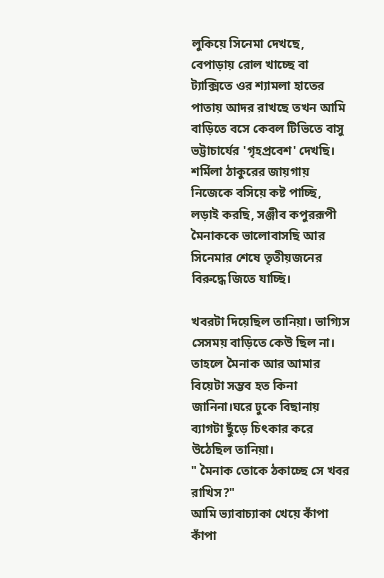লুকিয়ে সিনেমা দেখছে, বেপাড়ায় রোল খাচ্ছে বা ট্যাক্সিতে ওর শ্যামলা হাতের পাতায় আদর রাখছে তখন আমি বাড়িতে বসে কেবল টিভিতে বাসু ভট্টাচার্যের 'গৃহপ্রবেশ' দেখছি। শর্মিলা ঠাকুরের জায়গায় নিজেকে বসিয়ে কষ্ট পাচ্ছি, লড়াই করছি, সঞ্জীব কপুররূপী মৈনাককে ভালোবাসছি আর সিনেমার শেষে তৃতীয়জনের বিরুদ্ধে জিতে যাচ্ছি।

খবরটা দিয়েছিল তানিয়া। ভাগ্যিস সেসময় বাড়িতে কেউ ছিল না। তাহলে মৈনাক আর আমার বিয়েটা সম্ভব হত কিনা জানিনা।ঘরে ঢুকে বিছানায় ব্যাগটা ছুঁড়ে চিৎকার করে উঠেছিল তানিয়া।
" মৈনাক তোকে ঠকাচ্ছে সে খবর রাখিস?"
আমি ভ্যাবাচ্যাকা খেয়ে কাঁপা কাঁপা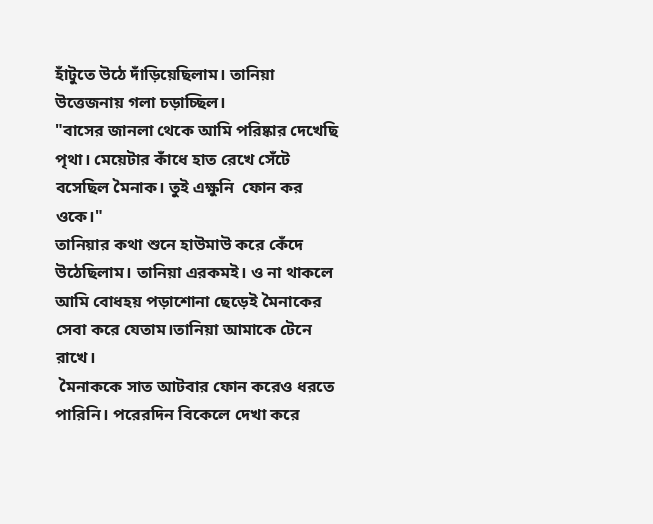হাঁটুতে উঠে দাঁড়িয়েছিলাম। তানিয়া উত্তেজনায় গলা চড়াচ্ছিল।
"বাসের জানলা থেকে আমি পরিষ্কার দেখেছি পৃথা। মেয়েটার কাঁধে হাত রেখে সেঁটে বসেছিল মৈনাক। তুই এক্ষুনি  ফোন কর ওকে।"
তানিয়ার কথা শুনে হাউমাউ করে কেঁদে উঠেছিলাম। তানিয়া এরকমই। ও না থাকলে আমি বোধহয় পড়াশোনা ছেড়েই মৈনাকের সেবা করে যেতাম।তানিয়া আমাকে টেনে রাখে।
 মৈনাককে সাত আটবার ফোন করেও ধরতে পারিনি। পরেরদিন বিকেলে দেখা করে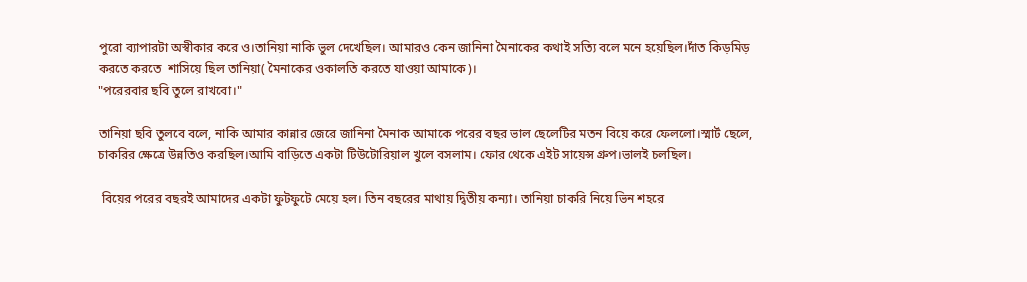পুরো ব্যাপারটা অস্বীকার করে ও।তানিয়া নাকি ভুল দেখেছিল। আমারও কেন জানিনা মৈনাকের কথাই সত্যি বলে মনে হয়েছিল।দাঁত কিড়মিড় করতে করতে  শাসিয়ে ছিল তানিয়া( মৈনাকের ওকালতি করতে যাওয়া আমাকে)।
"পরেরবার ছবি তুলে রাখবো।"

তানিয়া ছবি তুলবে বলে, নাকি আমার কান্নার জেরে জানিনা মৈনাক আমাকে পরের বছর ভাল ছেলেটির মতন বিয়ে করে ফেললো।স্মার্ট ছেলে, চাকরির ক্ষেত্রে উন্নতিও করছিল।আমি বাড়িতে একটা টিউটোরিয়াল খুলে বসলাম। ফোর থেকে এইট সায়েন্স গ্রুপ।ভালই চলছিল।

 বিয়ের পরের বছরই আমাদের একটা ফুটফুটে মেয়ে হল। তিন বছরের মাথায় দ্বিতীয় কন্যা। তানিয়া চাকরি নিয়ে ভিন শহরে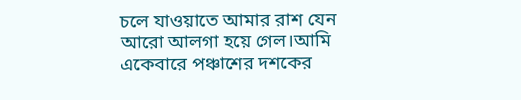চলে যাওয়াতে আমার রাশ যেন আরো আলগা হয়ে গেল।আমি একেবারে পঞ্চাশের দশকের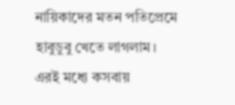নায়িকাদের মতন পতিপ্রেমে হাবুডুবু খেতে লাগলাম। এরই মধ্যে কসবায়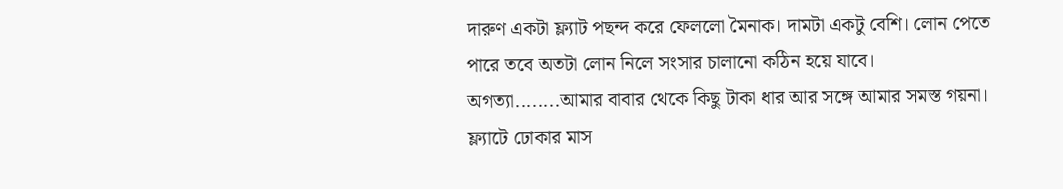দারুণ একটা ফ্ল্যাট পছন্দ করে ফেললো মৈনাক। দামটা একটু বেশি। লোন পেতে পারে তবে অতটা লোন নিলে সংসার চালানো কঠিন হয়ে যাবে। অগত্যা........আমার বাবার থেকে কিছু টাকা ধার আর সঙ্গে আমার সমস্ত গয়না। ফ্ল্যাটে ঢোকার মাস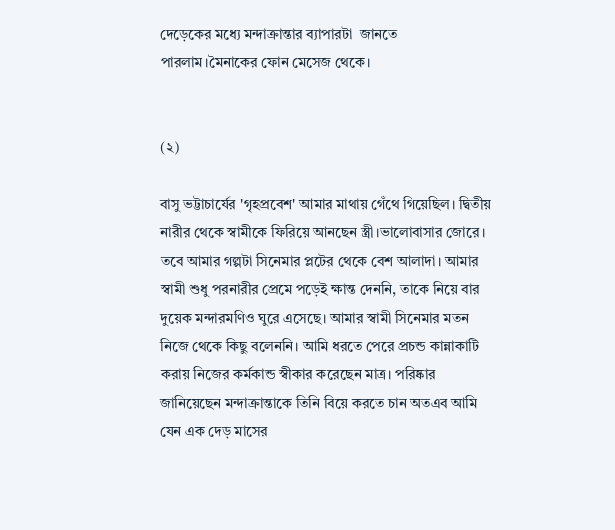দেড়েকের মধ্যে মন্দাক্রান্তার ব্যাপারটা  জানতে পারলাম।মৈনাকের ফোন মেসেজ থেকে।


(২)

বাসু ভট্টাচার্যের 'গৃহপ্রবেশ' আমার মাথায় গেঁথে গিয়েছিল। দ্বিতীয় নারীর থেকে স্বামীকে ফিরিয়ে আনছেন স্ত্রী।ভালোবাসার জোরে। তবে আমার গল্পটা সিনেমার প্লটের থেকে বেশ আলাদা। আমার স্বামী শুধু পরনারীর প্রেমে পড়েই ক্ষান্ত দেননি, তাকে নিয়ে বার দুয়েক মন্দারমণিও ঘুরে এসেছে। আমার স্বামী সিনেমার মতন নিজে থেকে কিছু বলেননি। আমি ধরতে পেরে প্রচন্ড কান্নাকাটি করায় নিজের কর্মকান্ড স্বীকার করেছেন মাত্র। পরিষ্কার জানিয়েছেন মন্দাক্রান্তাকে তিনি বিয়ে করতে চান অতএব আমি যেন এক দেড় মাসের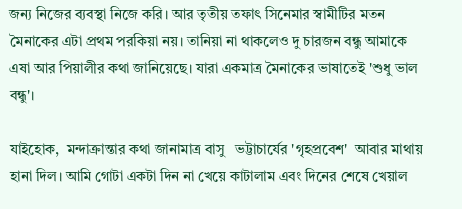জন্য নিজের ব্যবস্থা নিজে করি। আর তৃতীয় তফাৎ সিনেমার স্বামীটির মতন মৈনাকের এটা প্রথম পরকিয়া নয়। তানিয়া না থাকলেও দু চারজন বন্ধু আমাকে এষা আর পিয়ালীর কথা জানিয়েছে। যারা একমাত্র মৈনাকের ভাষাতেই 'শুধু ভাল বন্ধু'।

যাইহোক,  মন্দাক্রান্তার কথা জানামাত্র বাসু   ভট্টাচার্যের 'গৃহপ্রবেশ'  আবার মাথায় হানা দিল। আমি গোটা একটা দিন না খেয়ে কাটালাম এবং দিনের শেষে খেয়াল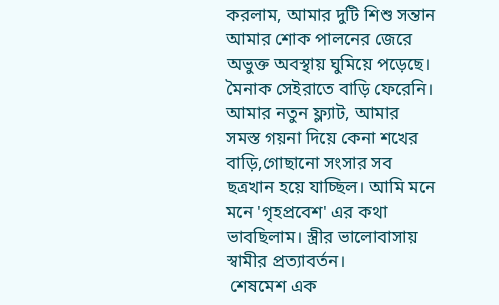করলাম, আমার দুটি শিশু সন্তান আমার শোক পালনের জেরে অভুক্ত অবস্থায় ঘুমিয়ে পড়েছে। মৈনাক সেইরাতে বাড়ি ফেরেনি। আমার নতুন ফ্ল্যাট, আমার সমস্ত গয়না দিয়ে কেনা শখের বাড়ি,গোছানো সংসার সব ছত্রখান হয়ে যাচ্ছিল। আমি মনে মনে 'গৃহপ্রবেশ' এর কথা ভাবছিলাম। স্ত্রীর ভালোবাসায় স্বামীর প্রত্যাবর্তন।
 শেষমেশ এক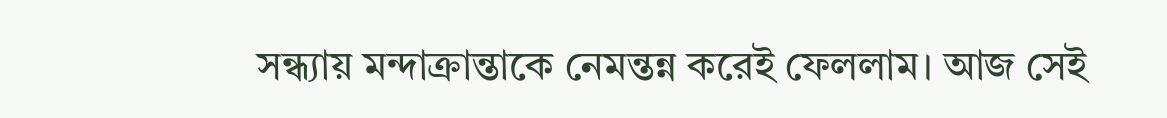সন্ধ্যায় মন্দাক্রান্তাকে নেমন্তন্ন করেই ফেললাম। আজ সেই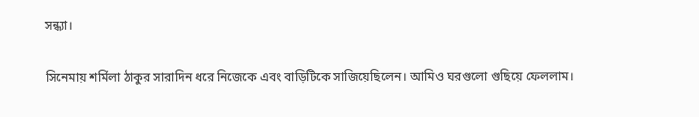সন্ধ্যা।

সিনেমায় শর্মিলা ঠাকুর সারাদিন ধরে নিজেকে এবং বাড়িটিকে সাজিয়েছিলেন। আমিও ঘরগুলো গুছিয়ে ফেললাম।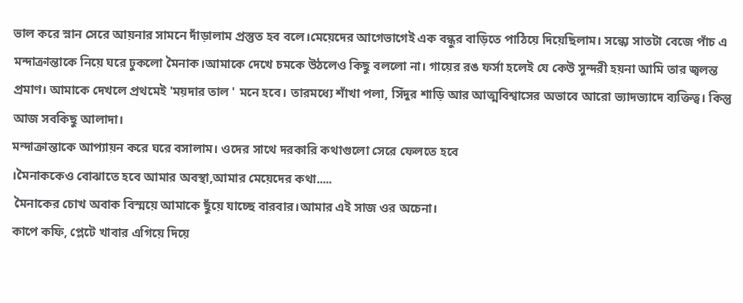ভাল করে স্নান সেরে আয়নার সামনে দাঁড়ালাম প্রস্তুত হব বলে।মেয়েদের আগেভাগেই এক বন্ধুর বাড়িতে পাঠিয়ে দিয়েছিলাম। সন্ধ্যে সাতটা বেজে পাঁচ এ মন্দাক্রান্তাকে নিয়ে ঘরে ঢুকলো মৈনাক।আমাকে দেখে চমকে উঠলেও কিছু বললো না। গায়ের রঙ ফর্সা হলেই যে কেউ সুন্দরী হয়না আমি তার জ্বলন্ত প্রমাণ। আমাকে দেখলে প্রথমেই 'ময়দার তাল ' মনে হবে। তারমধ্যে শাঁখা পলা, সিঁদুর শাড়ি আর আত্মবিশ্বাসের অভাবে আরো ভ্যাদভ্যাদে ব্যক্তিত্ব। কিন্তু আজ সবকিছু আলাদা।
মন্দাক্রান্তাকে আপ্যায়ন করে ঘরে বসালাম। ওদের সাথে দরকারি কথাগুলো সেরে ফেলতে হবে
।মৈনাককেও বোঝাতে হবে আমার অবস্থা,আমার মেয়েদের কথা.....
 মৈনাকের চোখ অবাক বিস্ময়ে আমাকে ছুঁয়ে যাচ্ছে বারবার।আমার এই সাজ ওর অচেনা।
কাপে কফি, প্লেটে খাবার এগিয়ে দিয়ে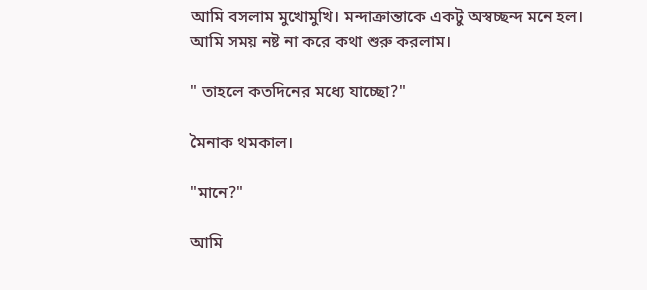আমি বসলাম মুখোমুখি। মন্দাক্রান্তাকে একটু অস্বচ্ছন্দ মনে হল। আমি সময় নষ্ট না করে কথা শুরু করলাম।

" তাহলে কতদিনের মধ্যে যাচ্ছো?"

মৈনাক থমকাল।

"মানে?"

আমি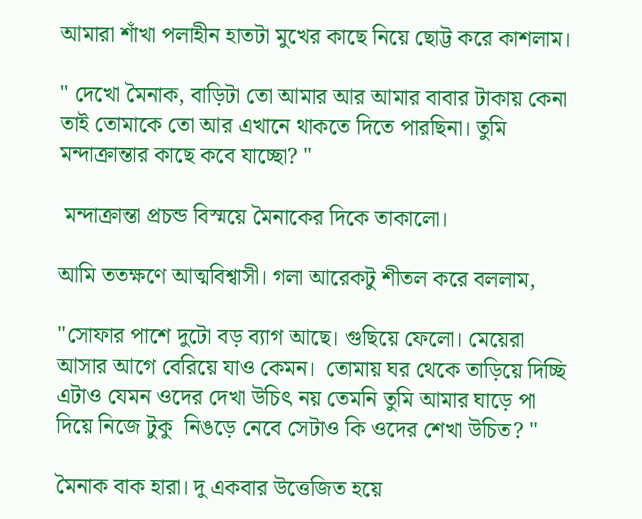আমারা শাঁখা পলাহীন হাতটা মুখের কাছে নিয়ে ছোট্ট করে কাশলাম।

" দেখো মৈনাক, বাড়িটা তো আমার আর আমার বাবার টাকায় কেনা তাই তোমাকে তো আর এখানে থাকতে দিতে পারছিনা। তুমি মন্দাক্রান্তার কাছে কবে যাচ্ছো? "

 মন্দাক্রান্তা প্রচন্ড বিস্ময়ে মৈনাকের দিকে তাকালো।

আমি ততক্ষণে আত্মবিশ্বাসী। গলা আরেকটু শীতল করে বললাম,

"সোফার পাশে দুটো বড় ব্যাগ আছে। গুছিয়ে ফেলো। মেয়েরা আসার আগে বেরিয়ে যাও কেমন।  তোমায় ঘর থেকে তাড়িয়ে দিচ্ছি এটাও যেমন ওদের দেখা উচিৎ নয় তেমনি তুমি আমার ঘাড়ে পা দিয়ে নিজে টুকু  নিঙড়ে নেবে সেটাও কি ওদের শেখা উচিত? "

মৈনাক বাক হারা। দু একবার উত্তেজিত হয়ে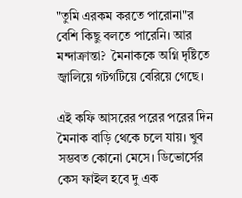"তুমি এরকম করতে পারোনা"র বেশি কিছু বলতে পারেনি। আর মন্দাক্রান্তা?  মৈনাককে অগ্নি দৃষ্টিতে জ্বালিয়ে গটগটিয়ে বেরিয়ে গেছে।

এই কফি আসরের পরের পরের দিন মৈনাক বাড়ি থেকে চলে যায়। খুব সম্ভবত কোনো মেসে। ডিভোর্সের কেস ফাইল হবে দু এক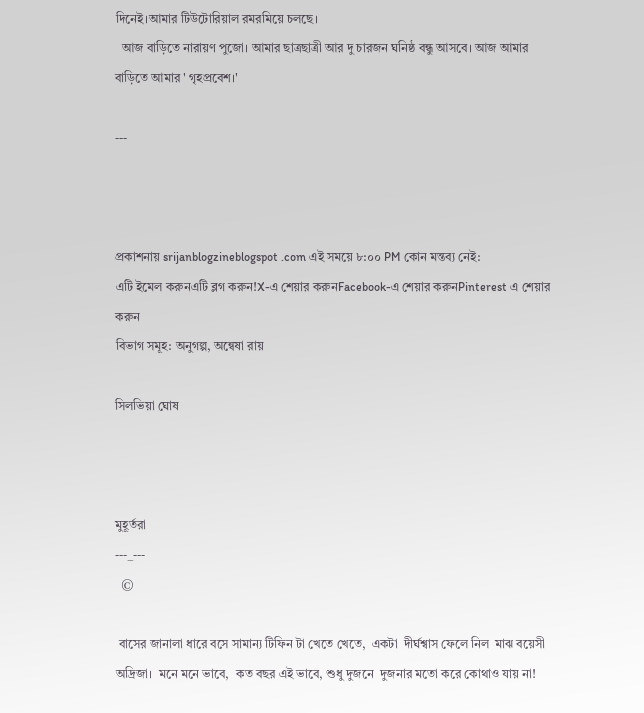দিনেই।আমার টিউটোরিয়াল রমরমিয়ে চলছে।
  আজ বাড়িতে নারায়ণ পুজো। আমার ছাত্রছাত্রী আর দু চারজন ঘনিষ্ঠ বন্ধু আসবে। আজ আমার বাড়িতে আমার ' গৃহপ্রবেশ।'

---



প্রকাশনায় srijanblogzineblogspot .com এই সময়ে ৮:০০ PM কোন মন্তব্য নেই:
এটি ইমেল করুনএটি ব্লগ করুন!X-এ শেয়ার করুনFacebook-এ শেয়ার করুনPinterest এ শেয়ার করুন
বিভাগ সমূহ: অনুগল্প, অন্বেষা রায়

সিলভিয়া ঘোষ



মুহূর্তরা
---_---
  ©

 বাসের জানালা ধারে বসে সামান্য টিফিন টা খেতে খেতে,  একটা  দীর্ঘশ্বাস ফেলে নিল  মাঝ বয়েসী অদ্রিজা।  মনে মনে ভাবে,  কত বছর এই ভাবে, শুধু দুজনে  দুজনার মতো করে কোথাও যায় না!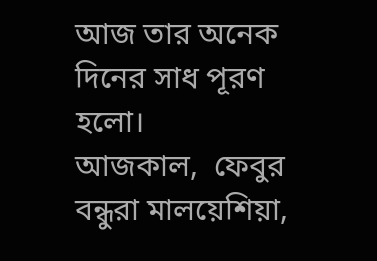আজ তার অনেক দিনের সাধ পূরণ  হলো।
আজকাল,  ফেবুর বন্ধুরা মালয়েশিয়া,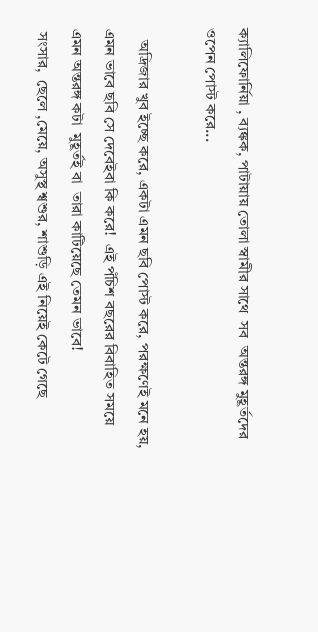ক্যালিফোর্নিয়া , ব্যঙ্কক, পাটায়ায় তোলা স্বামীর সাথে  সব  অন্তরঙ্গ মুহূর্তদের ওপেন পোস্ট করে...

   অদ্রিজার খুব ইচ্ছে করে, একটা এমন ছবি পোস্ট করে, পরক্ষণেই মনে হয়, এমন ভাবে ছবি সে দেবেইবা কি করে!  এই পঁচিশ বছরের বিবাহিত সময়ে  এমন অন্তরঙ্গ কটা  মুহূর্তই বা  তারা কাটিয়েছে তেমন ভাবে!
 সংসার,  ছেলে ,মেয়ে, অসুস্থ শ্বশুর, শাশুড়ি এই নিয়েই কেটে গেছে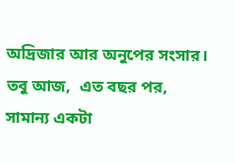অদ্রিজার আর অনুপের সংসার।
তবু আজ,  এত বছর পর, সামান্য একটা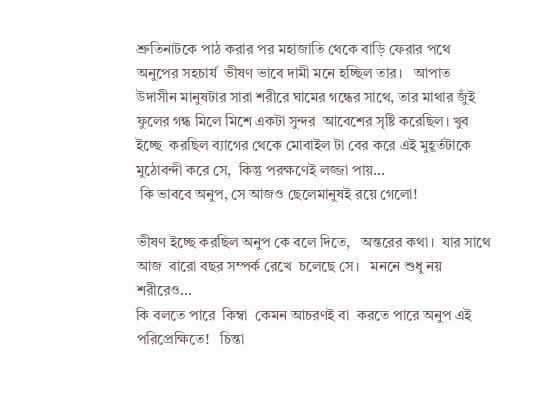শ্রুতিনাটকে পাঠ করার পর মহাজাতি থেকে বাড়ি ফেরার পথে অনুপের সহচার্য  ভীষণ ভাবে দামী মনে হচ্ছিল তার।   আপাত উদাসীন মানুষটার সারা শরীরে ঘামের গন্ধের সাথে, তার মাথার জুঁই ফুলের গন্ধ মিলে মিশে একটা সুন্দর  আবেশের সৃষ্টি করেছিল। খুব ইচ্ছে  করছিল ব্যাগের থেকে মোবাইল টা বের করে এই মুহূর্তটাকে মুঠোবন্দী করে সে,  কিন্তু পরক্ষণেই লজ্জা পায়...
 কি ভাববে অনুপ, সে আজও ছেলেমানুষই রয়ে গেলো!

ভীষণ ইচ্ছে করছিল অনুপ কে বলে দিতে,   অন্তরের কথা।  যার সাথে আজ  বারো বছর সম্পর্ক রেখে  চলেছে সে।   মননে শুধু নয় শরীরেও...
কি বলতে পারে  কিম্বা  কেমন আচরণই বা  করতে পারে অনুপ এই পরিপ্রেক্ষিতে!   চিন্তা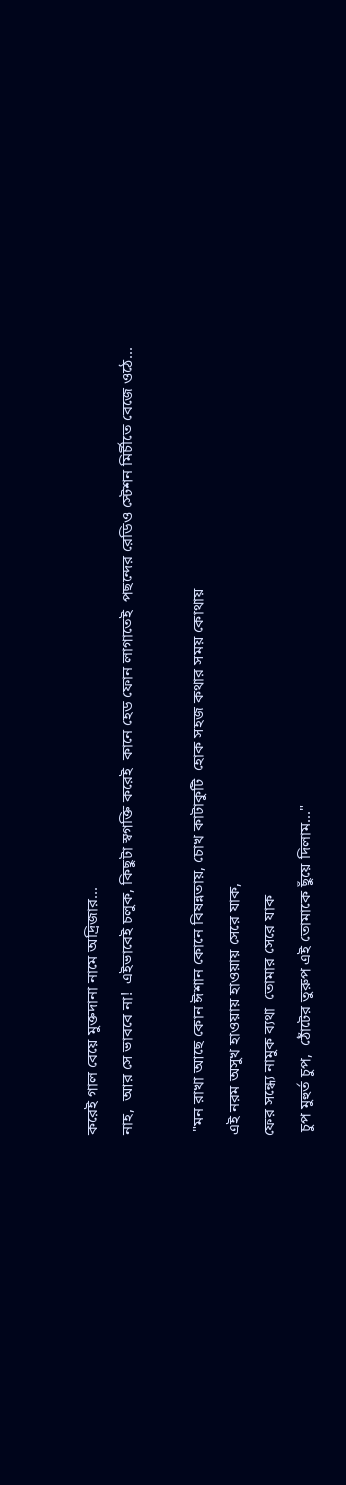করেই গাল বেয়ে মুক্তদানা নামে অদ্রিজার...
নাহ,  আর সে ভাববে না!  এইভাবেই চলুক, কিছুটা স্বগক্তি করেই  কানে হেড ফোন লাগাতেই  পছন্দের রেডিও স্টেশন মির্চীতে বেজে ওঠে...

 "মন রাখা আছে কোন ঈশান কোনে বিষন্নতায়, চোখ কাটাকুটি  হোক সহজ কথার সময় কোথায়
এই নরম অসুখ হাওয়ায় হাওয়ায় সেরে যাক,
ফের সন্ধ্যে নামুক ব্যথা  তোমার সেরে যাক
 চুপ মুহুর্ত চুপ,  ঠোঁটের তুরুপ এই তোমাকে ছুঁয়ে দিলাম..."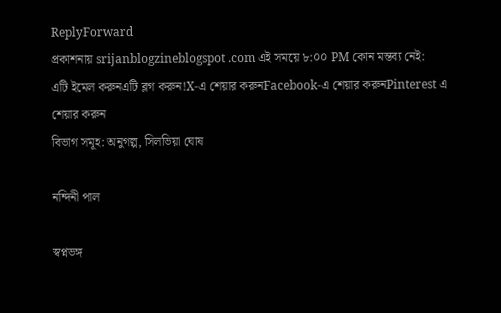ReplyForward
প্রকাশনায় srijanblogzineblogspot .com এই সময়ে ৮:০০ PM কোন মন্তব্য নেই:
এটি ইমেল করুনএটি ব্লগ করুন!X-এ শেয়ার করুনFacebook-এ শেয়ার করুনPinterest এ শেয়ার করুন
বিভাগ সমূহ: অনুগল্প, সিলভিয়া ঘোষ

নন্দিনী পাল

স্বপ্নভঙ্গ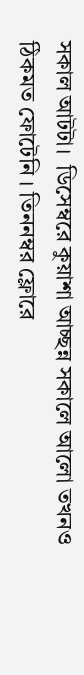সকাল আটটা।  ডিসেম্বরে কুয়াশা আচ্ছন্ন সকালে আলো তখনও ঠিকমত ফোটেনি । তিননম্বর ফ্লোরে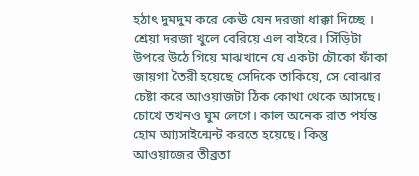হঠাৎ দুমদুম করে কেঊ যেন দরজা ধাক্কা দিচ্ছে । শ্রেয়া দরজা খুলে বেরিয়ে এল বাইরে। সিঁড়িটা উপরে উঠে গিয়ে মাঝখানে যে একটা চৌকো ফাঁকা জায়গা তৈরী হয়েছে সেদিকে তাকিয়ে, সে বোঝার চেষ্টা করে আওয়াজটা ঠিক কোথা থেকে আসছে। চোখে তখনও ঘুম লেগে। কাল অনেক রাত পর্যন্ত  হোম আ্যসাইন্মেন্ট করতে হয়েছে। কিন্তু আওয়াজের তীব্রতা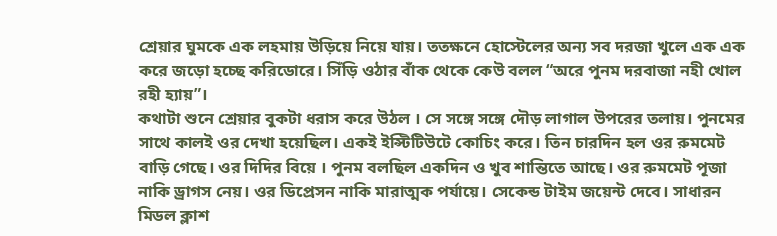শ্রেয়ার ঘুমকে এক লহমায় উড়িয়ে নিয়ে যায়। ততক্ষনে হোস্টেলের অন্য সব দরজা খুলে এক এক করে জড়ো হচ্ছে করিডোরে। সিঁড়ি ওঠার বাঁক থেকে কেউ বলল “অরে পুনম দরবাজা নহী খোল রহী হ্যায়”।
কথাটা শুনে শ্রেয়ার বুকটা ধরাস করে উঠল । সে সঙ্গে সঙ্গে দৌড় লাগাল উপরের তলায়। পুনমের সাথে কালই ওর দেখা হয়েছিল। একই ইন্স্টিটিউটে কোচিং করে। তিন চারদিন হল ওর রুমমেট বাড়ি গেছে। ওর দিদির বিয়ে । পুনম বলছিল একদিন ও খুব শান্তিতে আছে। ওর রুমমেট পূজা নাকি ড্রাগস নেয়। ওর ডিপ্রেসন নাকি মারাত্মক পর্যায়ে। সেকেন্ড টাইম জয়েন্ট দেবে। সাধারন মিডল ক্লাশ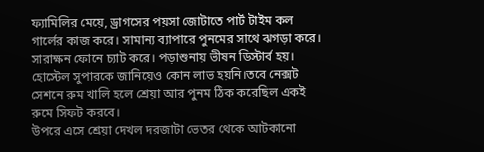ফ্যামিলির মেয়ে, ড্রাগসের পয়সা জোটাতে পার্ট টাইম কল গার্লের কাজ করে। সামান্য ব্যাপারে পুনমের সাথে ঝগড়া করে। সারাক্ষন ফোনে চ্যাট করে। পড়াশুনায় ভীষন ডিস্টার্ব হয়। হোস্টেল সুপারকে জানিয়েও কোন লাভ হয়নি।তবে নেক্সট সেশনে রুম খালি হলে শ্রেয়া আর পুনম ঠিক করেছিল একই রুমে সিফট করবে।
উপরে এসে শ্রেয়া দেখল দরজাটা ভেতর থেকে আটকানো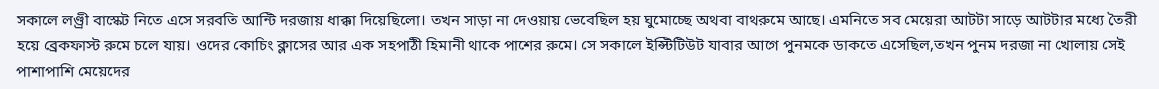সকালে লণ্ড্রী বাস্কেট নিতে এসে সরবতি আন্টি দরজায় ধাক্কা দিয়েছিলো। তখন সাড়া না দেওয়ায় ভেবেছিল হয় ঘুমোচ্ছে অথবা বাথরুমে আছে। এমনিতে সব মেয়েরা আটটা সাড়ে আটটার মধ্যে তৈরী হয়ে ব্রেকফাস্ট রুমে চলে যায়। ওদের কোচিং ক্লাসের আর এক সহপাঠী হিমানী থাকে পাশের রুমে। সে সকালে ইন্স্টিটিউট যাবার আগে পুনমকে ডাকতে এসেছিল,তখন পুনম দরজা না খোলায় সেই পাশাপাশি মেয়েদের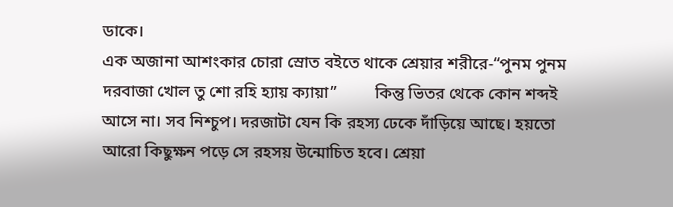ডাকে।                                                                                                                                                                       এক অজানা আশংকার চোরা স্রোত বইতে থাকে শ্রেয়ার শরীরে-“পুনম পুনম দরবাজা খোল তু শো রহি হ্যায় ক্যায়া”         কিন্তু ভিতর থেকে কোন শব্দই আসে না। সব নিশ্চুপ। দরজাটা যেন কি রহস্য ঢেকে দাঁড়িয়ে আছে। হয়তো আরো কিছুক্ষন পড়ে সে রহসয় উন্মোচিত হবে। শ্রেয়া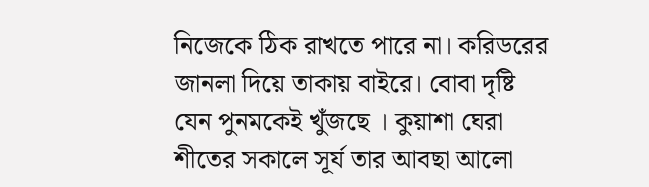নিজেকে ঠিক রাখতে পারে না। করিডরের জানলা দিয়ে তাকায় বাইরে। বোবা দৃষ্টি যেন পুনমকেই খুঁজছে । কুয়াশা ঘেরা শীতের সকালে সূর্য তার আবছা আলো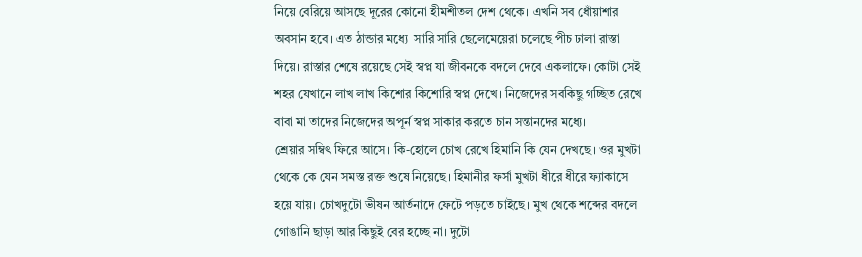নিয়ে বেরিয়ে আসছে দূরের কোনো হীমশীতল দেশ থেকে। এখনি সব ধোঁয়াশার অবসান হবে। এত ঠান্ডার মধ্যে  সারি সারি ছেলেমেয়েরা চলেছে পীচ ঢালা রাস্তা দিয়ে। রাস্তার শেষে রয়েছে সেই স্বপ্ন যা জীবনকে বদলে দেবে একলাফে। কোটা সেই শহর যেখানে লাখ লাখ কিশোর কিশোরি স্বপ্ন দেখে। নিজেদের সবকিছু গচ্ছিত রেখে বাবা মা তাদের নিজেদের অপূর্ন স্বপ্ন সাকার করতে চান সন্তানদের মধ্যে।                                                                                              শ্রেয়ার সম্বিৎ ফিরে আসে। কি-হোলে চোখ রেখে হিমানি কি যেন দেখছে। ওর মুখটা থেকে কে যেন সমস্ত রক্ত শুষে নিয়েছে। হিমানীর ফর্সা মুখটা ধীরে ধীরে ফ্যাকাসে হয়ে যায়। চোখদুটো ভীষন আর্তনাদে ফেটে পড়তে চাইছে। মুখ থেকে শব্দের বদলে গোঙানি ছাড়া আর কিছুই বের হচ্ছে না। দুটো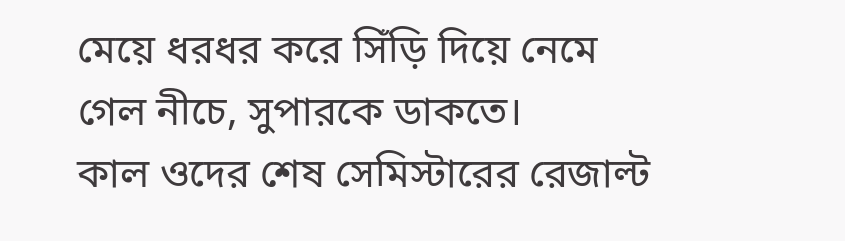মেয়ে ধরধর করে সিঁড়ি দিয়ে নেমে গেল নীচে, সুপারকে ডাকতে।
কাল ওদের শেষ সেমিস্টারের রেজাল্ট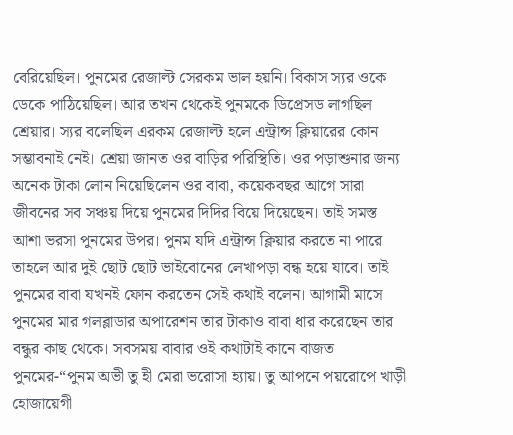বেরিয়েছিল। পুনমের রেজাল্ট সেরকম ভাল হয়নি। বিকাস স্যর ওকে ডেকে পাঠিয়েছিল। আর তখন থেকেই পুনমকে ডিপ্রেসড লাগছিল শ্রেয়ার। স্যর বলেছিল এরকম রেজাল্ট হলে এন্ট্রান্স ক্লিয়ারের কোন সম্ভাবনাই নেই। শ্রেয়া জানত ওর বাড়ির পরিস্থিতি। ওর পড়াশুনার জন্য অনেক টাকা লোন নিয়েছিলেন ওর বাবা, কয়েকবছর আগে সারা জীবনের সব সঞ্চয় দিয়ে পুনমের দিদির বিয়ে দিয়েছেন। তাই সমস্ত আশা ভরসা পুনমের উপর। পুনম যদি এন্ট্রান্স ক্লিয়ার করতে না পারে তাহলে আর দুই ছোট ছোট ভাইবোনের লেখাপড়া বন্ধ হয়ে যাবে। তাই পুনমের বাবা যখনই ফোন করতেন সেই কথাই বলেন। আগামী মাসে পুনমের মার গলব্লাডার অপারেশন তার টাকাও বাবা ধার করেছেন তার বন্ধুর কাছ থেকে। সবসময় বাবার ওই কথাটাই কানে বাজত পুনমের-“পুনম অভী তু হী মেরা ভরোসা হ্যায়। তু আপনে পয়রোপে খাড়ী হোজায়েগী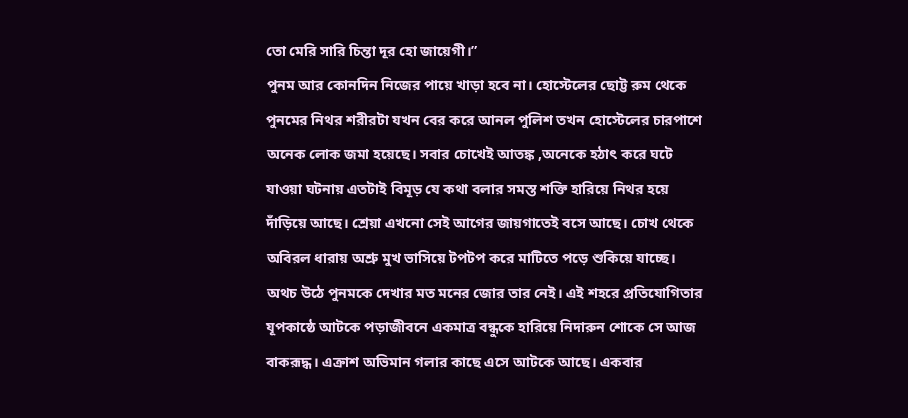তো মেরি সারি চিন্তা দূর হো জায়েগী।”
পুনম আর কোনদিন নিজের পায়ে খাড়া হবে না। হোস্টেলের ছোট্ট রুম থেকে পুনমের নিথর শরীরটা যখন বের করে আনল পুলিশ তখন হোস্টেলের চারপাশে অনেক লোক জমা হয়েছে। সবার চোখেই আতঙ্ক ,অনেকে হঠাৎ করে ঘটে যাওয়া ঘটনায় এতটাই বিমূড় যে কথা বলার সমস্ত শক্তি হারিয়ে নিথর হয়ে দাঁড়িয়ে আছে। শ্রেয়া এখনো সেই আগের জায়গাতেই বসে আছে। চোখ থেকে অবিরল ধারায় অশ্রু মুখ ভাসিয়ে টপটপ করে মাটিতে পড়ে শুকিয়ে যাচ্ছে। অথচ উঠে পুনমকে দেখার মত মনের জোর তার নেই। এই শহরে প্রতিযোগিতার যূপকাষ্ঠে আটকে পড়াজীবনে একমাত্র বন্ধুকে হারিয়ে নিদারুন শোকে সে আজ বাকরূদ্ধ। এক্রাশ অভিমান গলার কাছে এসে আটকে আছে। একবার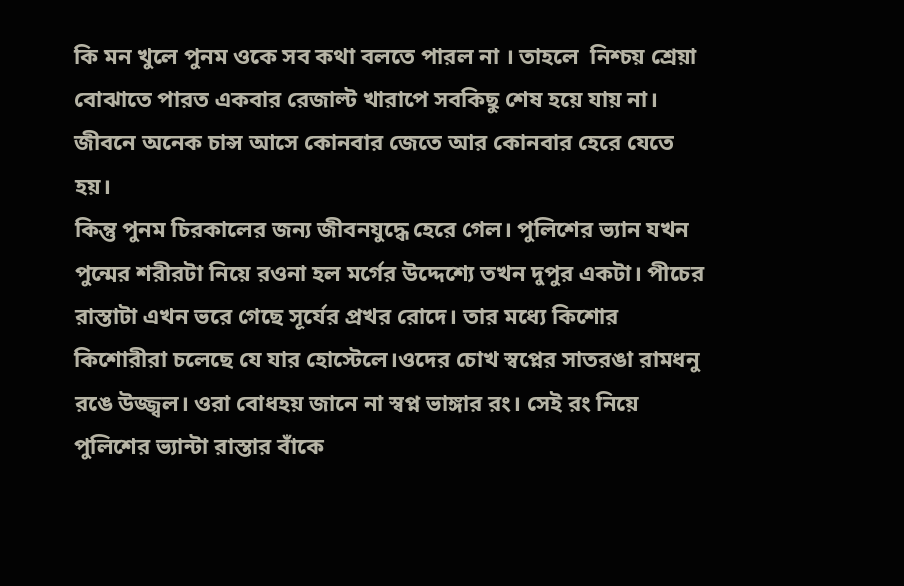কি মন খুলে পুনম ওকে সব কথা বলতে পারল না । তাহলে  নিশ্চয় শ্রেয়া বোঝাতে পারত একবার রেজাল্ট খারাপে সবকিছু শেষ হয়ে যায় না। জীবনে অনেক চান্স আসে কোনবার জেতে আর কোনবার হেরে যেতে হয়।
কিন্তু পুনম চিরকালের জন্য জীবনযুদ্ধে হেরে গেল। পুলিশের ভ্যান যখন পুন্মের শরীরটা নিয়ে রওনা হল মর্গের উদ্দেশ্যে তখন দুপুর একটা। পীচের রাস্তাটা এখন ভরে গেছে সূর্যের প্রখর রোদে। তার মধ্যে কিশোর কিশোরীরা চলেছে যে যার হোস্টেলে।ওদের চোখ স্বপ্নের সাতরঙা রামধনু রঙে উজ্জ্বল। ওরা বোধহয় জানে না স্বপ্ন ভাঙ্গার রং। সেই রং নিয়ে পুলিশের ভ্যান্টা রাস্তার বাঁকে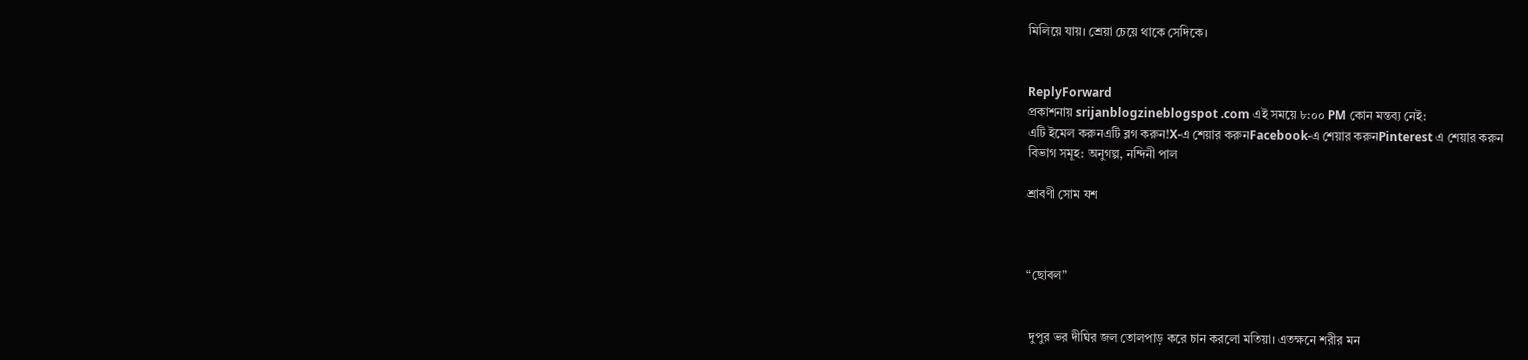মিলিয়ে যায়। শ্রেয়া চেয়ে থাকে সেদিকে।


ReplyForward
প্রকাশনায় srijanblogzineblogspot .com এই সময়ে ৮:০০ PM কোন মন্তব্য নেই:
এটি ইমেল করুনএটি ব্লগ করুন!X-এ শেয়ার করুনFacebook-এ শেয়ার করুনPinterest এ শেয়ার করুন
বিভাগ সমূহ: অনুগল্প, নন্দিনী পাল

শ্রাবণী সোম যশ



“ছোবল”


 দুপুর ভর দীঘির জল তোলপাড় করে চান করলো মতিয়া। এতক্ষনে শরীর মন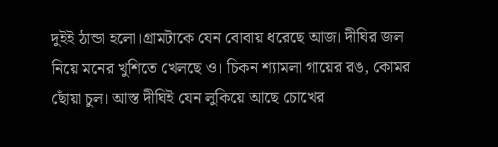দুইই ঠান্ডা হলো।গ্রামটাকে যেন বোবায় ধরেছে আজ। দীঘির জল নিয়ে মনের খুশিতে খেলছে ও। চিকন শ্যামলা গায়ের রঙ, কোমর ছোঁয়া চুল। আস্ত দীঘিই যেন লুকিয়ে আছে চোখের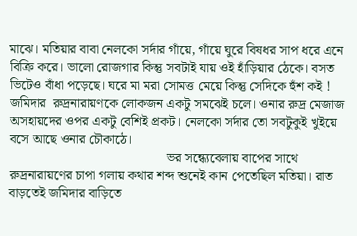মাঝে। মতিয়ার বাবা নেলকো সর্দার গাঁয়ে, গাঁয়ে ঘুরে বিষধর সাপ ধরে এনে বিক্রি করে। ভালো রোজগার কিন্তু সবটাই যায় ওই হাঁড়িয়ার ঠেকে। বসত ভিটেও বাঁধা পড়েছে। ঘরে মা মরা সোমত্ত মেয়ে কিন্তু সেদিকে হুঁশ কই ! জমিদার  রুদ্রনারায়ণকে লোকজন একটু সমঝেই চলে। ওনার রুদ্র মেজাজ অসহায়দের ওপর একটু বেশিই প্রকট। নেলকো সর্দার তো সবটুকুই খুইয়ে বসে আছে ওনার চৌকাঠে।
                                               ভর সন্ধ্যেবেলায় বাপের সাথে রুদ্রনারায়ণের চাপা গলায় কথার শব্দ শুনেই কান পেতেছিল মতিয়া। রাত বাড়তেই জমিদার বাড়িতে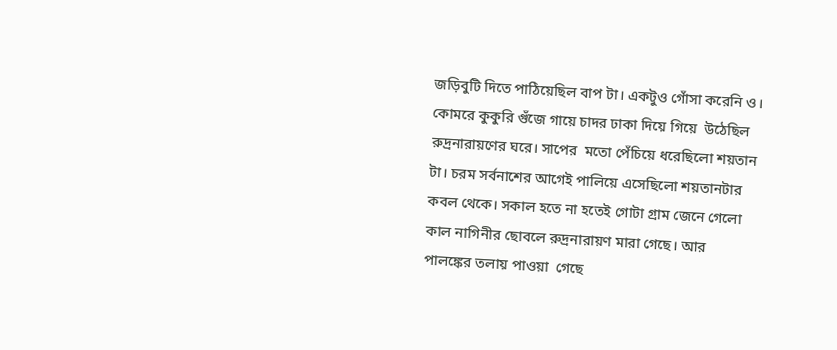জড়িবুটি দিতে পাঠিয়েছিল বাপ টা। একটুও গোঁসা করেনি ও। কোমরে কুকুরি গুঁজে গায়ে চাদর ঢাকা দিয়ে গিয়ে  উঠেছিল  রুদ্রনারায়ণের ঘরে। সাপের  মতো পেঁচিয়ে ধরেছিলো শয়তান টা। চরম সর্বনাশের আগেই পালিয়ে এসেছিলো শয়তানটার কবল থেকে। সকাল হতে না হতেই গোটা গ্রাম জেনে গেলো কাল নাগিনীর ছোবলে রুদ্রনারায়ণ মারা গেছে। আর পালঙ্কের তলায় পাওয়া  গেছে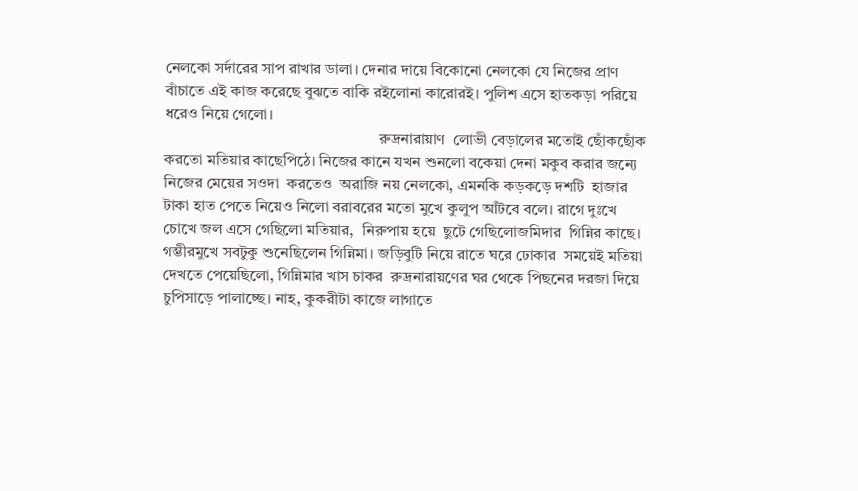নেলকো সর্দারের সাপ রাখার ডালা। দেনার দায়ে বিকোনো নেলকো যে নিজের প্রাণ বাঁচাতে এই কাজ করেছে বুঝতে বাকি রইলোনা কারোরই। পুলিশ এসে হাতকড়া পরিয়ে ধরেও নিয়ে গেলো।
                                                       রুদ্রনারায়াণ  লোভী বেড়ালের মতোই ছোঁকছোঁক করতো মতিয়ার কাছেপিঠে। নিজের কানে যখন শুনলো বকেয়া দেনা মকুব করার জন্যে নিজের মেয়ের সওদা  করতেও  অরাজি নয় নেলকো, এমনকি কড়কড়ে দশটি  হাজার টাকা হাত পেতে নিয়েও নিলো বরাবরের মতো মুখে কুলুপ আঁটবে বলে। রাগে দুঃখে চোখে জল এসে গেছিলো মতিয়ার,  নিরুপায় হয়ে  ছুটে গেছিলোজমিদার  গিন্নির কাছে। গম্ভীরমুখে সবটুকু শুনেছিলেন গিন্নিমা। জড়িবুটি নিয়ে রাতে ঘরে ঢোকার  সময়েই মতিয়া দেখতে পেয়েছিলো, গিন্নিমার খাস চাকর  রুদ্রনারায়ণের ঘর থেকে পিছনের দরজা দিয়ে চুপিসাড়ে পালাচ্ছে। নাহ, কুকরীটা কাজে লাগাতে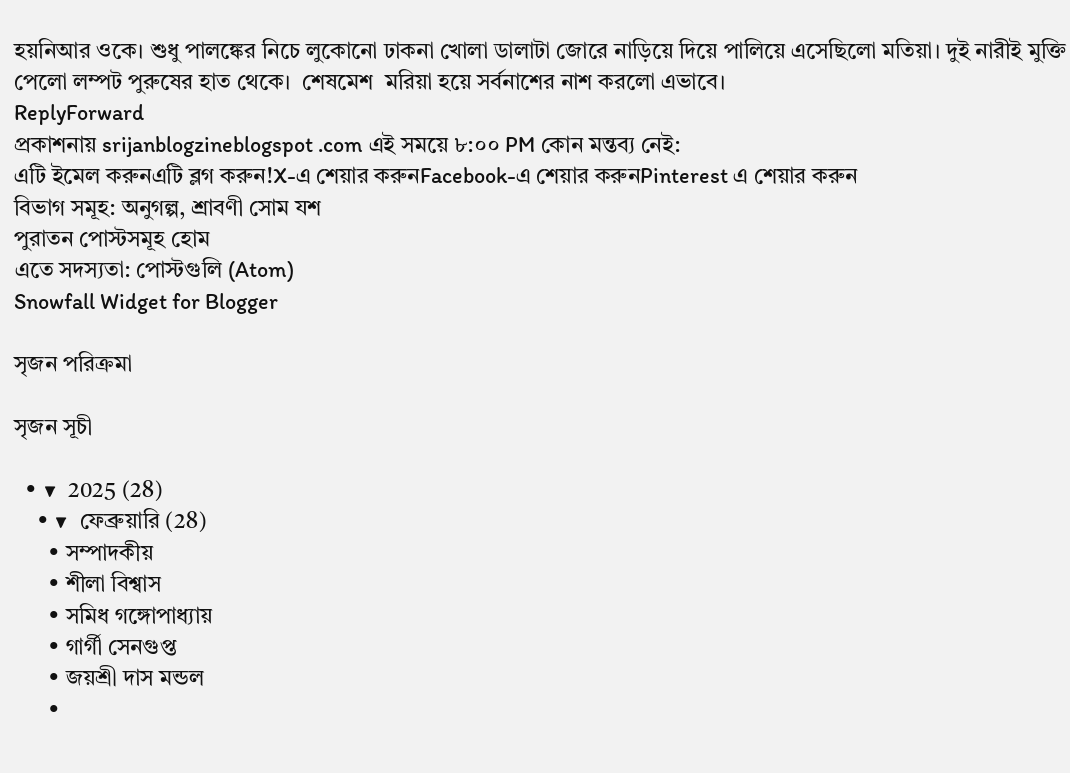হয়নিআর ওকে। শুধু পালঙ্কের নিচে লুকোনো ঢাকনা খোলা ডালাটা জোরে নাড়িয়ে দিয়ে পালিয়ে এসেছিলো মতিয়া। দুই নারীই মুক্তি পেলো লম্পট পুরুষের হাত থেকে।  শেষমেশ  মরিয়া হয়ে সর্বনাশের নাশ করলো এভাবে।
ReplyForward
প্রকাশনায় srijanblogzineblogspot .com এই সময়ে ৮:০০ PM কোন মন্তব্য নেই:
এটি ইমেল করুনএটি ব্লগ করুন!X-এ শেয়ার করুনFacebook-এ শেয়ার করুনPinterest এ শেয়ার করুন
বিভাগ সমূহ: অনুগল্প, শ্রাবণী সোম যশ
পুরাতন পোস্টসমূহ হোম
এতে সদস্যতা: পোস্টগুলি (Atom)
Snowfall Widget for Blogger

সৃজন পরিক্রমা

সৃজন সূচী

  • ▼  2025 (28)
    • ▼  ফেব্রুয়ারি (28)
      • সম্পাদকীয়
      • শীলা বিশ্বাস
      • সমিধ গঙ্গোপাধ্যায়
      • গার্গী সেনগুপ্ত
      • জয়শ্রী দাস মন্ডল
      •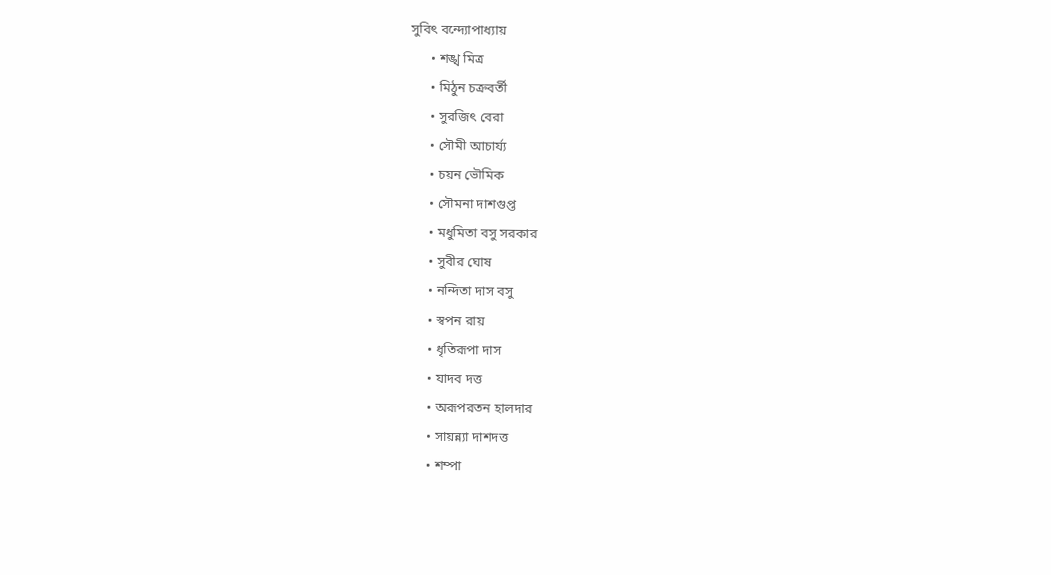সুবিৎ বন্দ্যোপাধ্যায়
      • শঙ্খ মিত্র
      • মিঠুন চক্রবর্তী
      • সুরজিৎ বেরা
      • সৌমী আচার্য্য
      • চয়ন ভৌমিক
      • সৌমনা দাশগুপ্ত
      • মধুমিতা বসু সরকার
      • সুবীর ঘোষ
      • নন্দিতা দাস বসু
      • স্বপন রায়
      • ধৃতিরূপা দাস
      • যাদব দত্ত
      • অরূপরতন হালদার
      • সায়ন্ন্যা দাশদত্ত
      • শম্পা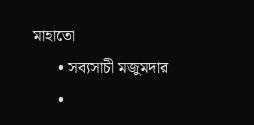মাহাতো
      • সব্যসাচী মজুমদার
      •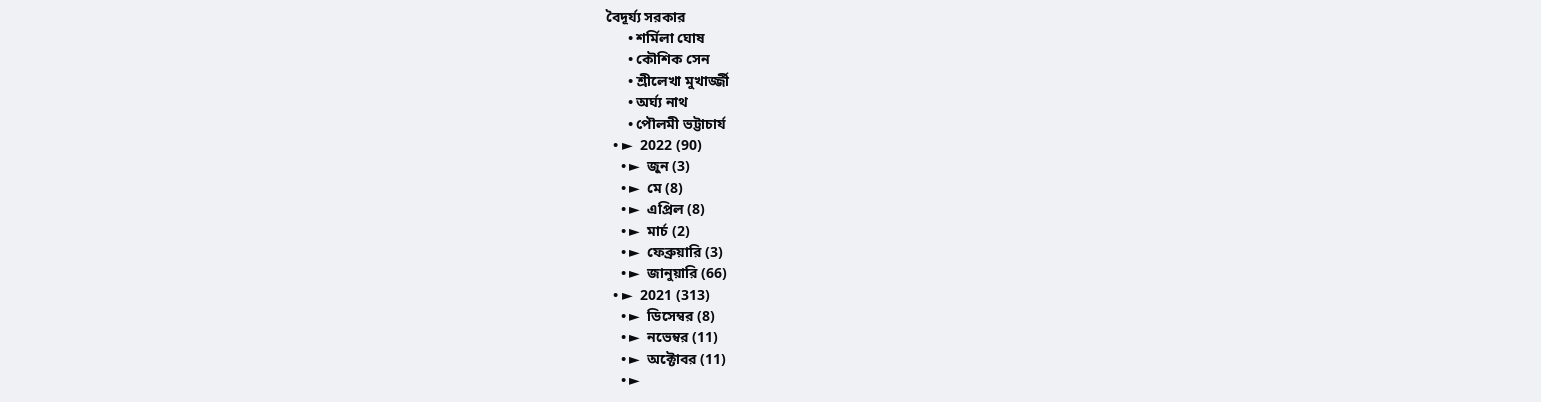বৈদূর্য্য সরকার
      • শর্মিলা ঘোষ
      • কৌশিক সেন
      • শ্রীলেখা মুখার্জ্জী
      • অর্ঘ্য নাথ
      • পৌলমী ভট্টাচার্য
  • ►  2022 (90)
    • ►  জুন (3)
    • ►  মে (8)
    • ►  এপ্রিল (8)
    • ►  মার্চ (2)
    • ►  ফেব্রুয়ারি (3)
    • ►  জানুয়ারি (66)
  • ►  2021 (313)
    • ►  ডিসেম্বর (8)
    • ►  নভেম্বর (11)
    • ►  অক্টোবর (11)
    • ►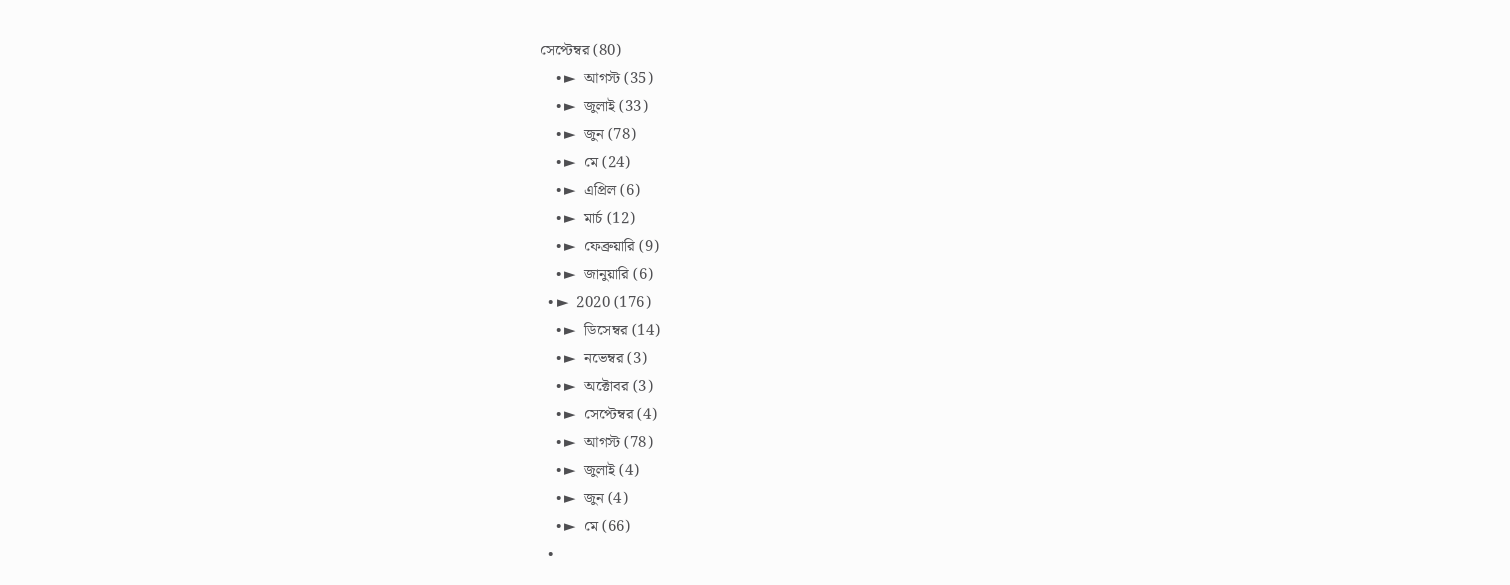সেপ্টেম্বর (80)
    • ►  আগস্ট (35)
    • ►  জুলাই (33)
    • ►  জুন (78)
    • ►  মে (24)
    • ►  এপ্রিল (6)
    • ►  মার্চ (12)
    • ►  ফেব্রুয়ারি (9)
    • ►  জানুয়ারি (6)
  • ►  2020 (176)
    • ►  ডিসেম্বর (14)
    • ►  নভেম্বর (3)
    • ►  অক্টোবর (3)
    • ►  সেপ্টেম্বর (4)
    • ►  আগস্ট (78)
    • ►  জুলাই (4)
    • ►  জুন (4)
    • ►  মে (66)
  •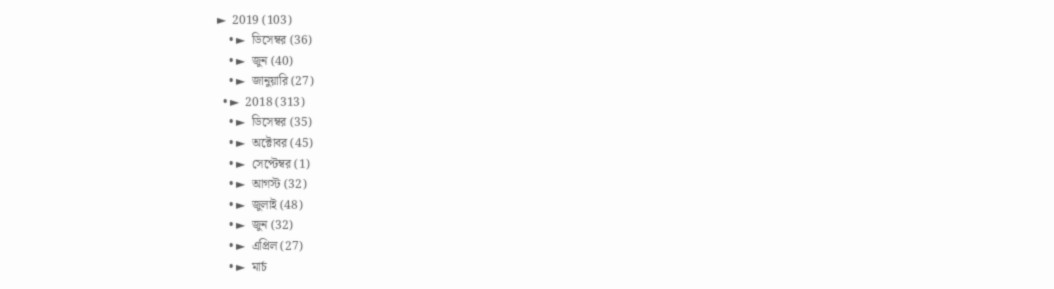►  2019 (103)
    • ►  ডিসেম্বর (36)
    • ►  জুন (40)
    • ►  জানুয়ারি (27)
  • ►  2018 (313)
    • ►  ডিসেম্বর (35)
    • ►  অক্টোবর (45)
    • ►  সেপ্টেম্বর (1)
    • ►  আগস্ট (32)
    • ►  জুলাই (48)
    • ►  জুন (32)
    • ►  এপ্রিল (27)
    • ►  মার্চ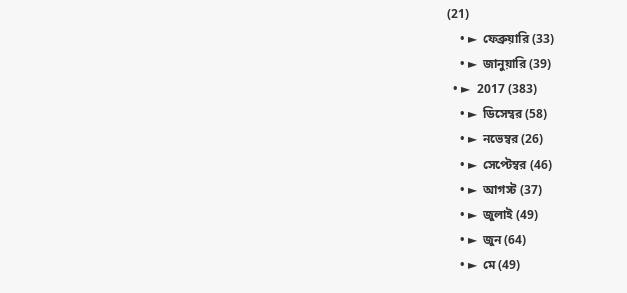(21)
    • ►  ফেব্রুয়ারি (33)
    • ►  জানুয়ারি (39)
  • ►  2017 (383)
    • ►  ডিসেম্বর (58)
    • ►  নভেম্বর (26)
    • ►  সেপ্টেম্বর (46)
    • ►  আগস্ট (37)
    • ►  জুলাই (49)
    • ►  জুন (64)
    • ►  মে (49)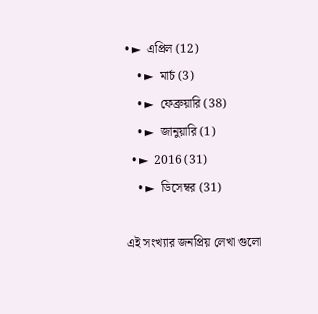• ►  এপ্রিল (12)
    • ►  মার্চ (3)
    • ►  ফেব্রুয়ারি (38)
    • ►  জানুয়ারি (1)
  • ►  2016 (31)
    • ►  ডিসেম্বর (31)

এই সংখ্যার জনপ্রিয় লেখা গুলো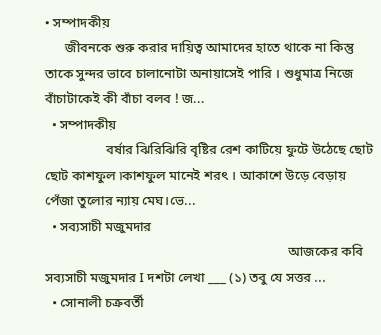• সম্পাদকীয়
      জীবনকে শুরু করার দায়িত্ব আমাদের হাতে থাকে না কিন্তু তাকে সুন্দর ভাবে চালানোটা অনায়াসেই পারি । শুধুমাত্র নিজে বাঁচাটাকেই কী বাঁচা বলব ! জ...
  • সম্পাদকীয়
                  বর্ষার ঝিরিঝিরি বৃষ্টির রেশ কাটিয়ে ফুটে উঠেছে ছোট ছোট কাশফুল ৷কাশফুল মানেই শরৎ । আকাশে উড়ে বেড়ায় পেঁজা তুলোর ন্যায় মেঘ।ভে...
  • সব্যসাচী মজুমদার
                                                                        আজকের কবি  সব্যসাচী মজুমদার I দশটা লেখা ___ (১) তবু যে সত্তর ...
  • সোনালী চক্রবর্তী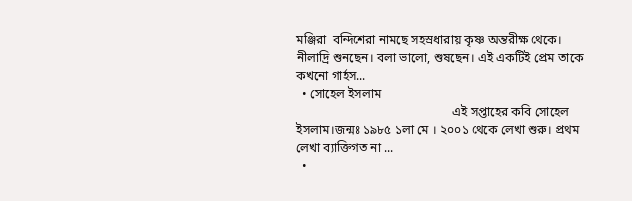মঞ্জিরা  বন্দিশেরা নামছে সহস্রধারায় কৃষ্ণ অন্তরীক্ষ থেকে। নীলাদ্রি শুনছেন। বলা ভালো, শুষছেন। এই একটিই প্রেম তাকে কখনো গার্হস...
  • সোহেল ইসলাম
                                                  এই সপ্তাহের কবি সোহেল ইসলাম।জন্মঃ ১৯৮৫ ১লা মে । ২০০১ থেকে লেখা শুরু। প্রথম লেখা ব্যাক্তিগত না ...
  •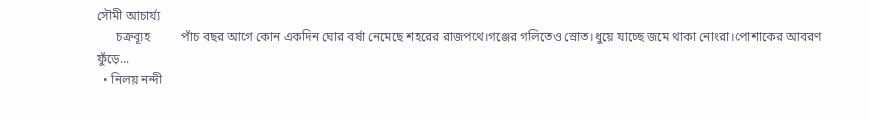সৌমী আচার্য্য
      চক্রব‍্যূহ          পাঁচ বছর আগে কোন একদিন ঘোর বর্ষা নেমেছে শহরের রাজপথে।গঞ্জের গলিতেও স্রোত।ধুয়ে যাচ্ছে জমে থাকা নোংরা।পোশাকের আবরণ ফুঁড়ে...
  • নিলয় নন্দী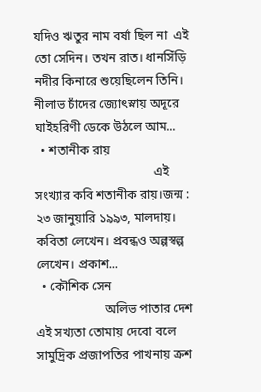যদিও ঋতুর নাম বর্ষা ছিল না  এই তো সেদিন। তখন রাত। ধানসিঁড়ি নদীর কিনারে শুয়েছিলেন তিনি। নীলাভ চাঁদের জ্যোৎস্নায় অদূরে ঘাইহরিণী ডেকে উঠলে আম...
  • শতানীক রায়
                                      এই সংখ্যার কবি শতানীক রায়।জন্ম : ২৩ জানুয়ারি ১৯৯৩, মালদায়। কবিতা লেখেন। প্রবন্ধও অল্পস্বল্প লেখেন। প্রকাশ...
  • কৌশিক সেন
                      অলিভ পাতার দেশ এই সখ্যতা তোমায় দেবো বলে সামুদ্রিক প্রজাপতির পাখনায় ক্রশ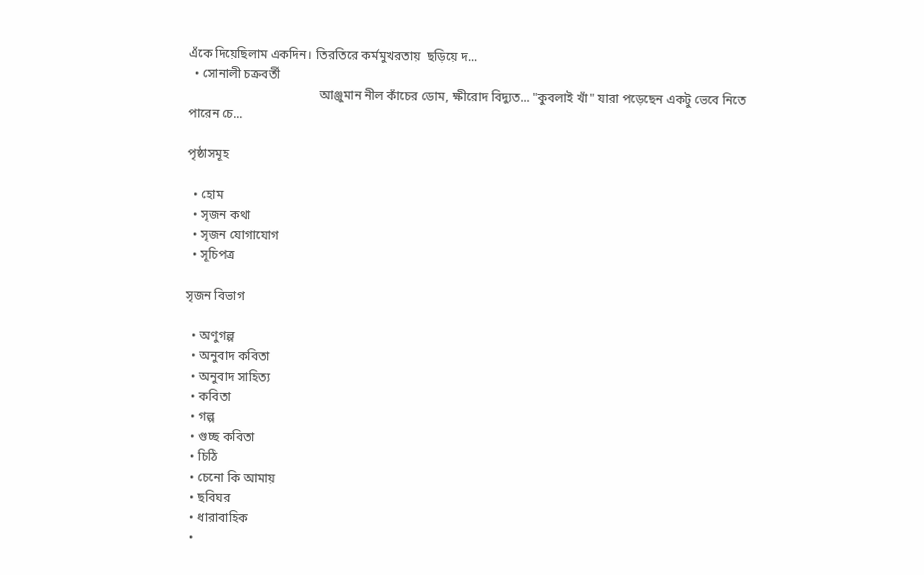এঁকে দিয়েছিলাম একদিন। তিরতিরে কর্মমুখরতায়  ছড়িয়ে দ...
  • সোনালী চক্রবর্তী
                                          আঞ্জুমান নীল কাঁচের ডোম, ক্ষীরোদ বিদ্যুত... "কুবলাই খাঁ" যারা পড়েছেন একটু ভেবে নিতে পারেন চে...

পৃষ্ঠাসমূহ

  • হোম
  • সৃজন কথা
  • সৃজন যোগাযোগ
  • সূচিপত্র

সৃজন বিভাগ

  • অণুগল্প
  • অনুবাদ কবিতা
  • অনুবাদ সাহিত্য
  • কবিতা
  • গল্প
  • গুচ্ছ কবিতা
  • চিঠি
  • চেনো কি আমায়
  • ছবিঘর
  • ধারাবাহিক
  •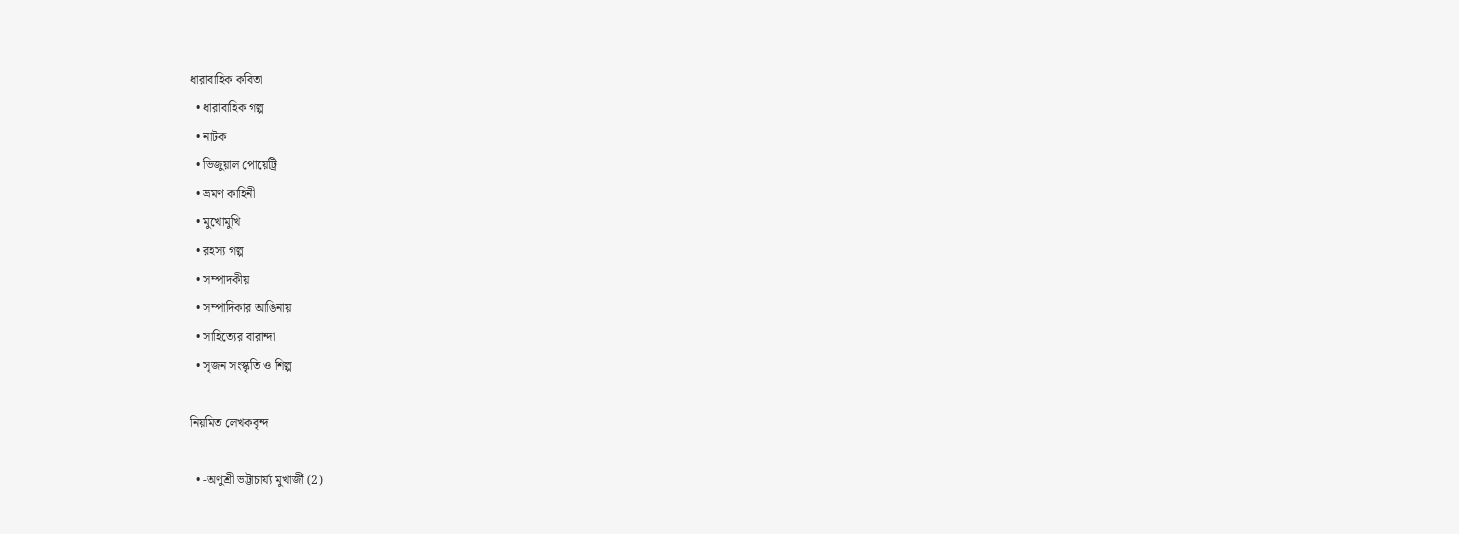ধারাবাহিক কবিতা
  • ধারাবাহিক গল্প
  • নাটক
  • ভিজুয়াল পোয়েট্রি
  • ভ্রমণ কাহিনী
  • মুখোমুখি
  • রহস্য গল্প
  • সম্পাদকীয়
  • সম্পাদিকার আঙিনায়
  • সাহিত্যের বারান্দা
  • সৃজন সংস্কৃতি ও শিল্প

নিয়মিত লেখকবৃন্দ

  • -অণুশ্রী ভট্টাচার্য্য মুখার্জী (2)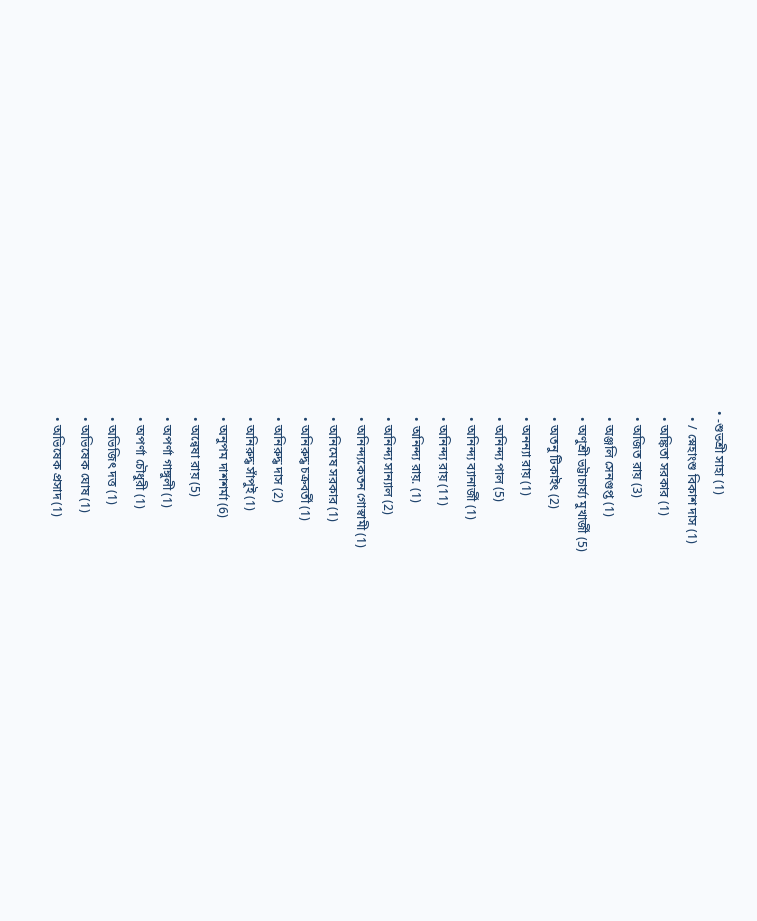• -শুভশ্রী সাহা (1)
  • / স্নেহাংশু বিকাশ দাস (1)
  • অঙ্কিতা সরকার (1)
  • অজিত রায় (3)
  • অঞ্জলি সেনগুপ্ত (1)
  • অণুশ্রী ভট্টাচার্য্য মুখার্জী (5)
  • অতনু টিকাইৎ (2)
  • অনন্যা রায় (1)
  • অনিন্দ্য পাল (5)
  • অনিন্দ্য ব্যানার্জী (1)
  • অনিন্দ্য রায় (11)
  • অনিন্দ্য রায়. (1)
  • অনিন্দ্য সান্যাল (2)
  • অনিন্দ্যকেতন গোস্বামী (1)
  • অনিমেষ সরকার (1)
  • অনিরুদ্ধ চক্রবর্তী (1)
  • অনিরুদ্ধ দাস (2)
  • অনিরুদ্ধ সাঁপুই (1)
  • অনুপম দাশশর্মা (6)
  • অন্বেষা রায় (5)
  • অপর্ণা গাঙ্গুলী (1)
  • অপর্ণা চৌধুরী (1)
  • অভিজিৎ দত্ত (1)
  • অভিষেক ঘোষ (1)
  • অভিষেক প্রসাদ (1)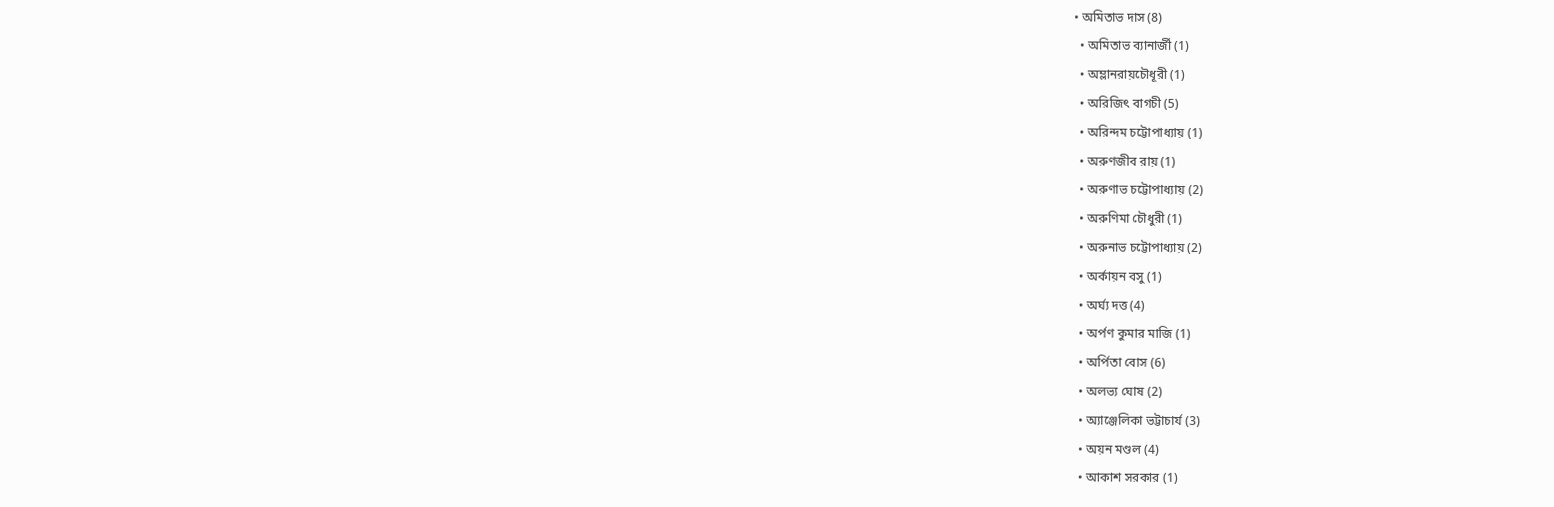• অমিতাভ দাস (8)
  • অমিতাভ ব্যানার্জী (1)
  • অম্লানরায়চৌধূরী (1)
  • অরিজিৎ বাগচী (5)
  • অরিন্দম চট্টোপাধ্যায় (1)
  • অরুণজীব রায় (1)
  • অরুণাভ চট্টোপাধ্যায় (2)
  • অরুণিমা চৌধুরী (1)
  • অরুনাভ চট্টোপাধ্যায় (2)
  • অর্কায়ন বসু (1)
  • অর্ঘ্য দত্ত (4)
  • অর্পণ কুমার মাজি (1)
  • অর্পিতা বোস (6)
  • অলভ্য ঘোষ (2)
  • অ্যাঞ্জেলিকা ভট্টাচার্য (3)
  • অয়ন মণ্ডল (4)
  • আকাশ সরকার (1)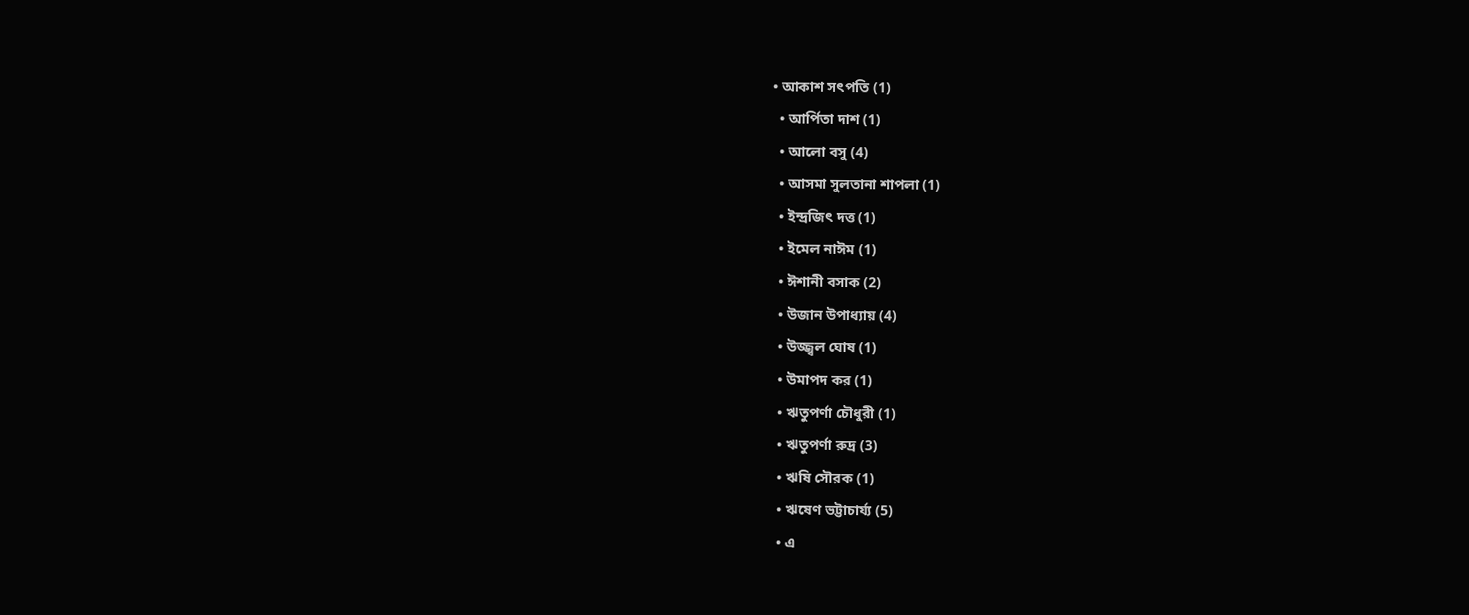• আকাশ সৎপতি (1)
  • আর্পিতা দাশ (1)
  • আলো বসু (4)
  • আসমা সুলতানা শাপলা (1)
  • ইন্দ্রজিৎ দত্ত (1)
  • ইমেল নাঈম (1)
  • ঈশানী বসাক (2)
  • উজান উপাধ্যায় (4)
  • উজ্জ্বল ঘোষ (1)
  • উমাপদ কর (1)
  • ঋতুপর্ণা চৌধুরী (1)
  • ঋতুপর্ণা রুদ্র (3)
  • ঋষি সৌরক (1)
  • ঋষেণ ভট্টাচার্য্য (5)
  • এ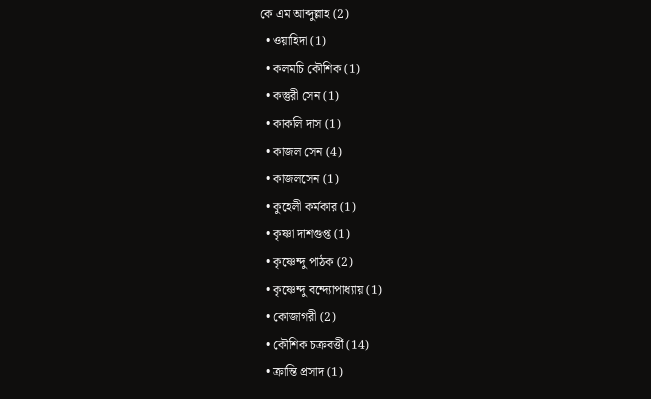কে এম আব্দুল্লাহ (2)
  • ওয়াহিদা (1)
  • কলমচি কৌশিক (1)
  • কস্তুরী সেন (1)
  • কাকলি দাস (1)
  • কাজল সেন (4)
  • কাজলসেন (1)
  • কুহেলী কর্মকার (1)
  • কৃষ্ণা দাশগুপ্ত (1)
  • কৃষ্ণেন্দু পাঠক (2)
  • কৃষ্ণেন্দু বন্দ্যোপাধ্যায় (1)
  • কোজাগরী (2)
  • কৌশিক চক্রবর্ত্তী (14)
  • ক্রান্তি প্রসাদ (1)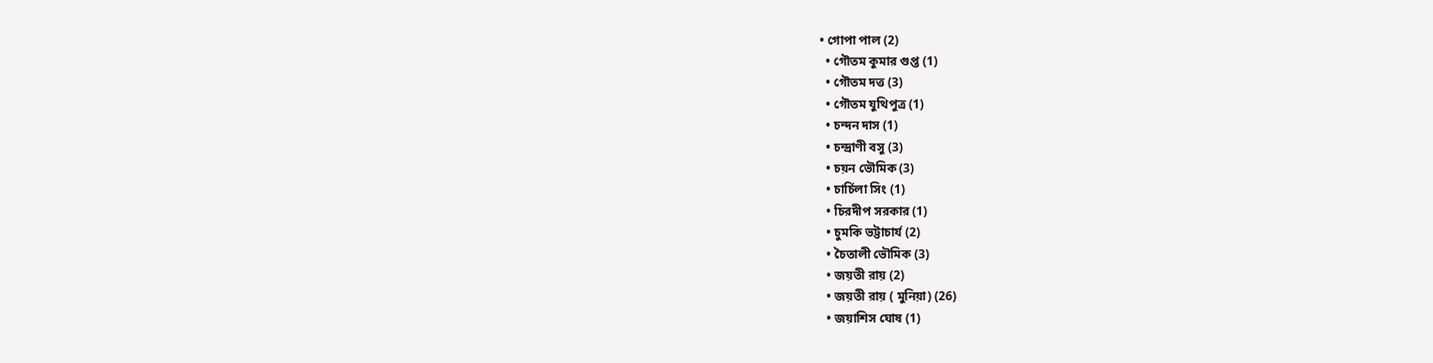• গোপা পাল (2)
  • গৌতম কুমার গুপ্ত (1)
  • গৌতম দত্ত (3)
  • গৌতম যুথিপুত্র (1)
  • চন্দন দাস (1)
  • চন্দ্রাণী বসু (3)
  • চয়ন ভৌমিক (3)
  • চার্চিলা সিং (1)
  • চিরদীপ সরকার (1)
  • চুমকি ভট্টাচার্য (2)
  • চৈতালী ভৌমিক (3)
  • জয়তী রায় (2)
  • জয়তী রায় ( মুনিয়া) (26)
  • জয়াশিস ঘোষ (1)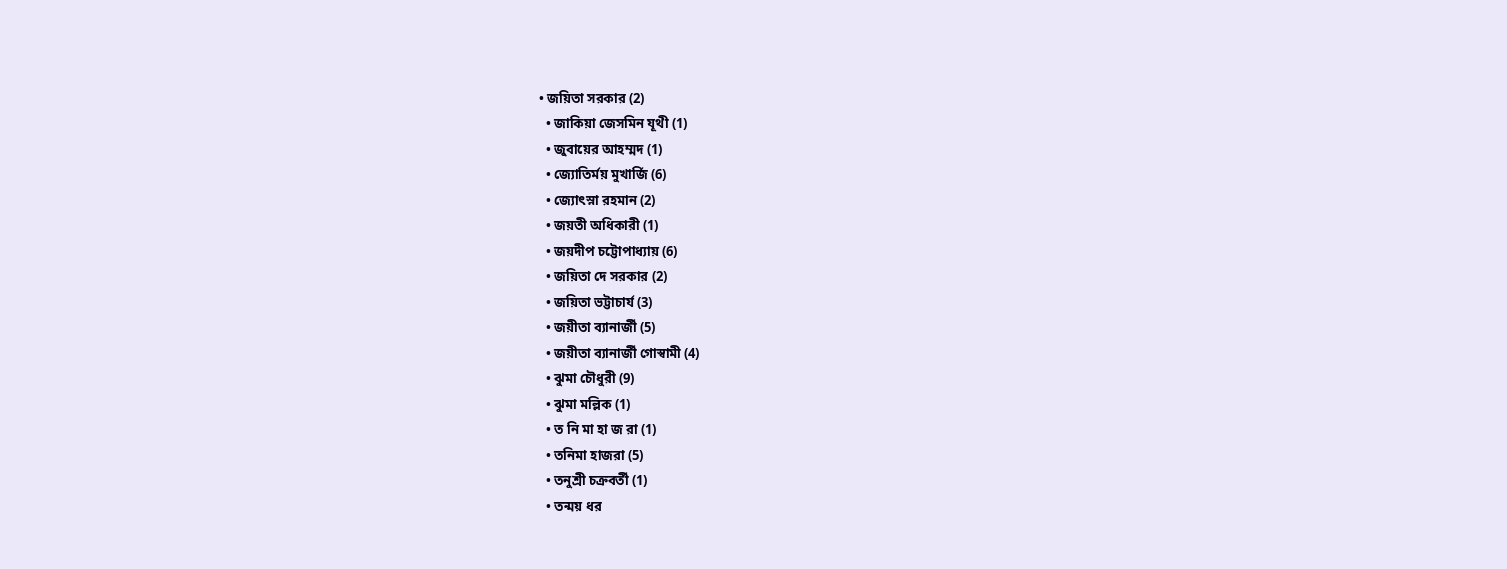• জয়িতা সরকার (2)
  • জাকিয়া জেসমিন যূথী (1)
  • জুবায়ের আহম্মদ (1)
  • জ্যোতির্ময় মুখার্জি (6)
  • জ্যোৎস্না রহমান (2)
  • জয়তী অধিকারী (1)
  • জয়দীপ চট্টোপাধ্যায় (6)
  • জয়িতা দে সরকার (2)
  • জয়িতা ভট্টাচার্য (3)
  • জয়ীতা ব্যানার্জী (5)
  • জয়ীতা ব্যানার্জী গোস্বামী (4)
  • ঝুমা চৌধুরী (9)
  • ঝুমা মল্লিক (1)
  • ত নি মা হা জ রা (1)
  • তনিমা হাজরা (5)
  • তনুশ্রী চক্রবর্তী (1)
  • তন্ময় ধর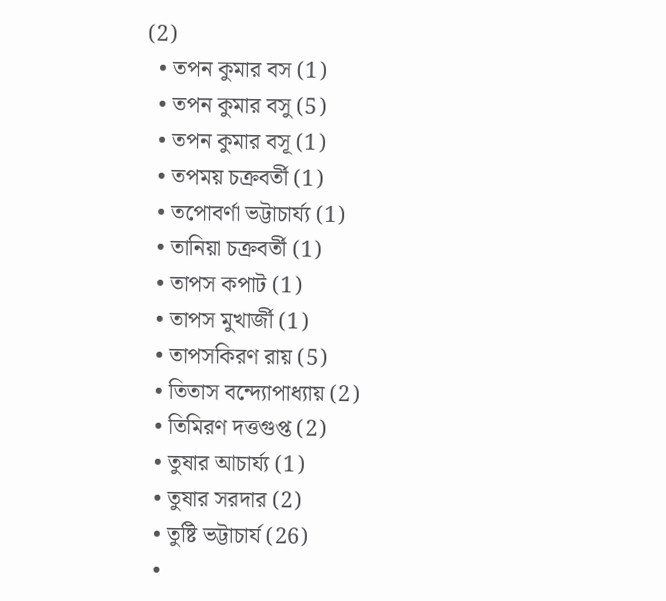(2)
  • তপন কুমার বস (1)
  • তপন কুমার বসু (5)
  • তপন কুমার বসূ (1)
  • তপময় চক্রবর্তী (1)
  • তপোবর্ণা ভট্টাচার্য্য (1)
  • তানিয়া চক্রবর্তী (1)
  • তাপস কপাট (1)
  • তাপস মুখার্জী (1)
  • তাপসকিরণ রায় (5)
  • তিতাস বন্দ্যোপাধ্যায় (2)
  • তিমিরণ দত্তগুপ্ত (2)
  • তুষার আচার্য্য (1)
  • তুষার সরদার (2)
  • তুষ্টি ভট্টাচার্য (26)
  •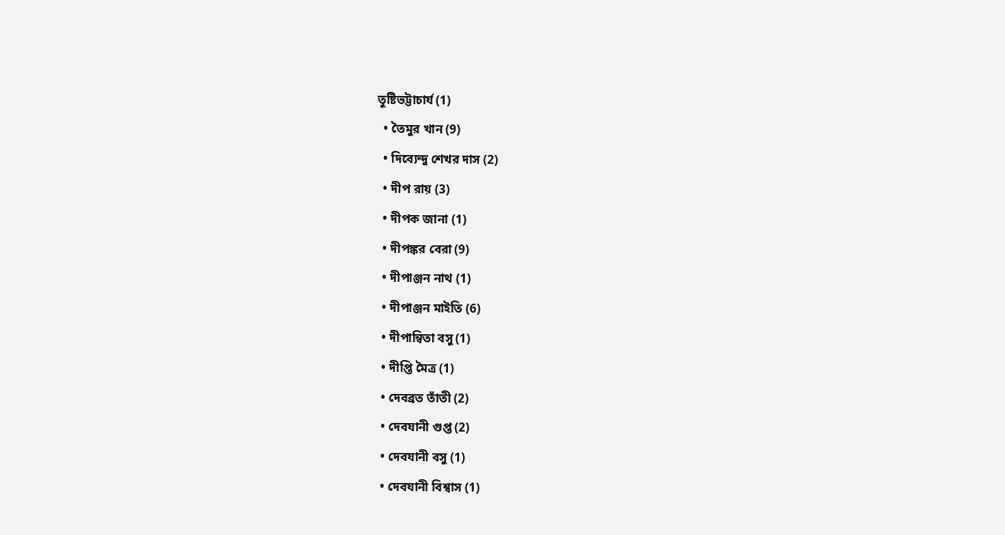তুষ্টিভট্টাচার্য (1)
  • তৈমুর খান (9)
  • দিব্যেন্দু শেখর দাস (2)
  • দীপ রায় (3)
  • দীপক জানা (1)
  • দীপঙ্কর বেরা (9)
  • দীপাঞ্জন নাথ (1)
  • দীপাঞ্জন মাইতি (6)
  • দীপান্বিতা বসু (1)
  • দীপ্তি মৈত্র (1)
  • দেবব্রত তাঁতী (2)
  • দেবযানী গুপ্ত (2)
  • দেবযানী বসু (1)
  • দেবযানী বিশ্বাস (1)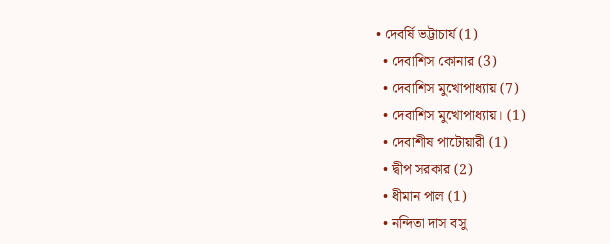• দেবর্ষি ভট্টাচার্য (1)
  • দেবাশিস কোনার (3)
  • দেবাশিস মুখোপাধ্যায় (7)
  • দেবাশিস মুখোপাধ্যায়। (1)
  • দেবাশীষ পাটোয়ারী (1)
  • দ্বীপ সরকার (2)
  • ধীমান পাল (1)
  • নন্দিতা দাস বসু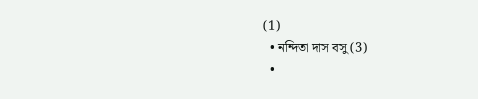(1)
  • নন্দিতা দাস বসু (3)
  •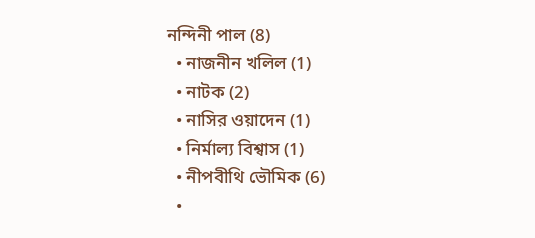নন্দিনী পাল (8)
  • নাজনীন খলিল (1)
  • নাটক (2)
  • নাসির ওয়াদেন (1)
  • নির্মাল্য বিশ্বাস (1)
  • নীপবীথি ভৌমিক (6)
  •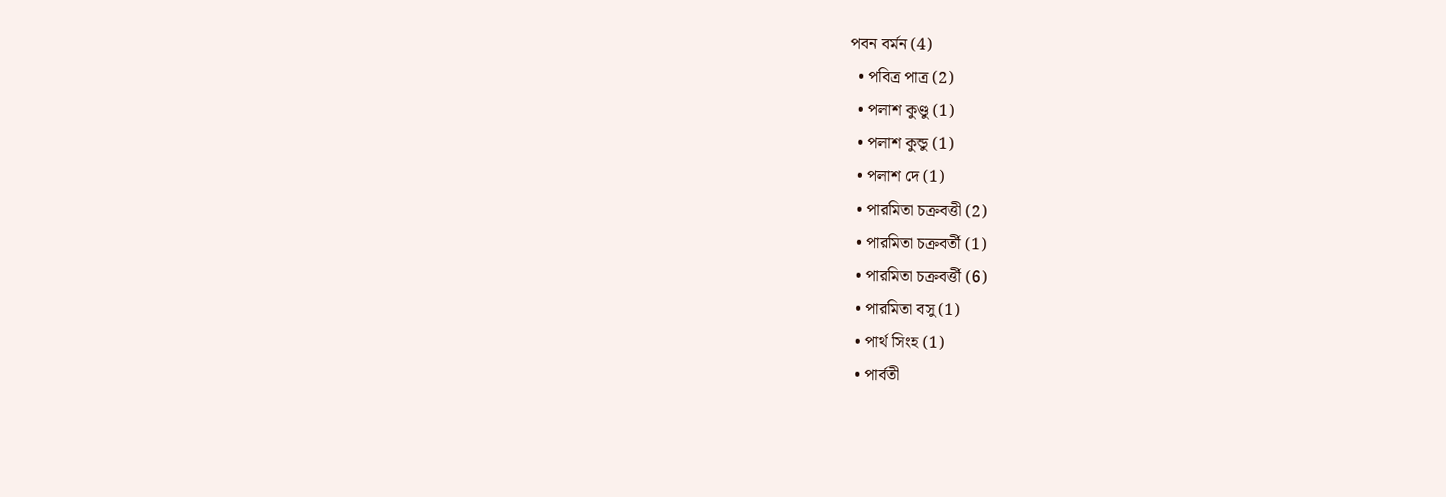পবন বর্মন (4)
  • পবিত্র পাত্র (2)
  • পলাশ কুণ্ডু (1)
  • পলাশ কুন্ডু (1)
  • পলাশ দে (1)
  • পারমিতা চক্রবত্তী (2)
  • পারমিতা চক্রবর্তী (1)
  • পারমিতা চক্রবর্ত্তী (6)
  • পারমিতা বসু (1)
  • পার্থ সিংহ (1)
  • পার্বতী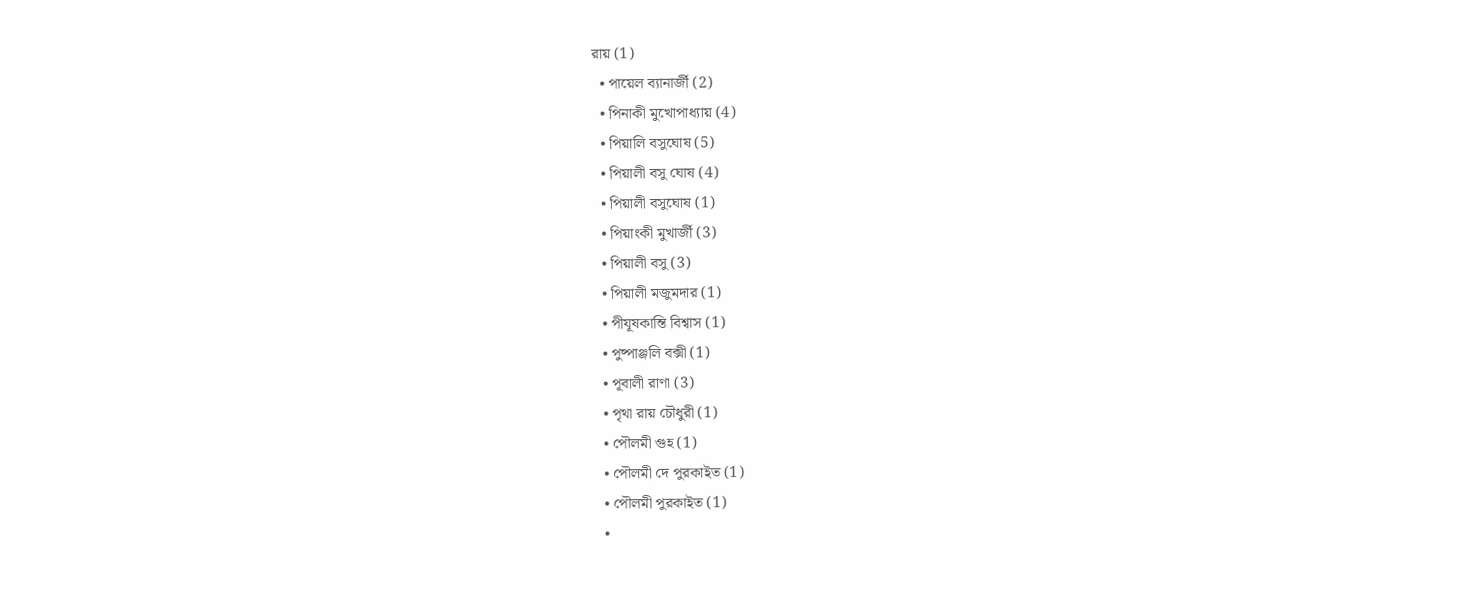রায় (1)
  • পায়েল ব্যানার্জী (2)
  • পিনাকী মুখোপাধ্যায় (4)
  • পিয়ালি বসুঘোষ (5)
  • পিয়ালী বসু ঘোষ (4)
  • পিয়ালী বসুঘোষ (1)
  • পিয়াংকী মুখার্জী (3)
  • পিয়ালী বসু (3)
  • পিয়ালী মজুমদার (1)
  • পীযূষকান্তি বিশ্বাস (1)
  • পুষ্পাঞ্জলি বক্সী (1)
  • পূবালী রাণা (3)
  • পৃথা রায় চৌধুরী (1)
  • পৌলমী গুহ (1)
  • পৌলমী দে পুরকাইত (1)
  • পৌলমী পুরকাইত (1)
  •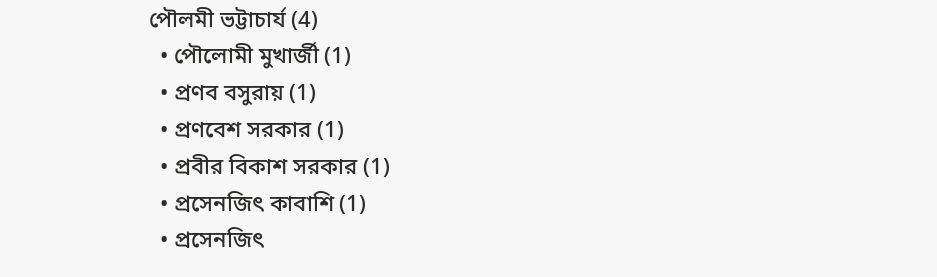পৌলমী ভট্টাচার্য (4)
  • পৌলোমী মুখার্জী (1)
  • প্রণব বসুরায় (1)
  • প্রণবেশ সরকার (1)
  • প্রবীর বিকাশ সরকার (1)
  • প্রসেনজিৎ কাবাশি (1)
  • প্রসেনজিৎ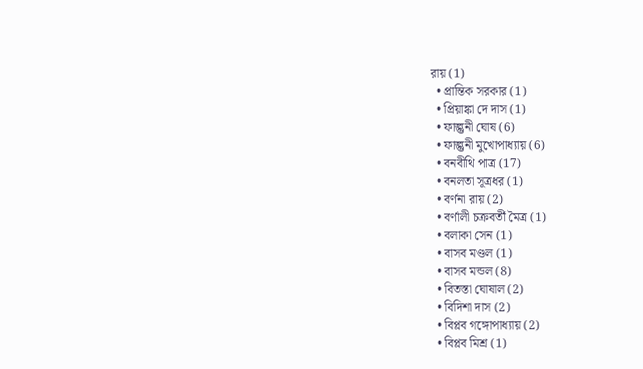রায় (1)
  • প্রান্তিক সরকার (1)
  • প্রিয়াঙ্কা দে দাস (1)
  • ফাল্গুনী ঘোষ (6)
  • ফাল্গুনী মুখোপাধ্যায় (6)
  • বনবীথি পাত্র (17)
  • বনলতা সূত্রধর (1)
  • বর্ণনা রায় (2)
  • বর্ণালী চক্রবর্তী মৈত্র (1)
  • বলাকা সেন (1)
  • বাসব মণ্ডল (1)
  • বাসব মন্ডল (8)
  • বিতস্তা ঘোষাল (2)
  • বিদিশা দাস (2)
  • বিপ্লব গঙ্গোপাধ্যায় (2)
  • বিপ্লব মিশ্র (1)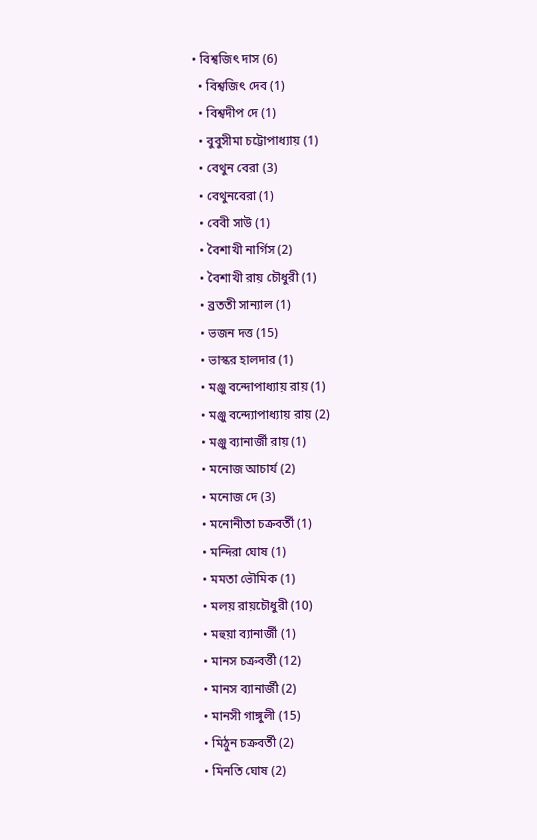• বিশ্বজিৎ দাস (6)
  • বিশ্বজিৎ দেব (1)
  • বিশ্বদীপ দে (1)
  • বুবুসীমা চট্টোপাধ্যায় (1)
  • বেথুন বেরা (3)
  • বেথুনবেরা (1)
  • বেবী সাউ (1)
  • বৈশাখী নার্গিস (2)
  • বৈশাখী রায় চৌধুরী (1)
  • ব্রততী সান্যাল (1)
  • ভজন দত্ত (15)
  • ভাস্কর হালদার (1)
  • মঞ্জু বন্দোপাধ্যায় রায় (1)
  • মঞ্জু বন্দ্যোপাধ্যায় রায় (2)
  • মঞ্জু ব্যানার্জী রায় (1)
  • মনোজ আচার্য (2)
  • মনোজ দে (3)
  • মনোনীতা চক্রবর্তী (1)
  • মন্দিরা ঘোষ (1)
  • মমতা ভৌমিক (1)
  • মলয় রায়চৌধুরী (10)
  • মহুয়া ব্যানার্জী (1)
  • মানস চক্রবর্ত্তী (12)
  • মানস ব্যানার্জী (2)
  • মানসী গাঙ্গুলী (15)
  • মিঠুন চক্রবর্তী (2)
  • মিনতি ঘোষ (2)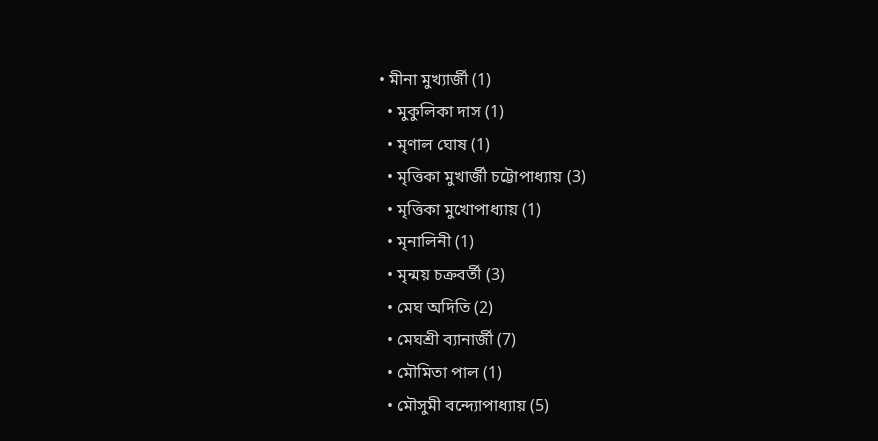• মীনা মুখ্যার্জী (1)
  • মুকুলিকা দাস (1)
  • মৃণাল ঘোষ (1)
  • মৃত্তিকা মুখার্জী চট্টোপাধ্যায় (3)
  • মৃত্তিকা মুখোপাধ্যায় (1)
  • মৃনালিনী (1)
  • মৃন্ময় চক্রবর্তী (3)
  • মেঘ অদিতি (2)
  • মেঘশ্রী ব্যানার্জী (7)
  • মৌমিতা পাল (1)
  • মৌসুমী বন্দ্যোপাধ্যায় (5)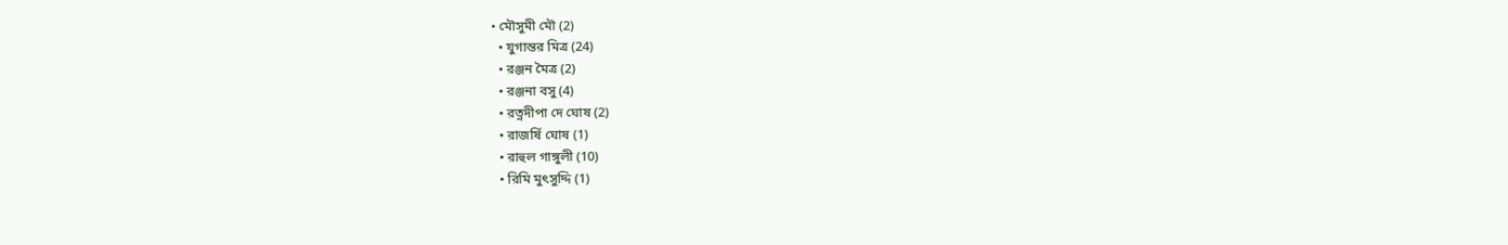• মৌসুমী মৌ (2)
  • যুগান্তর মিত্র (24)
  • রঞ্জন মৈত্র (2)
  • রঞ্জনা বসু (4)
  • রত্নদীপা দে ঘোষ (2)
  • রাজর্ষি ঘোষ (1)
  • রাহুল গাঙ্গুলী (10)
  • রিমি মুৎসুদ্দি (1)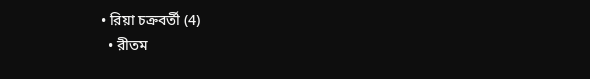• রিয়া চক্রবর্তী (4)
  • রীতম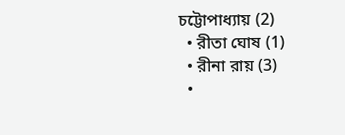চট্টোপাধ্যায় (2)
  • রীতা ঘোষ (1)
  • রীনা রায় (3)
  •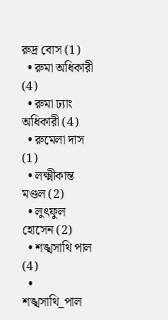রুদ্র বোস (1)
  • রুমা অধিকারী (4)
  • রুমা ঢ্যাং অধিকারী (4)
  • রুমেলা দাস (1)
  • লক্ষ্মীকান্ত মণ্ডল (2)
  • লুৎফুল হোসেন (2)
  • শঙ্খসাথি পাল (4)
  • শঙ্খসাথি_পাল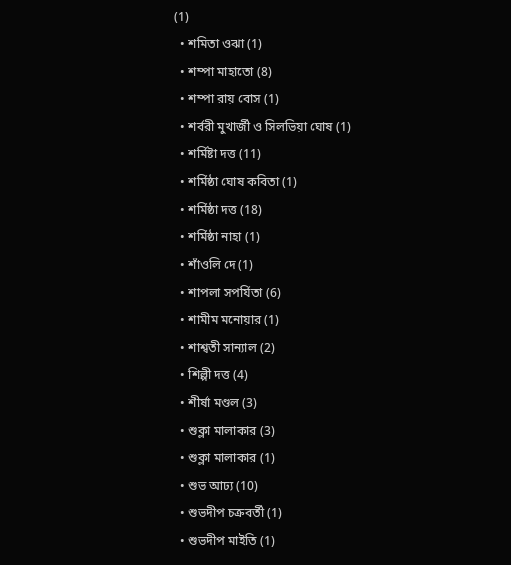(1)
  • শমিতা ওঝা (1)
  • শম্পা মাহাতো (8)
  • শম্পা রায় বোস (1)
  • শর্বরী মুখার্জী ও সিলভিয়া ঘোষ (1)
  • শর্মিষ্টা দত্ত (11)
  • শর্মিষ্ঠা ঘোষ কবিতা (1)
  • শর্মিষ্ঠা দত্ত (18)
  • শর্মিষ্ঠা নাহা (1)
  • শাঁওলি দে (1)
  • শাপলা সপর্যিতা (6)
  • শামীম মনোয়ার (1)
  • শাশ্বতী সান্যাল (2)
  • শিল্পী দত্ত (4)
  • শীর্ষা মণ্ডল (3)
  • শুক্লা মালাকার (3)
  • শুক্লা মালাকার (1)
  • শুভ আঢ্য (10)
  • শুভদীপ চক্রবর্তী (1)
  • শুভদীপ মাইতি (1)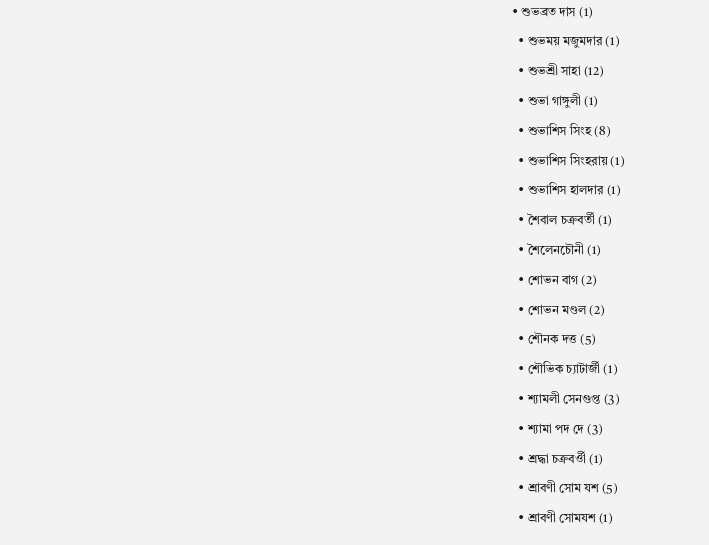• শুভব্রত দাস (1)
  • শুভময় মজুমদার (1)
  • শুভশ্রী সাহা (12)
  • শুভা গাঙ্গুলী (1)
  • শুভাশিস সিংহ (8)
  • শুভাশিস সিংহরায় (1)
  • শুভাশিস হালদার (1)
  • শৈবাল চক্রবর্তী (1)
  • শৈলেনচৌনী (1)
  • শোভন বাগ (2)
  • শোভন মণ্ডল (2)
  • শৌনক দত্ত (5)
  • শৌভিক চ্যাটার্জী (1)
  • শ্যামলী সেনগুপ্ত (3)
  • শ্যামা পদ দে (3)
  • শ্রদ্ধা চক্রবর্ওী (1)
  • শ্রাবণী সোম যশ (5)
  • শ্রাবণী সোমযশ (1)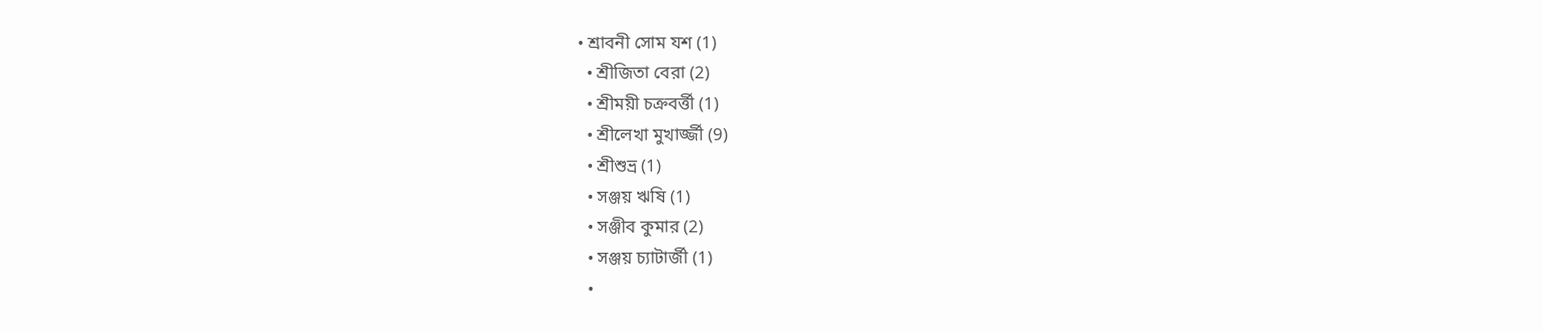• শ্রাবনী সোম যশ (1)
  • শ্রীজিতা বেরা (2)
  • শ্রীময়ী চক্রবর্ত্তী (1)
  • শ্রীলেখা মুখার্জ্জী (9)
  • শ্রীশুভ্র (1)
  • সঞ্জয় ঋষি (1)
  • সঞ্জীব কুমার (2)
  • সঞ্জয় চ্যাটার্জী (1)
  •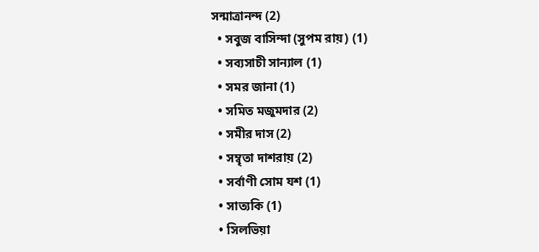সন্মাত্রানন্দ (2)
  • সবুজ বাসিন্দা (সুপম রায়) (1)
  • সব্যসাচী সান্যাল (1)
  • সমর জানা (1)
  • সমিত মজুমদার (2)
  • সমীর দাস (2)
  • সম্বৃতা দাশরায় (2)
  • সর্বাণী সোম যশ (1)
  • সাত্যকি (1)
  • সিলভিয়া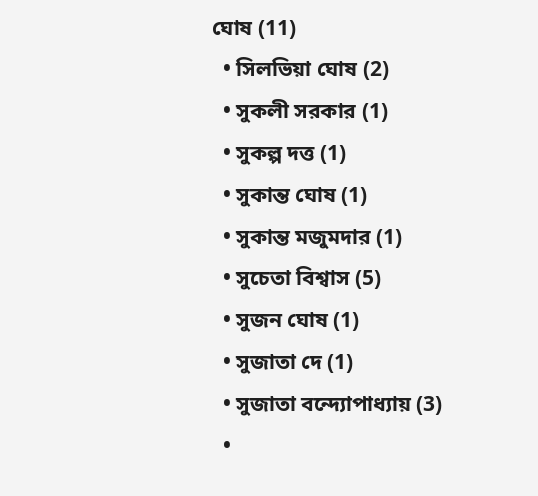ঘোষ (11)
  • সিলভিয়া ঘোষ (2)
  • সুকলী সরকার (1)
  • সুকল্প দত্ত (1)
  • সুকান্ত ঘোষ (1)
  • সুকান্ত মজুমদার (1)
  • সুচেতা বিশ্বাস (5)
  • সুজন ঘোষ (1)
  • সুজাতা দে (1)
  • সুজাতা বন্দ্যোপাধ্যায় (3)
  •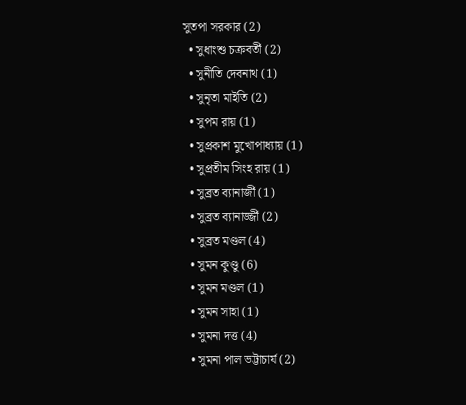সুতপা সরকার (2)
  • সুধাংশু চক্রবর্তী (2)
  • সুনীতি দেবনাথ (1)
  • সুনৃতা মাইতি (2)
  • সুপম রায় (1)
  • সুপ্রকাশ মুখোপাধ্যায় (1)
  • সুপ্রতীম সিংহ রায় (1)
  • সুব্রত ব্যানার্জী (1)
  • সুব্রত ব্যানার্জ্জী (2)
  • সুব্রত মণ্ডল (4)
  • সুমন কুণ্ডু (6)
  • সুমন মণ্ডল (1)
  • সুমন সাহা (1)
  • সুমনা দত্ত (4)
  • সুমনা পাল ভট্টাচার্য (2)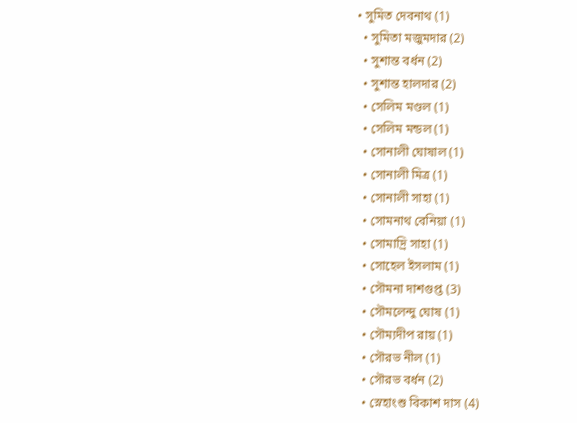• সুমিত দেবনাথ (1)
  • সুমিতা মজুমদার (2)
  • সুশান্ত বর্ধন (2)
  • সুশান্ত হালদার (2)
  • সেলিম মণ্ডল (1)
  • সেলিম মন্ডল (1)
  • সোনালী ঘোষাল (1)
  • সোনালী মিত্র (1)
  • সোনালী সাহা (1)
  • সোমনাথ বেনিয়া (1)
  • সোমাদ্রি সাহা (1)
  • সোহেল ইসলাম (1)
  • সৌমনা দাশগুপ্ত (3)
  • সৌমলেন্দু ঘোষ (1)
  • সৌম্যদীপ রায় (1)
  • সৌরভ নীল (1)
  • সৌরভ বর্ধন (2)
  • স্নেহাংশু বিকাশ দাস (4)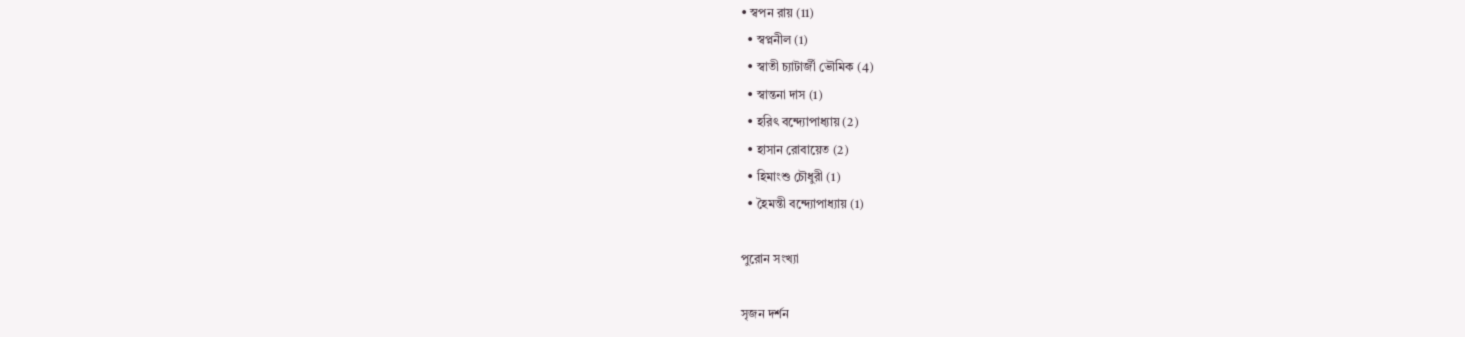• স্বপন রায় (11)
  • স্বপ্ননীল (1)
  • স্বাতী চ্যাটার্জী ভৌমিক (4)
  • স্বান্তনা দাস (1)
  • হরিৎ বন্দ্যোপাধ্যায় (2)
  • হাসান রোবায়েত (2)
  • হিমাংশু চৌধুরী (1)
  • হৈমন্তী বন্দ্যোপাধ্যায় (1)

পুরোন সংখ্যা

সৃজন দর্শন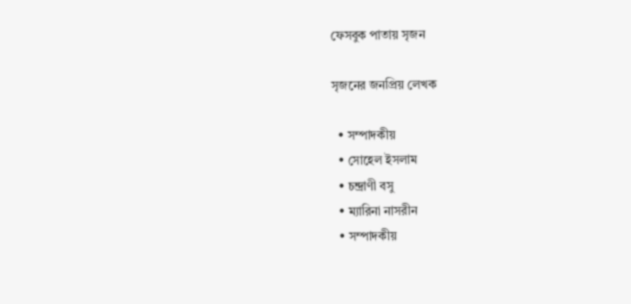ফেসবুক পাতায় সৃজন

সৃজনের জনপ্রিয় লেখক

  • সম্পাদকীয়
  • সোহেল ইসলাম
  • চন্দ্রাণী বসু
  • ম্যারিনা নাসরীন
  • সম্পাদকীয়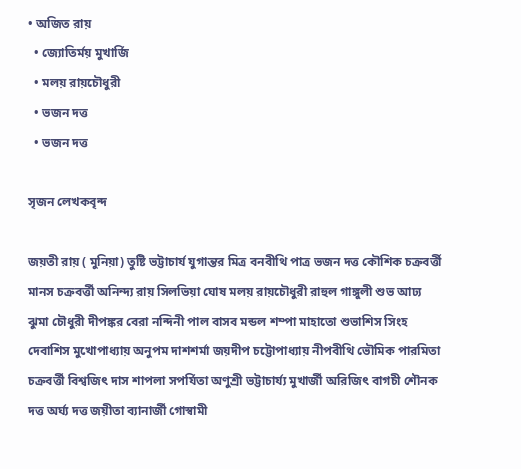• অজিত রায়
  • জ‍্যোতির্ময় মুখার্জি
  • মলয় রায়চৌধুরী
  • ভজন দত্ত
  • ভজন দত্ত

সৃজন লেখকবৃন্দ

জয়তী রায় ( মুনিয়া) তুষ্টি ভট্টাচার্য যুগান্তর মিত্র বনবীথি পাত্র ভজন দত্ত কৌশিক চক্রবর্ত্তী মানস চক্রবর্ত্তী অনিন্দ্য রায় সিলভিয়া ঘোষ মলয় রায়চৌধুরী রাহুল গাঙ্গুলী শুভ আঢ্য ঝুমা চৌধুরী দীপঙ্কর বেরা নন্দিনী পাল বাসব মন্ডল শম্পা মাহাতো শুভাশিস সিংহ দেবাশিস মুখোপাধ্যায় অনুপম দাশশর্মা জয়দীপ চট্টোপাধ্যায় নীপবীথি ভৌমিক পারমিতা চক্রবর্ত্তী বিশ্বজিৎ দাস শাপলা সপর্যিতা অণুশ্রী ভট্টাচার্য্য মুখার্জী অরিজিৎ বাগচী শৌনক দত্ত অর্ঘ্য দত্ত জয়ীতা ব্যানার্জী গোস্বামী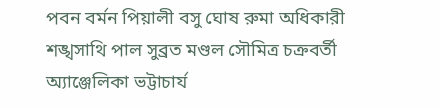পবন বর্মন পিয়ালী বসু ঘোষ রুমা অধিকারী শঙ্খসাথি পাল সুব্রত মণ্ডল সৌমিত্র চক্রবর্তী অ্যাঞ্জেলিকা ভট্টাচার্য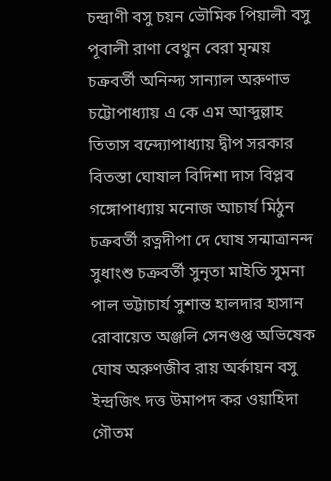চন্দ্রাণী বসু চয়ন ভৌমিক পিয়ালী বসু পূবালী রাণা বেথুন বেরা মৃন্ময় চক্রবর্তী অনিন্দ্য সান্যাল অরুণাভ চট্টোপাধ্যায় এ কে এম আব্দুল্লাহ তিতাস বন্দ্যোপাধ্যায় দ্বীপ সরকার বিতস্তা ঘোষাল বিদিশা দাস বিপ্লব গঙ্গোপাধ্যায় মনোজ আচার্য মিঠুন চক্রবর্তী রত্নদীপা দে ঘোষ সন্মাত্রানন্দ সুধাংশু চক্রবর্তী সুনৃতা মাইতি সুমনা পাল ভট্টাচার্য সুশান্ত হালদার হাসান রোবায়েত অঞ্জলি সেনগুপ্ত অভিষেক ঘোষ অরুণজীব রায় অর্কায়ন বসু ইন্দ্রজিৎ দত্ত উমাপদ কর ওয়াহিদা গৌতম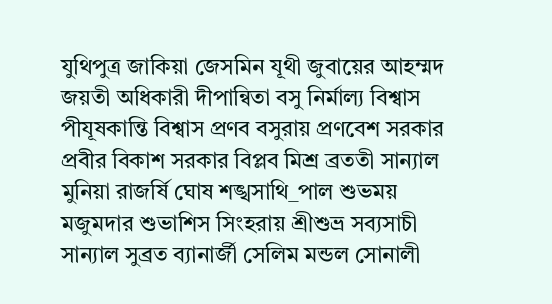যুথিপুত্র জাকিয়া জেসমিন যূথী জুবায়ের আহম্মদ জয়তী অধিকারী দীপান্বিতা বসু নির্মাল্য বিশ্বাস পীযূষকান্তি বিশ্বাস প্রণব বসুরায় প্রণবেশ সরকার প্রবীর বিকাশ সরকার বিপ্লব মিশ্র ব্রততী সান্যাল মুনিয়া রাজর্ষি ঘোষ শঙ্খসাথি_পাল শুভময় মজুমদার শুভাশিস সিংহরায় শ্রীশুভ্র সব্যসাচী সান্যাল সুব্রত ব্যানার্জী সেলিম মন্ডল সোনালী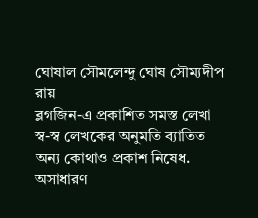ঘোষাল সৌমলেন্দু ঘোষ সৌম্যদীপ রায়
ব্লগজিন-এ প্রকাশিত সমস্ত লেখা স্ব-স্ব লেখকের অনুমতি ব্যাতিত অন্য কোথাও প্রকাশ নিষেধ. অসাধারণ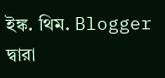ইঙ্ক. থিম. Blogger দ্বারা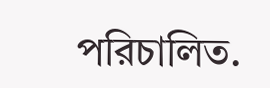পরিচালিত.